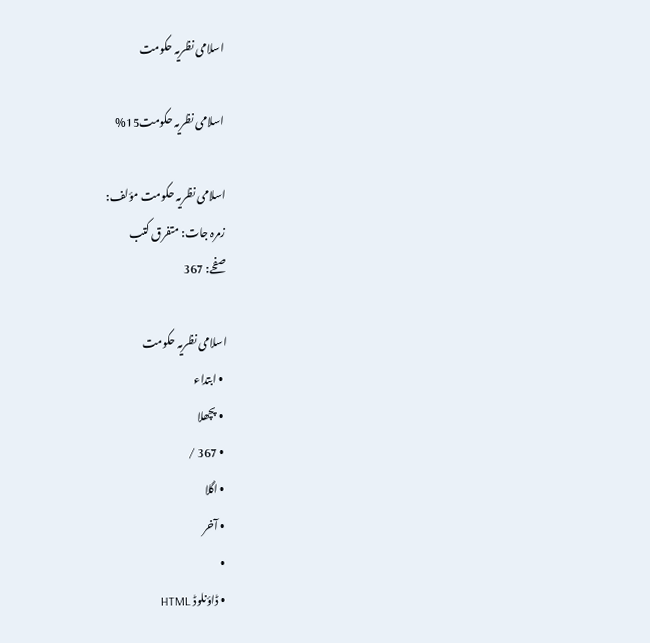اسلامی نظریہ حکومت

اسلامی نظریہ حکومت15%

اسلامی نظریہ حکومت مؤلف:
زمرہ جات: متفرق کتب
صفحے: 367

اسلامی نظریہ حکومت
  • ابتداء
  • پچھلا
  • 367 /
  • اگلا
  • آخر
  •
  • ڈاؤنلوڈ HTML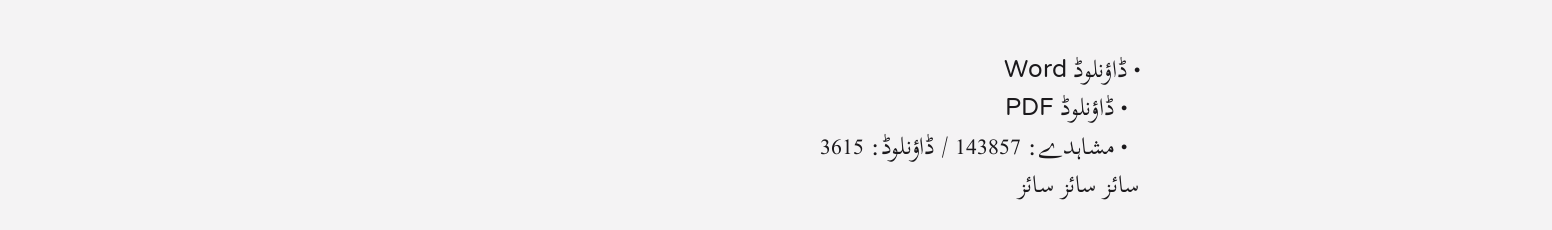• ڈاؤنلوڈ Word
  • ڈاؤنلوڈ PDF
  • مشاہدے: 143857 / ڈاؤنلوڈ: 3615
سائز سائز سائز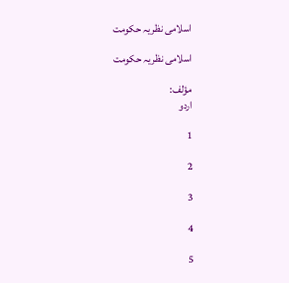اسلامی نظریہ حکومت

اسلامی نظریہ حکومت

مؤلف:
اردو

1

2

3

4

5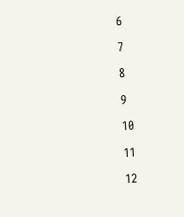6

7

8

9

10

11

12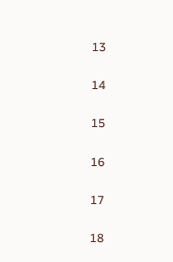13

14

15

16

17

18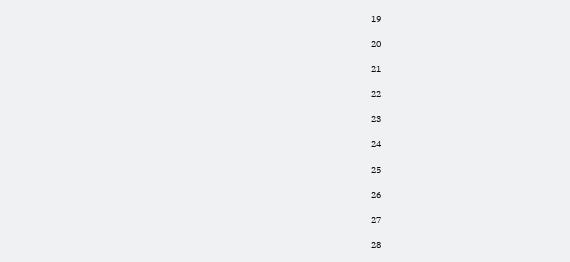19

20

21

22

23

24

25

26

27

28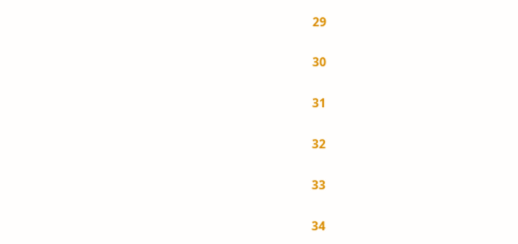29

30

31

32

33

34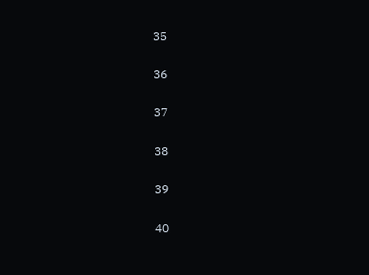35

36

37

38

39

40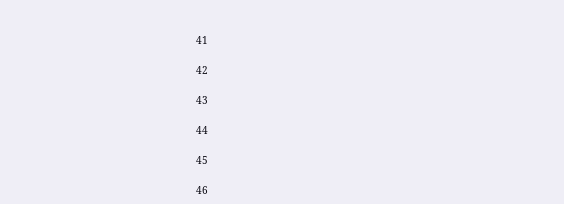41

42

43

44

45

46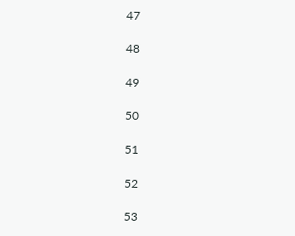47

48

49

50

51

52

53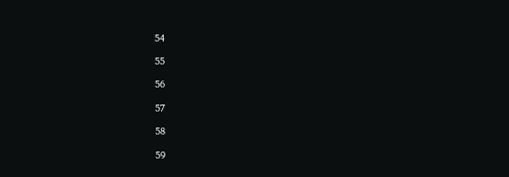54

55

56

57

58

59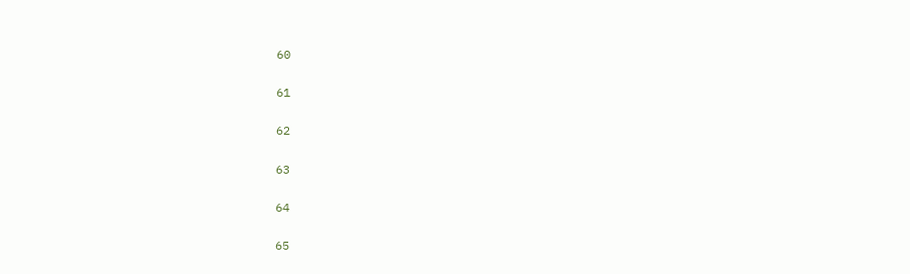60

61

62

63

64

65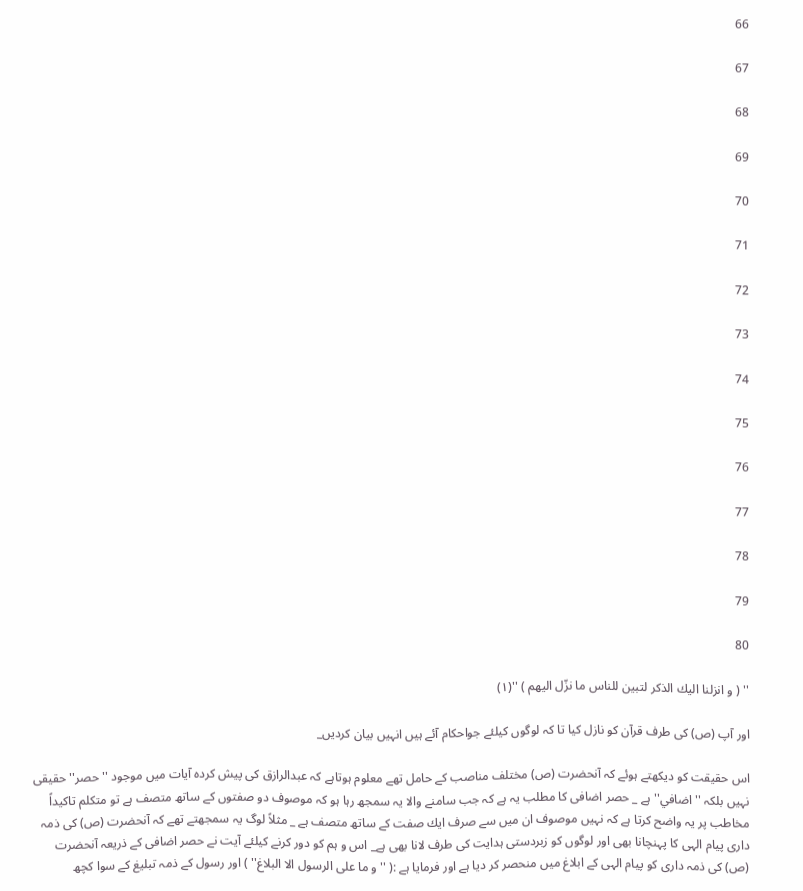66

67

68

69

70

71

72

73

74

75

76

77

78

79

80

'' ( و انزلنا اليك الذكر لتبين للناس ما نزّل اليهم ) ''(۱)

اور آپ (ص) كى طرف قرآن كو نازل كيا تا كہ لوگوں كيلئے جواحكام آئے ہيں انہيں بيان كرديں_

اس حقيقت كو ديكھتے ہوئے كہ آنحضرت (ص) مختلف مناصب كے حامل تھے معلوم ہوتاہے كہ عبدالرازق كى پيش كردہ آيات ميں موجود '' حصر'' حقيقى نہيں بلكہ ''اضافي'' ہے _ حصر اضافى كا مطلب يہ ہے كہ جب سامنے والا يہ سمجھ رہا ہو كہ موصوف دو صفتوں كے ساتھ متصف ہے تو متكلم تاكيداً مخاطب پر يہ واضح كرتا ہے كہ نہيں موصوف ان ميں سے صرف ايك صفت كے ساتھ متصف ہے _ مثلاً لوگ يہ سمجھتے تھے كہ آنحضرت (ص) كى ذمہ دارى پيام الہى كا پہنچانا بھى اور لوگوں كو زبردستى ہدايت كى طرف لانا بھى ہے_ اس و ہم كو دور كرنے كيلئے آيت نے حصر اضافى كے ذريعہ آنحضرت (ص) كى ذمہ دارى كو پيام الہى كے ابلاغ ميں منحصر كر ديا ہے اور فرمايا ہے :( ''و ما على الرسول الا البلاغ'' ) اور رسول كے ذمہ تبليغ كے سوا كچھ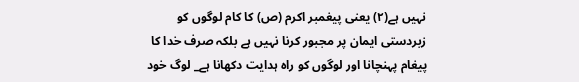نہيں ہے(۲) يعنى پيغمبر اكرم (ص) كا كام لوگوں كو زبردستى ايمان پر مجبور كرنا نہيں ہے بلكہ صرف خدا كا پيغام پہنچانا اور لوگوں كو راہ ہدايت دكھانا ہے_ لوگ خود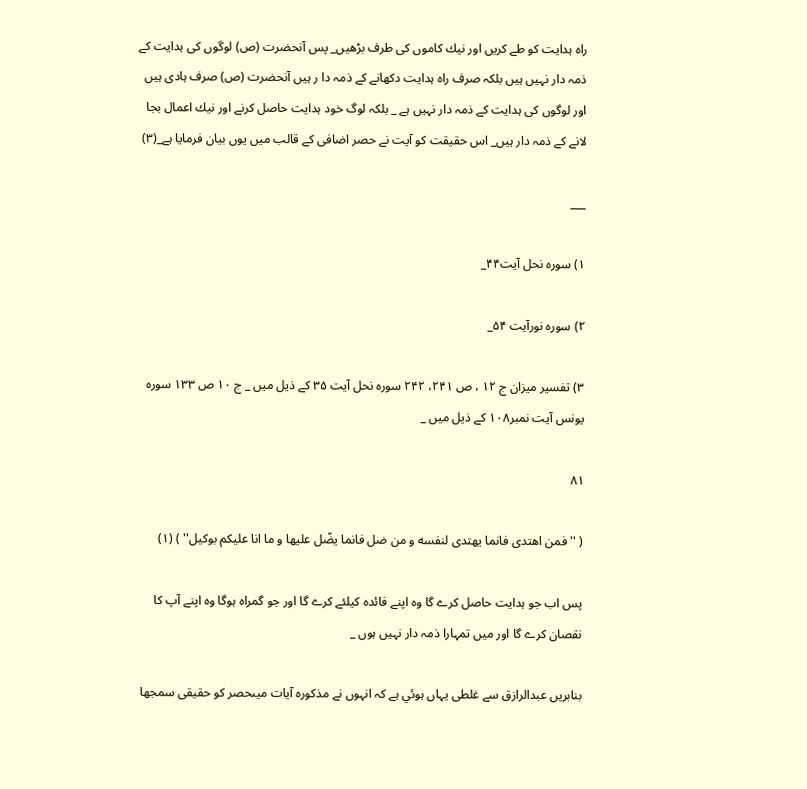راہ ہدايت كو طے كريں اور نيك كاموں كى طرف بڑھيں_ پس آنحضرت (ص) لوگوں كى ہدايت كے ذمہ دار نہيں ہيں بلكہ صرف راہ ہدايت دكھانے كے ذمہ دا ر ہيں آنحضرت (ص) صرف ہادى ہيں اور لوگوں كى ہدايت كے ذمہ دار نہيں ہے _ بلكہ لوگ خود ہدايت حاصل كرنے اور نيك اعمال بجا لانے كے ذمہ دار ہيں_ اس حقيقت كو آيت نے حصر اضافى كے قالب ميں يوں بيان فرمايا ہے_(۳)

___

۱) سورہ نحل آيت۴۴_

۲) سورہ نورآيت ۵۴_

۳) تفسير ميزان ج ۱۲ ، ص ۲۴۱، ۲۴۲ سورہ نحل آيت ۳۵ كے ذيل ميں _ ج ۱۰ ص ۱۳۳ سورہ يونس آيت نمبر۱۰۸ كے ذيل ميں _

۸۱

( ''فمن اهتدى فانما يهتدى لنفسه و من ضل فانما يضّل عليها و ما انا عليكم بوكيل'' ) (۱)

پس اب جو ہدايت حاصل كرے گا وہ اپنے فائدہ كيلئے كرے گا اور جو گمراہ ہوگا وہ اپنے آپ كا نقصان كرے گا اور ميں تمہارا ذمہ دار نہيں ہوں _

بنابريں عبدالرازق سے غلطى يہاں ہوئي ہے كہ انہوں نے مذكورہ آيات ميںحصر كو حقيقى سمجھا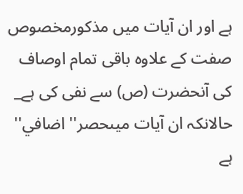ہے اور ان آيات ميں مذكورمخصوص صفت كے علاوہ باقى تمام اوصاف كى آنحضرت (ص) سے نفى كى ہے_ حالانكہ ان آيات ميںحصر'' اضافي'' ہے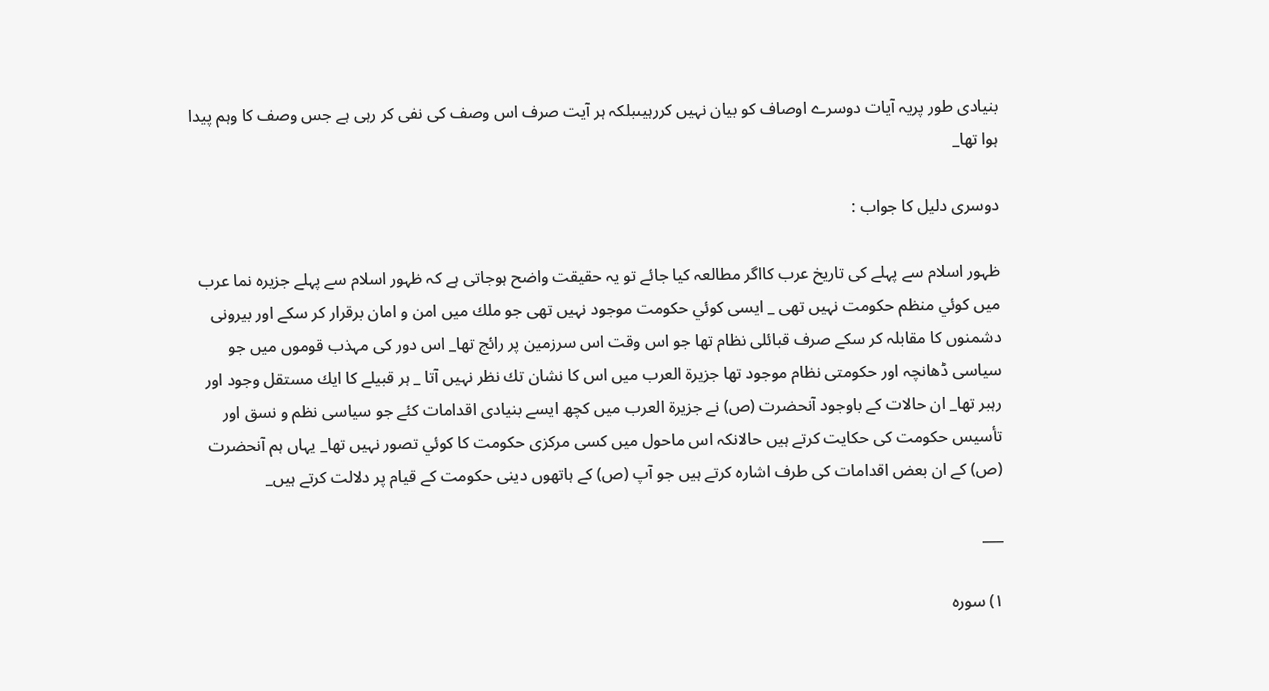بنيادى طور پريہ آيات دوسرے اوصاف كو بيان نہيں كررہيںبلكہ ہر آيت صرف اس وصف كى نفى كر رہى ہے جس وصف كا وہم پيدا ہوا تھا_

دوسرى دليل كا جواب :

ظہور اسلام سے پہلے كى تاريخ عرب كااگر مطالعہ كيا جائے تو يہ حقيقت واضح ہوجاتى ہے كہ ظہور اسلام سے پہلے جزيرہ نما عرب ميں كوئي منظم حكومت نہيں تھى _ ايسى كوئي حكومت موجود نہيں تھى جو ملك ميں امن و امان برقرار كر سكے اور بيرونى دشمنوں كا مقابلہ كر سكے صرف قبائلى نظام تھا جو اس وقت اس سرزمين پر رائج تھا_ اس دور كى مہذب قوموں ميں جو سياسى ڈھانچہ اور حكومتى نظام موجود تھا جزيرة العرب ميں اس كا نشان تك نظر نہيں آتا _ ہر قبيلے كا ايك مستقل وجود اور رہبر تھا_ ان حالات كے باوجود آنحضرت (ص) نے جزيرة العرب ميں كچھ ايسے بنيادى اقدامات كئے جو سياسى نظم و نسق اور تأسيس حكومت كى حكايت كرتے ہيں حالانكہ اس ماحول ميں كسى مركزى حكومت كا كوئي تصور نہيں تھا_ يہاں ہم آنحضرت (ص) كے ان بعض اقدامات كى طرف اشارہ كرتے ہيں جو آپ (ص) كے ہاتھوں دينى حكومت كے قيام پر دلالت كرتے ہيں_

___

۱) سورہ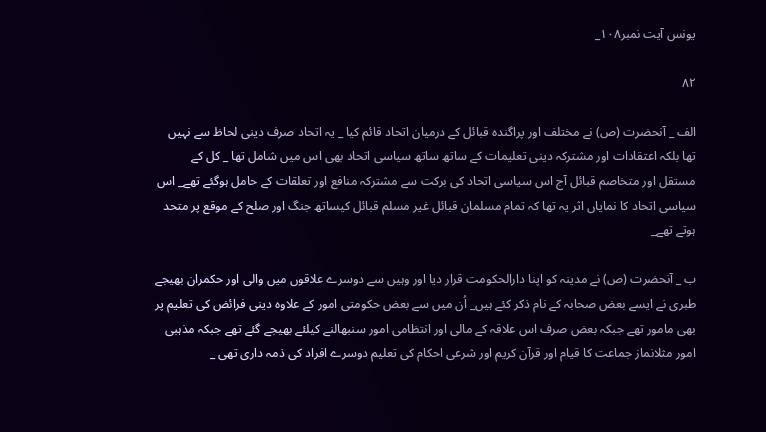يونس آيت نمبر۱۰۸_

۸۲

الف _ آنحضرت (ص) نے مختلف اور پراگندہ قبائل كے درميان اتحاد قائم كيا _ يہ اتحاد صرف دينى لحاظ سے نہيں تھا بلكہ اعتقادات اور مشتركہ دينى تعليمات كے ساتھ ساتھ سياسى اتحاد بھى اس ميں شامل تھا _ كل كے مستقل اور متخاصم قبائل آج اس سياسى اتحاد كى بركت سے مشتركہ منافع اور تعلقات كے حامل ہوگئے تھے_ اس سياسى اتحاد كا نماياں اثر يہ تھا كہ تمام مسلمان قبائل غير مسلم قبائل كيساتھ جنگ اور صلح كے موقع پر متحد ہوتے تھے_

ب _ آنحضرت (ص) نے مدينہ كو اپنا دارالحكومت قرار ديا اور وہيں سے دوسرے علاقوں ميں والى اور حكمران بھيجے طبرى نے ايسے بعض صحابہ كے نام ذكر كئے ہيں_ اُن ميں سے بعض حكومتى امور كے علاوہ دينى فرائض كى تعليم پر بھى مامور تھے جبكہ بعض صرف اس علاقہ كے مالى اور انتظامى امور سنبھالنے كيلئے بھيجے گئے تھے جبكہ مذہبى امور مثلانماز جماعت كا قيام اور قرآن كريم اور شرعى احكام كى تعليم دوسرے افراد كى ذمہ دارى تھى _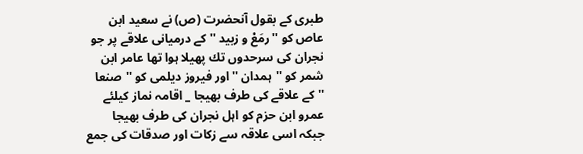طبرى كے بقول آنحضرت (ص) نے سعيد ابن عاص كو ''رمَعْ و زبيد '' كے درميانى علاقے پر جو نجران كى سرحدوں تك پھيلا ہوا تھا عامر ابن شمر كو ''ہمدان ''اور فيروز ديلمى كو ''صنعا ''كے علاقے كى طرف بھيجا _ اقامہ نماز كيلئے عمرو ابن حزم كو اہل نجران كى طرف بھيجا جبكہ اسى علاقہ سے زكات اور صدقات كى جمع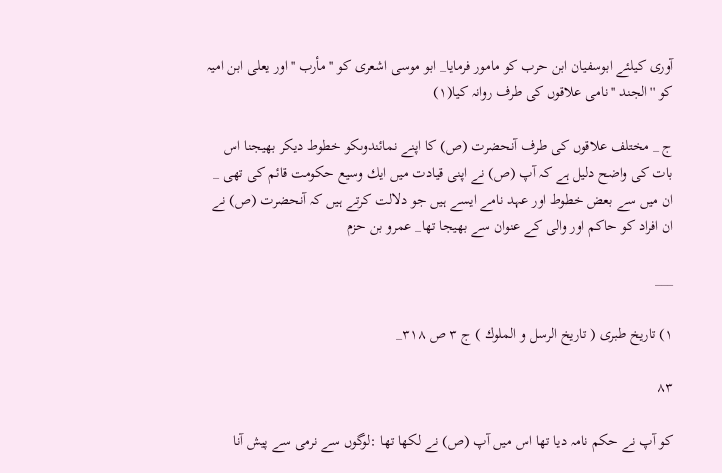آورى كيلئے ابوسفيان ابن حرب كو مامور فرمايا_ ابو موسى اشعرى كو ''مأرب ''اور يعلى ابن اميہ كو ''الجند ''نامى علاقوں كى طرف روانہ كيا(۱)

ج _ مختلف علاقوں كى طرف آنحضرت (ص) كا اپنے نمائندوںكو خطوط ديكر بھيجنا اس بات كى واضح دليل ہے كہ آپ (ص) نے اپنى قيادت ميں ايك وسيع حكومت قائم كى تھى _ ان ميں سے بعض خطوط اور عہد نامے ايسے ہيں جو دلالت كرتے ہيں كہ آنحضرت (ص) نے ان افراد كو حاكم اور والى كے عنوان سے بھيجا تھا_ عمرو بن حزم

___

۱) تاريخ طبرى ( تاريخ الرسل و الملوك ) ج ۳ ص ۳۱۸_

۸۳

كو آپ نے حكم نامہ ديا تھا اس ميں آپ (ص) نے لكھا تھا :لوگوں سے نرمى سے پيش آنا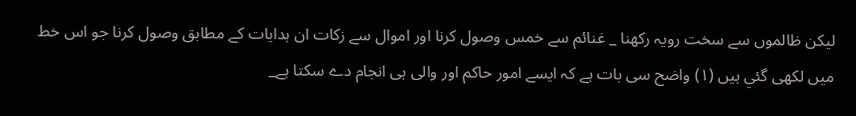ليكن ظالموں سے سخت رويہ ركھنا _ غنائم سے خمس وصول كرنا اور اموال سے زكات ان ہدايات كے مطابق وصول كرنا جو اس خط ميں لكھى گئي ہيں (۱) واضح سى بات ہے كہ ايسے امور حاكم اور والى ہى انجام دے سكتا ہے_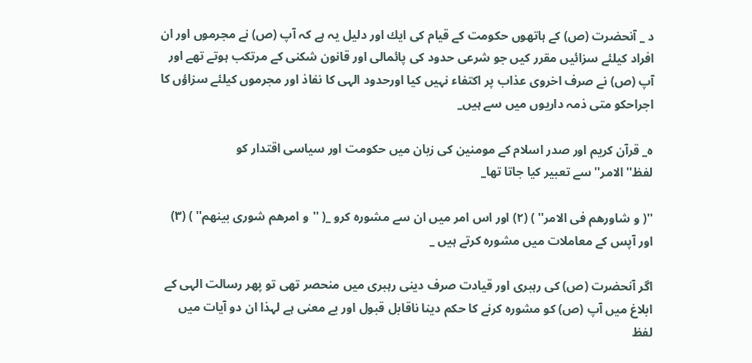د _ آنحضرت (ص) كے ہاتھوں حكومت كے قيام كى ايك اور دليل يہ ہے كہ آپ (ص) نے مجرموں اور ان افراد كيلئے سزائيں مقرر كيں جو شرعى حدود كى پائمالى اور قانون شكنى كے مرتكب ہوتے تھے اور آپ (ص) نے صرف اخروى عذاب پر اكتفاء نہيں كيا اورحدود الہى كا نفاذ اور مجرموں كيلئے سزاؤں كا اجراحكو متى ذمہ داريوں ميں سے ہيں_

ہ_ قرآن كريم اور صدر اسلام كے مومنين كى زبان ميں حكومت اور سياسى اقتدار كو لفظ''الامر''سے تعبير كيا جاتا تھا_

''( و شاورهم فى الامر'' ) (۲) اور اس امر ميں ان سے مشورہ كرو _( ''و امرهم شورى بينهم'' ) (۳) اور آپس كے معاملات ميں مشورہ كرتے ہيں _

اگر آنحضرت (ص) كى رہبرى اور قيادت صرف دينى رہبرى ميں منحصر تھى تو پھر رسالت الہى كے ابلاغ ميں آپ (ص) كو مشورہ كرنے كا حكم دينا ناقابل قبول اور بے معنى ہے لہذا ان دو آيات ميں لفظ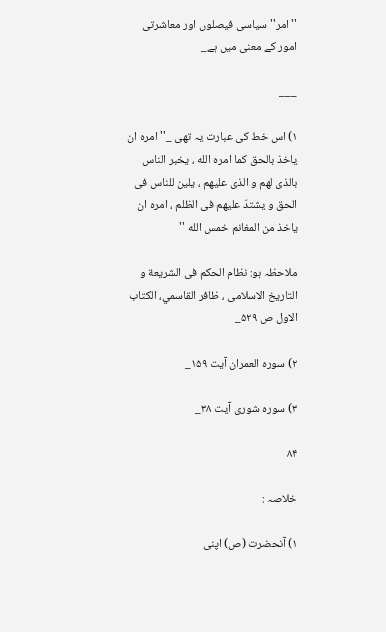''امر'' سياسى فيصلوں اور معاشرتى امور كے معنى ميں ہے_

___

۱) اس خط كى عبارت يہ تھى _''امره ان ياخذ بالحق كما امره الله ، يخبر الناس بالذى لهم و الذى عليهم ، يلين للناس فى الحق و يشتدّ عليهم فى الظلم ، امره ان ياخذ من المغانم خمس الله ''

ملاحظہ ہو: نظام الحكم فى الشريعة و التاريخ الاسلامى ، ظافر القاسمي، الكتاب الاول ص ۵۲۹_

۲) سورہ العمران آيت ۱۵۹_

۳) سورہ شورى آيت ۳۸_

۸۴

خلاصہ :

۱) آنحضرت (ص) اپنى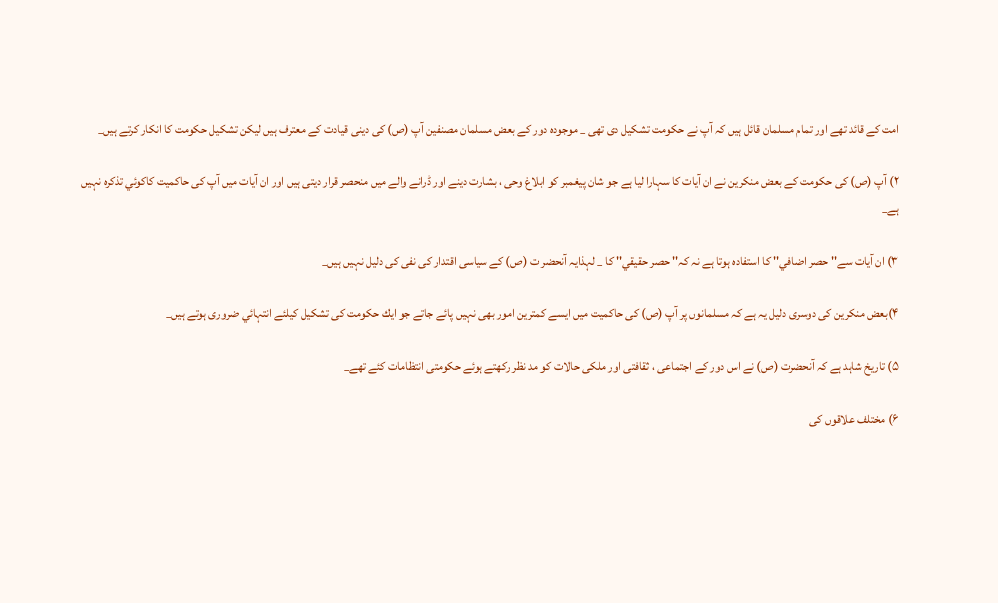امت كے قائد تھے اور تمام مسلمان قائل ہيں كہ آپ نے حكومت تشكيل دى تھى _ موجودہ دور كے بعض مسلمان مصنفين آپ (ص) كى دينى قيادت كے معترف ہيں ليكن تشكيل حكومت كا انكار كرتے ہيں_

۲) آپ (ص) كى حكومت كے بعض منكرين نے ان آيات كا سہارا ليا ہے جو شان پيغمبر كو ابلاغ وحى ، بشارت دينے اور ڈرانے والے ميں منحصر قرار ديتى ہيں اور ان آيات ميں آپ كى حاكميت كاكوئي تذكرہ نہيں ہے_

۳) ان آيات سے'' حصر اضافي'' كا استفادہ ہوتا ہے نہ كہ'' حصر حقيقي'' كا _ لہذايہ آنحضر ت (ص) كے سياسى اقتدار كى نفى كى دليل نہيں ہيں_

۴)بعض منكرين كى دوسرى دليل يہ ہے كہ مسلمانوں پر آپ (ص) كى حاكميت ميں ايسے كمترين امور بھى نہيں پائے جاتے جو ايك حكومت كى تشكيل كيلئے انتہائي ضرورى ہوتے ہيں_

۵) تاريخ شاہد ہے كہ آنحضرت (ص) نے اس دور كے اجتماعى ، ثقافتى اور ملكى حالات كو مد نظر ركھتے ہوئے حكومتى انتظامات كئے تھے_

۶) مختلف علاقوں كى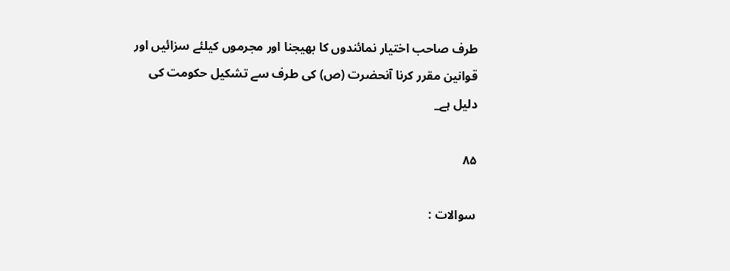طرف صاحب اختيار نمائندوں كا بھيجنا اور مجرموں كيلئے سزائيں اور قوانين مقرر كرنا آنحضرت (ص) كى طرف سے تشكيل حكومت كى دليل ہے_

۸۵

سوالات :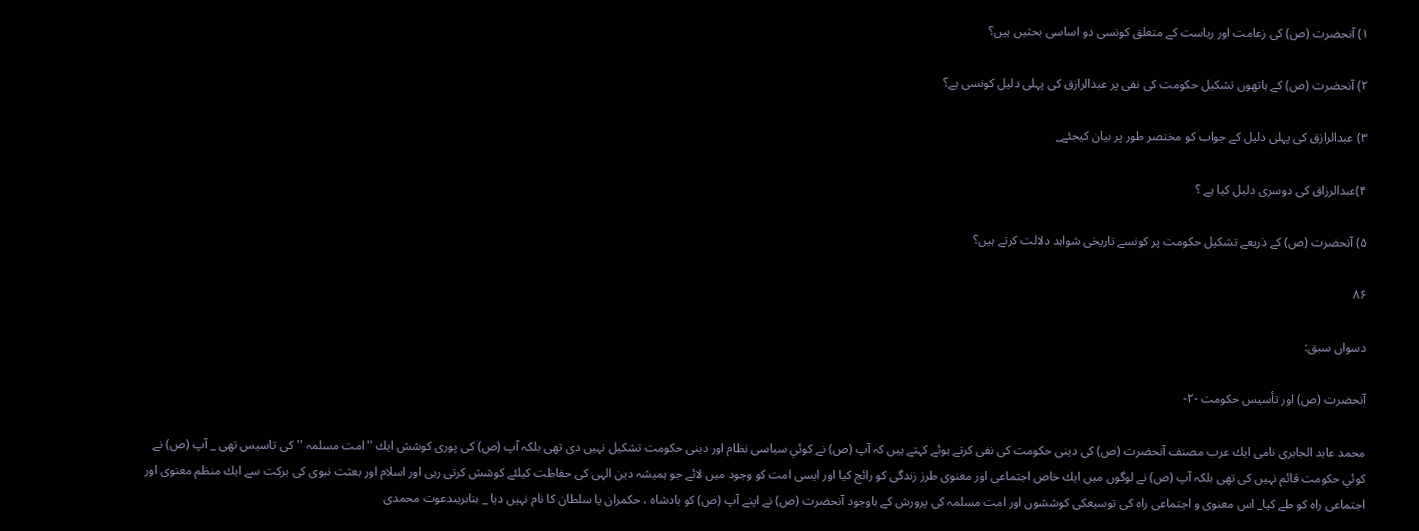۱) آنحضرت (ص) كى زعامت اور رياست كے متعلق كونسى دو اساسى بحثيں ہيں؟

۲) آنحضرت (ص) كے ہاتھوں تشكيل حكومت كى نفى پر عبدالرازق كى پہلى دليل كونسى ہے؟

۳) عبدالرازق كى پہلى دليل كے جواب كو مختصر طور پر بيان كيجئے_

۴)عبدالرزاق كى دوسرى دليل كيا ہے ؟

۵) آنحضرت (ص) كے ذريعے تشكيل حكومت پر كونسے تاريخى شواہد دلالت كرتے ہيں؟

۸۶

دسواں سبق:

آنحضرت (ص) اور تأسيس حكومت -۲-

محمد عابد الجابرى نامى ايك عرب مصنف آنحضرت (ص) كى دينى حكومت كى نفى كرتے ہوئے كہتے ہيں كہ آپ (ص) نے كوئي سياسى نظام اور دينى حكومت تشكيل نہيں دى تھى بلكہ آپ (ص) كى پورى كوشش ايك ''امت مسلمہ ''كى تاسيس تھى _ آپ (ص) نے كوئي حكومت قائم نہيں كى تھى بلكہ آپ (ص) نے لوگوں ميں ايك خاص اجتماعى اور معنوى طرز زندگى كو رائج كيا اور ايسى امت كو وجود ميں لائے جو ہميشہ دين الہى كى حفاظت كيلئے كوشش كرتى رہى اور اسلام اور بعثت نبوى كى بركت سے ايك منظم معنوى اور اجتماعى راہ كو طے كيا_ اس معنوى و اجتماعى راہ كى توسيعكى كوششوں اور امت مسلمہ كى پرورش كے باوجود آنحضرت (ص) نے اپنے آپ (ص) كو بادشاہ ، حكمران يا سلطان كا نام نہيں ديا _ بنابريںدعوت محمدى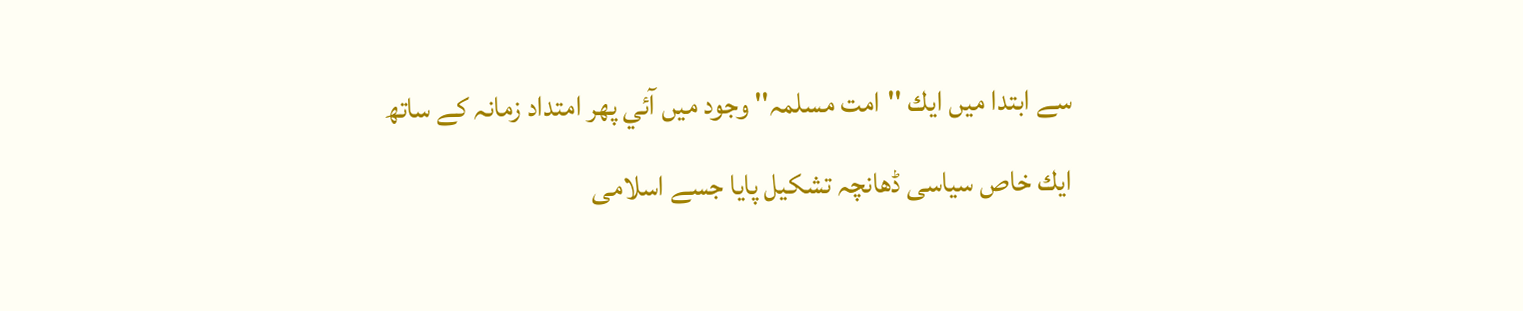سے ابتدا ميں ايك ''امت مسلمہ'' وجود ميں آئي پھر امتداد زمانہ كے ساتھ ايك خاص سياسى ڈھانچہ تشكيل پايا جسے اسلامى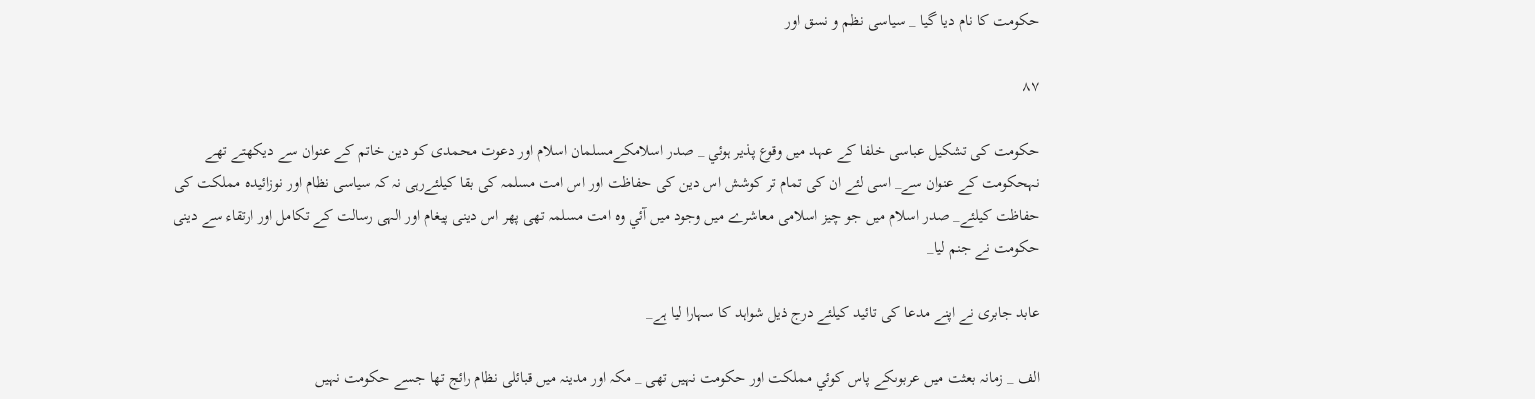حكومت كا نام ديا گيا _ سياسى نظم و نسق اور

۸۷

حكومت كى تشكيل عباسى خلفا كے عہد ميں وقوع پذير ہوئي _ صدر اسلامكےمسلمان اسلام اور دعوت محمدى كو دين خاتم كے عنوان سے ديكھتے تھے نہحكومت كے عنوان سے_ اسى لئے ان كى تمام تر كوشش اس دين كى حفاظت اور اس امت مسلمہ كى بقا كيلئےرہى نہ كہ سياسى نظام اور نوزائيدہ مملكت كى حفاظت كيلئے_ صدر اسلام ميں جو چيز اسلامى معاشرے ميں وجود ميں آئي وہ امت مسلمہ تھى پھر اس دينى پيغام اور الہى رسالت كے تكامل اور ارتقاء سے دينى حكومت نے جنم ليا_

عابد جابرى نے اپنے مدعا كى تائيد كيلئے درج ذيل شواہد كا سہارا ليا ہے_

الف _ زمانہ بعثت ميں عربوںكے پاس كوئي مملكت اور حكومت نہيں تھى _ مكہ اور مدينہ ميں قبائلى نظام رائج تھا جسے حكومت نہيں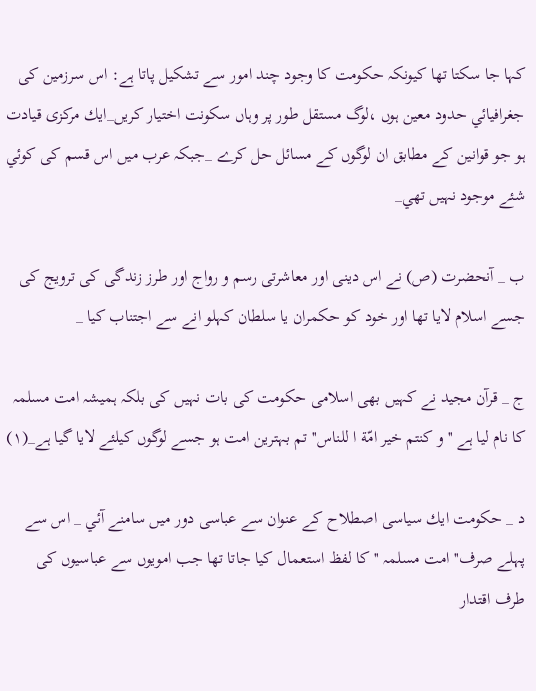كہا جا سكتا تھا كيونكہ حكومت كا وجود چند امور سے تشكيل پاتا ہے: اس سرزمين كى جغرافيائي حدود معين ہوں ،لوگ مستقل طور پر وہاں سكونت اختيار كريں_ايك مركزى قيادت ہو جو قوانين كے مطابق ان لوگوں كے مسائل حل كرے _جبكہ عرب ميں اس قسم كى كوئي شئے موجود نہيں تھي_

ب _ آنحضرت (ص) نے اس دينى اور معاشرتى رسم و رواج اور طرز زندگى كى ترويج كى جسے اسلام لايا تھا اور خود كو حكمران يا سلطان كہلو انے سے اجتناب كيا _

ج _ قرآن مجيد نے كہيں بھى اسلامى حكومت كى بات نہيں كى بلكہ ہميشہ امت مسلمہ كا نام ليا ہے ''و كنتم خير امّة ا للناس''تم بہترين امت ہو جسے لوگوں كيلئے لايا گيا ہے_(۱)

د _ حكومت ايك سياسى اصطلاح كے عنوان سے عباسى دور ميں سامنے آئي _ اس سے پہلے صرف'' امت مسلمہ '' كا لفظ استعمال كيا جاتا تھا جب امويوں سے عباسيوں كى طرف اقتدار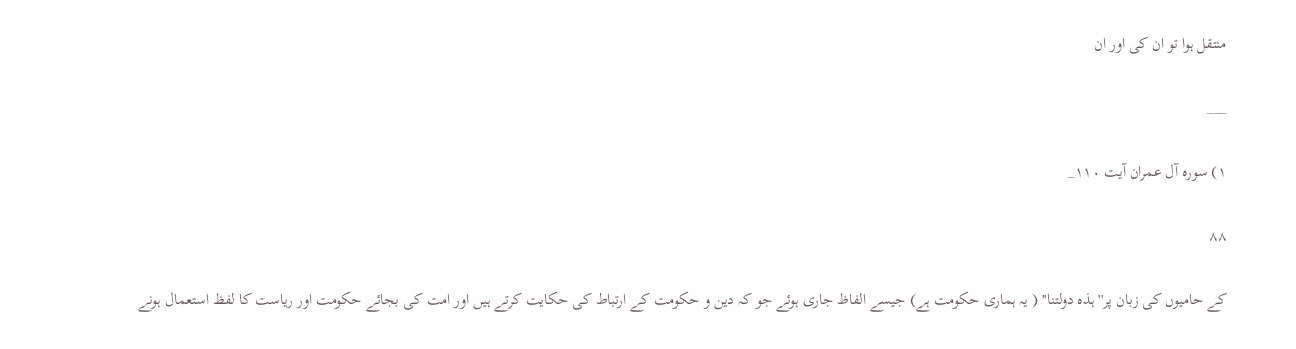منتقل ہوا تو ان كى اور ان

___

۱) سورہ آل عمران آيت ۱۱۰_

۸۸

كے حاميوں كى زبان پر'' ہذہ دولتنا'' ( يہ ہمارى حكومت ہے) جيسے الفاظ جارى ہوئے جو كہ دين و حكومت كے ارتباط كى حكايت كرتے ہيں اور امت كى بجائے حكومت اور رياست كا لفظ استعمال ہونے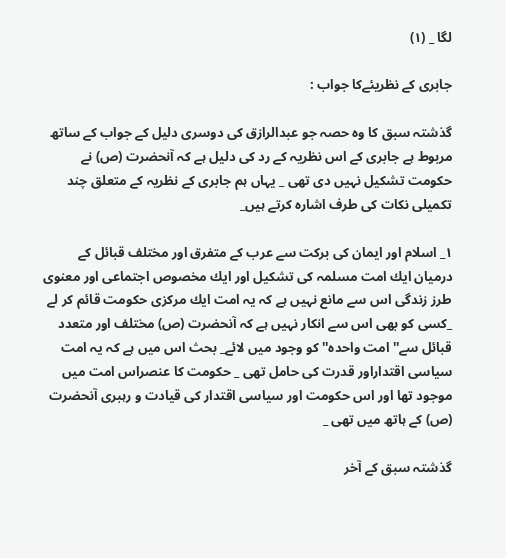لگا _ (۱)

جابرى كے نظريئےکا جواب :

گذشتہ سبق كا وہ حصہ جو عبدالرازق كى دوسرى دليل كے جواب كے ساتھ مربوط ہے جابرى كے اس نظريہ كے رد كى دليل ہے كہ آنحضرت (ص) نے حكومت تشكيل نہيں دى تھى _ يہاں ہم جابرى كے نظريہ كے متعلق چند تكميلى نكات كى طرف اشارہ كرتے ہيں_

۱_ اسلام اور ايمان كى بركت سے عرب كے متفرق اور مختلف قبائل كے درميان ايك امت مسلمہ كى تشكيل اور ايك مخصوص اجتماعى اور معنوى طرز زندگى اس سے مانع نہيں ہے كہ يہ امت ايك مركزى حكومت قائم كر لے _كسى كو بھى اس سے انكار نہيں ہے كہ آنحضرت (ص) مختلف اور متعدد قبائل سے'' امت واحدہ'' كو وجود ميں لائے_ بحث اس ميں ہے كہ يہ امت سياسى اقتداراور قدرت كى حامل تھى _ حكومت كا عنصراس امت ميں موجود تھا اور اس حكومت اور سياسى اقتدار كى قيادت و رہبرى آنحضرت (ص) كے ہاتھ ميں تھى _

گذشتہ سبق كے آخر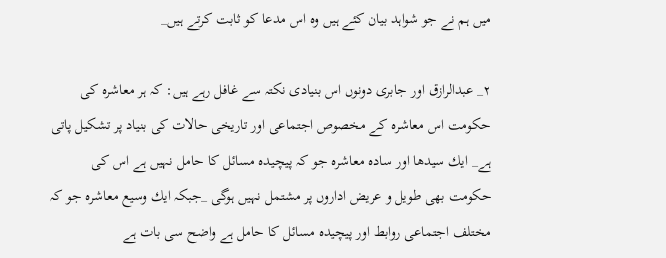ميں ہم نے جو شواہد بيان كئے ہيں وہ اس مدعا كو ثابت كرتے ہيں_

۲_ عبدالرازق اور جابرى دونوں اس بنيادى نكتہ سے غافل رہے ہيں: كہ ہر معاشرہ كى حكومت اس معاشرہ كے مخصوص اجتماعى اور تاريخى حالات كى بنياد پر تشكيل پاتى ہے_ ايك سيدھا اور سادہ معاشرہ جو كہ پيچيدہ مسائل كا حامل نہيں ہے اس كى حكومت بھى طويل و عريض اداروں پر مشتمل نہيں ہوگى _جبكہ ايك وسيع معاشرہ جو كہ مختلف اجتماعى روابط اور پيچيدہ مسائل كا حامل ہے واضح سى بات ہے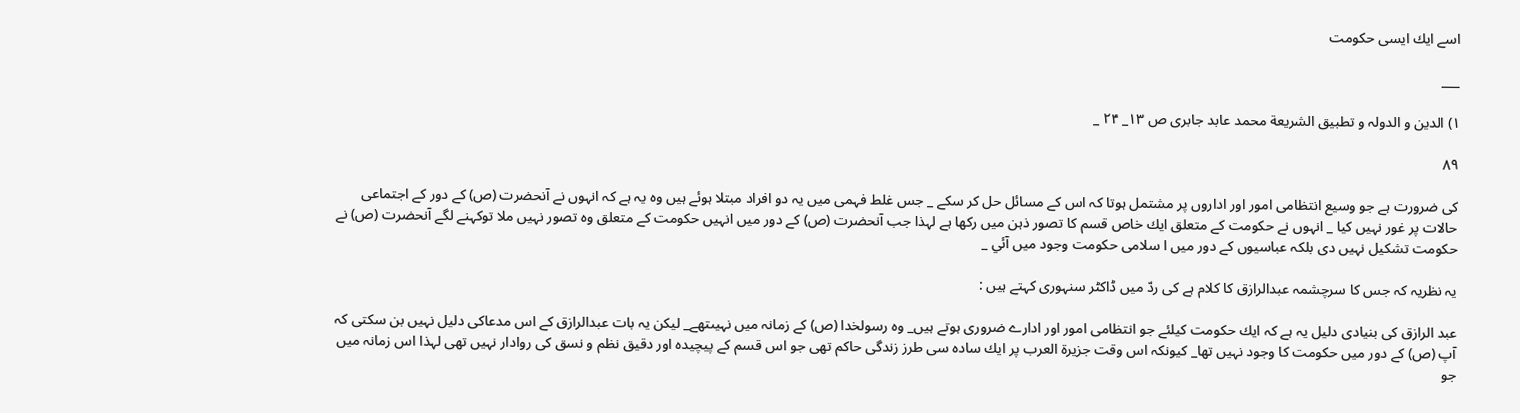اسے ايك ايسى حكومت

___

۱) الدين و الدولہ و تطبيق الشريعة محمد عابد جابرى ص ۱۳_ ۲۴ _

۸۹

كى ضرورت ہے جو وسيع انتظامى امور اور اداروں پر مشتمل ہوتا كہ اس كے مسائل حل كر سكے _ جس غلط فہمى ميں يہ دو افراد مبتلا ہوئے ہيں وہ يہ ہے كہ انہوں نے آنحضرت (ص) كے دور كے اجتماعى حالات پر غور نہيں كيا _ انہوں نے حكومت كے متعلق ايك خاص قسم كا تصور ذہن ميں ركھا ہے لہذا جب آنحضرت (ص) كے دور ميں انہيں حكومت كے متعلق وہ تصور نہيں ملا توكہنے لگے آنحضرت (ص) نے حكومت تشكيل نہيں دى بلكہ عباسيوں كے دور ميں ا سلامى حكومت وجود ميں آئي _

يہ نظريہ كہ جس كا سرچشمہ عبدالرازق كا كلام ہے كى ردّ ميں ڈاكٹر سنہورى كہتے ہيں :

عبد الرازق كى بنيادى دليل يہ ہے كہ ايك حكومت كيلئے جو انتظامى امور اور ادارے ضرورى ہوتے ہيں_ وہ رسولخدا (ص) كے زمانہ ميں نہيںتھے_ ليكن يہ بات عبدالرازق كے اس مدعاكى دليل نہيں بن سكتى كہ آپ (ص) كے دور ميں حكومت كا وجود نہيں تھا_ كيونكہ اس وقت جزيرة العرب پر ايك سادہ سى طرز زندگى حاكم تھى جو اس قسم كے پيچيدہ اور دقيق نظم و نسق كى روادار نہيں تھى لہذا اس زمانہ ميں جو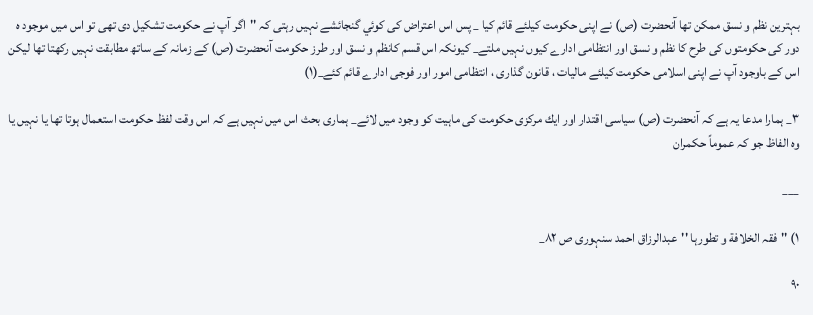بہترين نظم و نسق ممكن تھا آنحضرت (ص) نے اپنى حكومت كيلئے قائم كيا _ پس اس اعتراض كى كوئي گنجائشے نہيں رہتى كہ ''اگر آپ نے حكومت تشكيل دى تھى تو اس ميں موجود ہ دور كى حكومتوں كى طرح كا نظم و نسق اور انتظامى ادارے كيوں نہيں ملتے_ كيونكہ اس قسم كانظم و نسق اور طرز حكومت آنحضرت (ص) كے زمانہ كے ساتھ مطابقت نہيں ركھتا تھا ليكن اس كے باوجود آپ نے اپنى اسلامى حكومت كيلئے ماليات ، قانون گذارى ، انتظامى امور اور فوجى ادارے قائم كئے_(۱)

۳_ ہمارا مدعا يہ ہے كہ آنحضرت (ص) سياسى اقتدار اور ايك مركزى حكومت كى ماہيت كو وجود ميں لائے_ ہمارى بحث اس ميں نہيں ہے كہ اس وقت لفظ حكومت استعمال ہوتا تھا يا نہيں يا وہ الفاظ جو كہ عموماً حكمران

___

۱) ''فقہ الخلافة و تطورہا ''عبدالرزاق احمد سنہورى ص ۸۲_

۹۰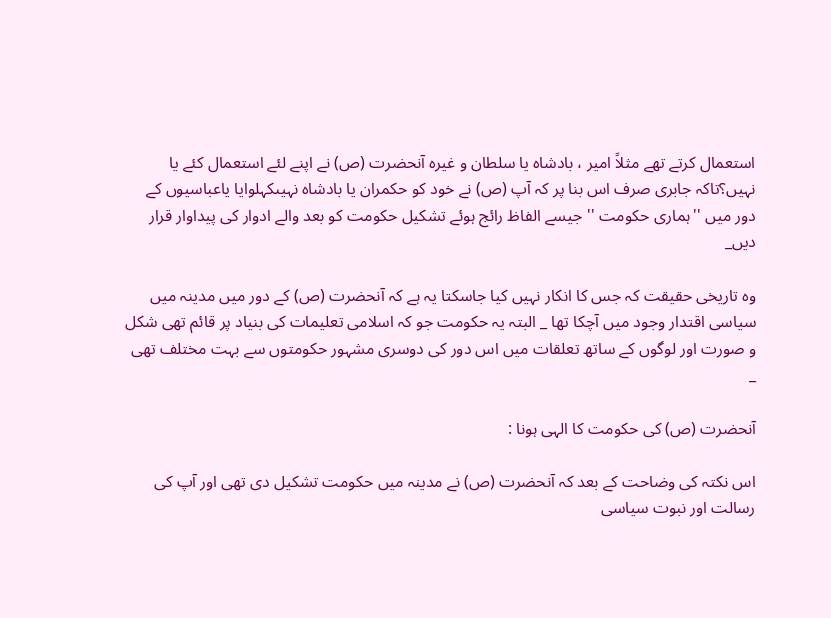استعمال كرتے تھے مثلاً امير ، بادشاہ يا سلطان و غيرہ آنحضرت (ص) نے اپنے لئے استعمال كئے يا نہيں؟تاكہ جابرى صرف اس بنا پر كہ آپ (ص) نے خود كو حكمران يا بادشاہ نہيںكہلوايا ياعباسيوں كے دور ميں ''ہمارى حكومت '' جيسے الفاظ رائج ہوئے تشكيل حكومت كو بعد والے ادوار كى پيداوار قرار ديں_

وہ تاريخى حقيقت كہ جس كا انكار نہيں كيا جاسكتا يہ ہے كہ آنحضرت (ص) كے دور ميں مدينہ ميں سياسى اقتدار وجود ميں آچكا تھا _ البتہ يہ حكومت جو كہ اسلامى تعليمات كى بنياد پر قائم تھى شكل و صورت اور لوگوں كے ساتھ تعلقات ميں اس دور كى دوسرى مشہور حكومتوں سے بہت مختلف تھى _

آنحضرت (ص) كى حكومت كا الہى ہونا :

اس نكتہ كى وضاحت كے بعد كہ آنحضرت (ص) نے مدينہ ميں حكومت تشكيل دى تھى اور آپ كى رسالت اور نبوت سياسى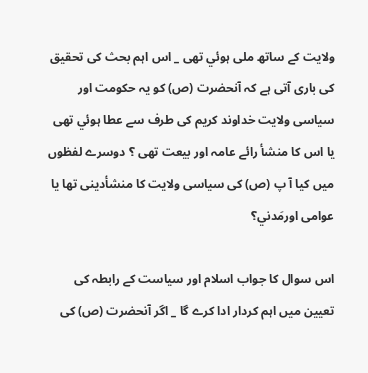ولايت كے ساتھ ملى ہوئي تھى _ اس اہم بحث كى تحقيق كى بارى آتى ہے كہ آنحضرت (ص) كو يہ حكومت اور سياسى ولايت خداوند كريم كى طرف سے عطا ہوئي تھى يا اس كا منشأ رائے عامہ اور بيعت تھى ؟ دوسرے لفظوں ميں كيا آ پ (ص) كى سياسى ولايت كا منشأدينى تھا يا عوامى اورمَدني؟

اس سوال كا جواب اسلام اور سياست كے رابطہ كى تعيين ميں اہم كردار ادا كرے گا _ اگر آنحضرت (ص) كى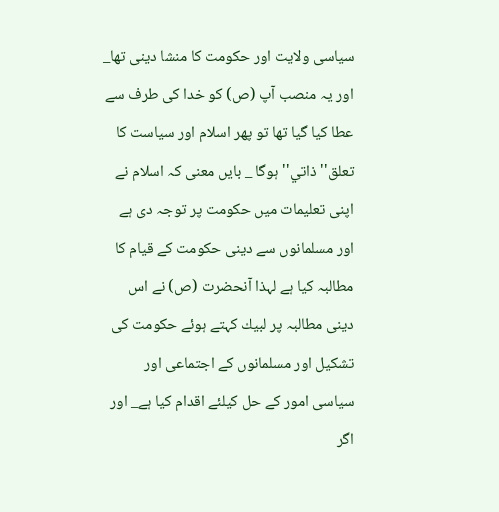سياسى ولايت اور حكومت كا منشا دينى تھا_ اور يہ منصب آپ (ص) كو خدا كى طرف سے عطا كيا گيا تھا تو پھر اسلام اور سياست كا تعلق'' ذاتي'' ہوگا _ بايں معنى كہ اسلام نے اپنى تعليمات ميں حكومت پر توجہ دى ہے اور مسلمانوں سے دينى حكومت كے قيام كا مطالبہ كيا ہے لہذا آنحضرت (ص) نے اس دينى مطالبہ پر لبيك كہتے ہوئے حكومت كى تشكيل اور مسلمانوں كے اجتماعى اور سياسى امور كے حل كيلئے اقدام كيا ہے_ اور اگر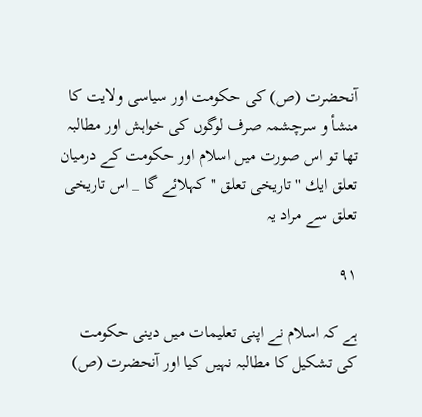آنحضرت (ص) كى حكومت اور سياسى ولايت كا منشأ و سرچشمہ صرف لوگوں كى خواہش اور مطالبہ تھا تو اس صورت ميں اسلام اور حكومت كے درميان تعلق ايك ''تاريخى تعلق ''كہلائے گا _ اس تاريخى تعلق سے مراد يہ

۹۱

ہے كہ اسلام نے اپنى تعليمات ميں دينى حكومت كى تشكيل كا مطالبہ نہيں كيا اور آنحضرت (ص)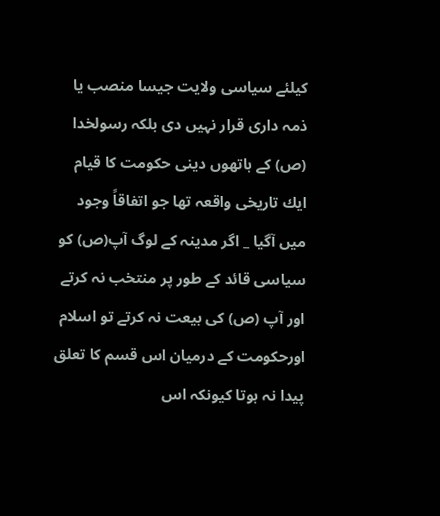كيلئے سياسى ولايت جيسا منصب يا ذمہ دارى قرار نہيں دى بلكہ رسولخدا (ص) كے ہاتھوں دينى حكومت كا قيام ايك تاريخى واقعہ تھا جو اتفاقاً وجود ميں آگيا _ اگر مدينہ كے لوگ آپ(ص) كو سياسى قائد كے طور پر منتخب نہ كرتے اور آپ (ص) كى بيعت نہ كرتے تو اسلام اورحكومت كے درميان اس قسم كا تعلق پيدا نہ ہوتا كيونكہ اس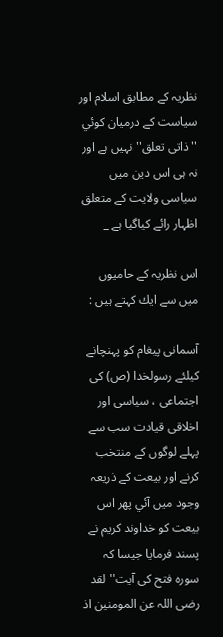نظريہ كے مطابق اسلام اور سياست كے درميان كوئي ''ذاتى تعلق'' نہيں ہے اور نہ ہى اس دين ميں سياسى ولايت كے متعلق اظہار رائے كياگيا ہے _

اس نظريہ كے حاميوں ميں سے ايك كہتے ہيں :

آسمانى پيغام كو پہنچانے كيلئے رسولخدا (ص) كى اجتماعى ، سياسى اور اخلاقى قيادت سب سے پہلے لوگوں كے منتخب كرنے اور بيعت كے ذريعہ وجود ميں آئي پھر اس بيعت كو خداوند كريم نے پسند فرمايا جيسا كہ سورہ فتح كى آيت'' لقد رضى اللہ عن المومنين اذ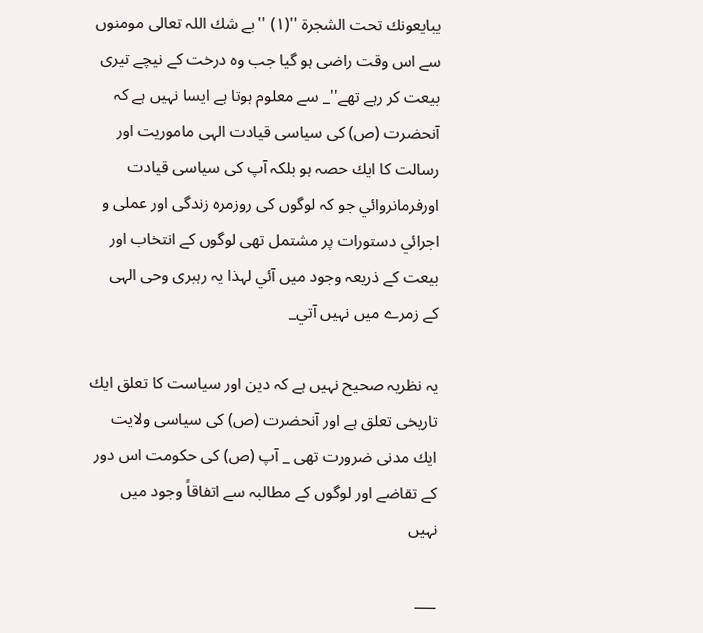يبايعونك تحت الشجرة ''(۱) ''بے شك اللہ تعالى مومنوں سے اس وقت راضى ہو گيا جب وہ درخت كے نيچے تيرى بيعت كر رہے تھے''_ سے معلوم ہوتا ہے ايسا نہيں ہے كہ آنحضرت (ص) كى سياسى قيادت الہى ماموريت اور رسالت كا ايك حصہ ہو بلكہ آپ كى سياسى قيادت اورفرمانروائي جو كہ لوگوں كى روزمرہ زندگى اور عملى و اجرائي دستورات پر مشتمل تھى لوگوں كے انتخاب اور بيعت كے ذريعہ وجود ميں آئي لہذا يہ رہبرى وحى الہى كے زمرے ميں نہيں آتي_

يہ نظريہ صحيح نہيں ہے كہ دين اور سياست كا تعلق ايك تاريخى تعلق ہے اور آنحضرت (ص) كى سياسى ولايت ايك مدنى ضرورت تھى _ آپ (ص) كى حكومت اس دور كے تقاضے اور لوگوں كے مطالبہ سے اتفاقاً وجود ميں نہيں

___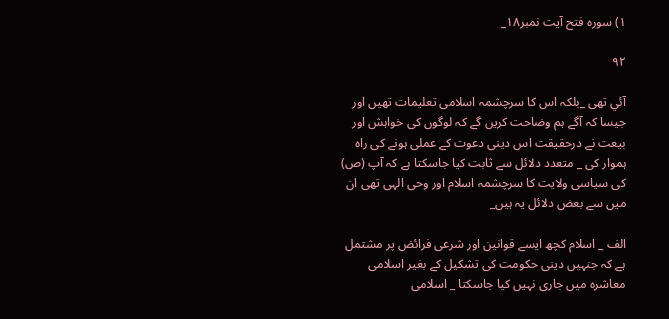۱) سورہ فتح آيت نمبر۱۸_

۹۲

آئي تھى _بلكہ اس كا سرچشمہ اسلامى تعليمات تھيں اور جيسا كہ آگے ہم وضاحت كريں گے كہ لوگوں كى خواہش اور بيعت نے درحقيقت اس دينى دعوت كے عملى ہونے كى راہ ہموار كى _ متعدد دلائل سے ثابت كيا جاسكتا ہے كہ آپ (ص) كى سياسى ولايت كا سرچشمہ اسلام اور وحى الہى تھى ان ميں سے بعض دلائل يہ ہيں_

الف _ اسلام كچھ ايسے قوانين اور شرعى فرائض پر مشتمل ہے كہ جنہيں دينى حكومت كى تشكيل كے بغير اسلامى معاشرہ ميں جارى نہيں كيا جاسكتا _ اسلامى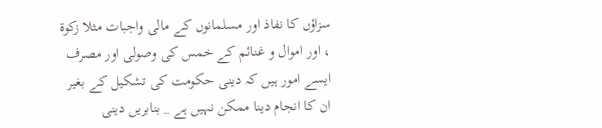سزاؤں كا نفاذ اور مسلمانوں كے مالى واجبات مثلا زكوة ، اور اموال و غنائم كے خمس كى وصولى اور مصرف ايسے امور ہيں كہ دينى حكومت كى تشكيل كے بغير ان كا انجام دينا ممكن نہيں ہے _ بنابريں دينى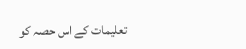تعليمات كے اس حصہ كو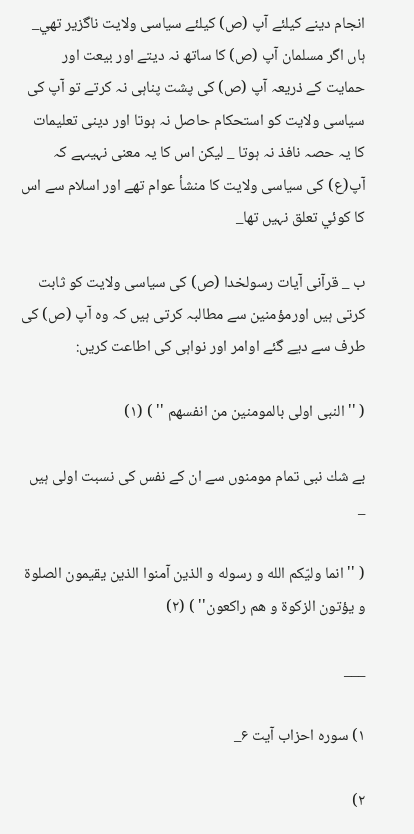انجام دينے كيلئے آپ (ص) كيلئے سياسى ولايت ناگزير تھي_ ہاں اگر مسلمان آپ (ص) كا ساتھ نہ ديتے اور بيعت اور حمايت كے ذريعہ آپ (ص) كى پشت پناہى نہ كرتے تو آپ كى سياسى ولايت كو استحكام حاصل نہ ہوتا اور دينى تعليمات كا يہ حصہ نافذ نہ ہوتا _ ليكن اس كا يہ معنى نہيںہے كہ آپ(ع) كى سياسى ولايت كا منشأ عوام تھے اور اسلام سے اس كا كوئي تعلق نہيں تھا_

ب _ قرآنى آيات رسولخدا (ص) كى سياسى ولايت كو ثابت كرتى ہيں اورمؤمنين سے مطالبہ كرتى ہيں كہ وہ آپ (ص) كى طرف سے ديے گئے اوامر اور نواہى كى اطاعت كريں:

( '' النبى اولى بالمومنين من انفسهم '' ) (۱)

بے شك نبى تمام مومنوں سے ان كے نفس كى نسبت اولى ہيں _

( '' انما وليّكم الله و رسوله و الذين آمنوا الذين يقيمون الصلوة و يؤتون الزكوة و هم راكعون'' ) (۲)

___

۱) سورہ احزاب آيت ۶_

۲)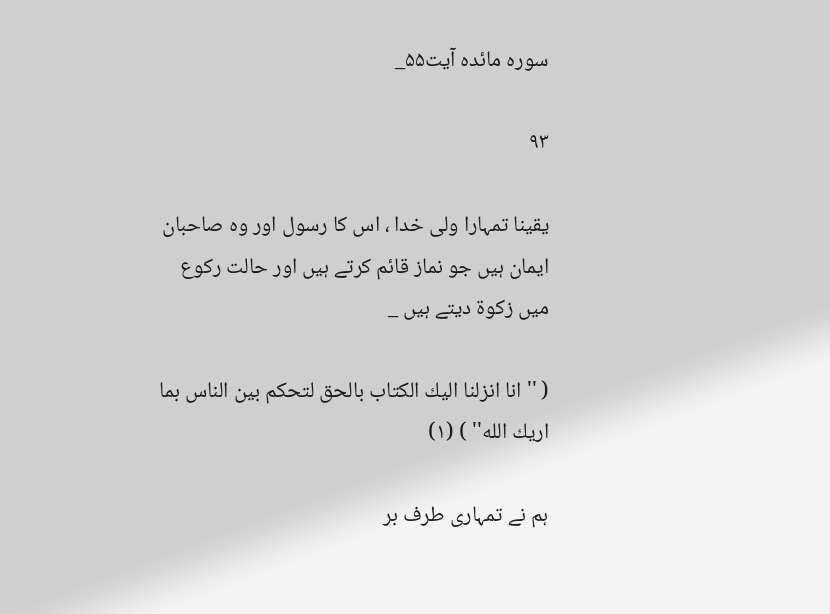سورہ مائدہ آيت۵۵_

۹۳

يقينا تمہارا ولى خدا ، اس كا رسول اور وہ صاحبان ايمان ہيں جو نماز قائم كرتے ہيں اور حالت ركوع ميں زكوة ديتے ہيں _

( '' انا انزلنا اليك الكتاب بالحق لتحكم بين الناس بما اريك الله'' ) (۱)

ہم نے تمہارى طرف بر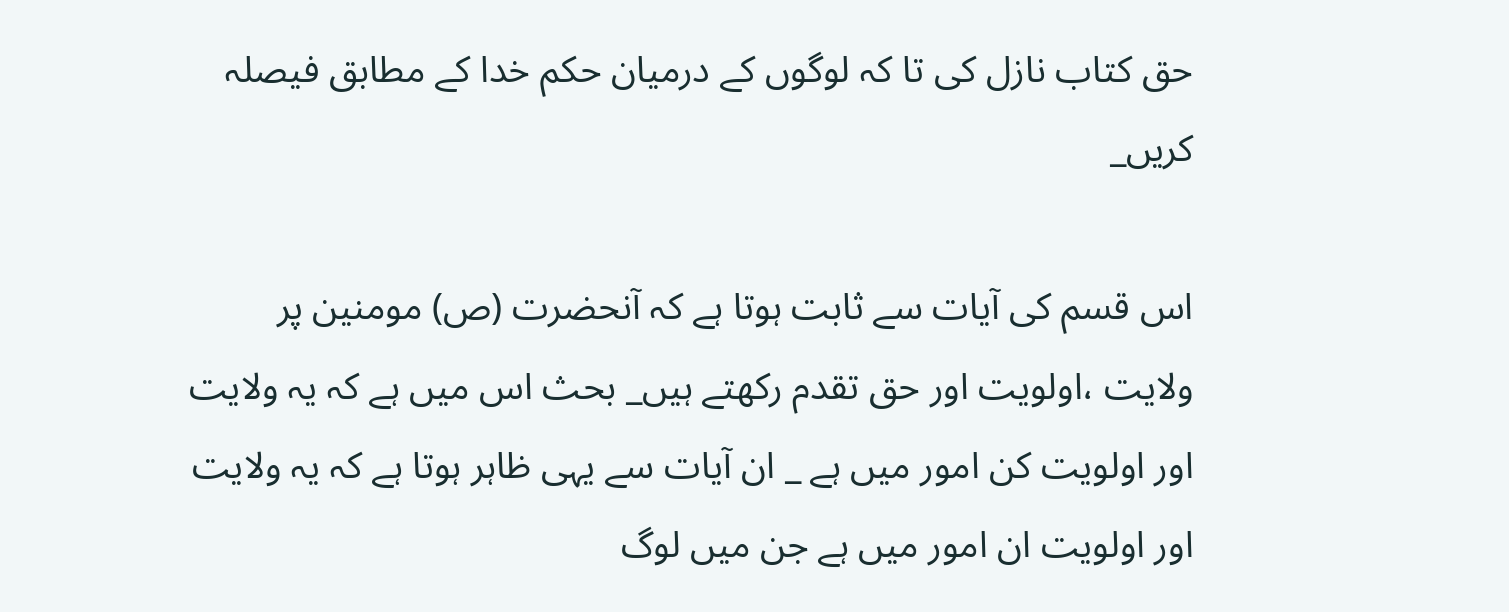حق كتاب نازل كى تا كہ لوگوں كے درميان حكم خدا كے مطابق فيصلہ كريں_

اس قسم كى آيات سے ثابت ہوتا ہے كہ آنحضرت (ص) مومنين پر ولايت ،اولويت اور حق تقدم ركھتے ہيں_ بحث اس ميں ہے كہ يہ ولايت اور اولويت كن امور ميں ہے _ ان آيات سے يہى ظاہر ہوتا ہے كہ يہ ولايت اور اولويت ان امور ميں ہے جن ميں لوگ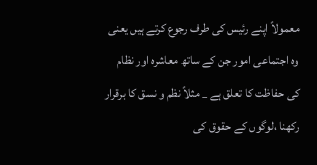معمولاً اپنے رئيس كى طرف رجوع كرتے ہيں يعنى وہ اجتماعى امور جن كے ساتھ معاشرہ اور نظام كى حفاظت كا تعلق ہے _ مثلاً نظم و نسق كا برقرار ركھنا ،لوگوں كے حقوق كى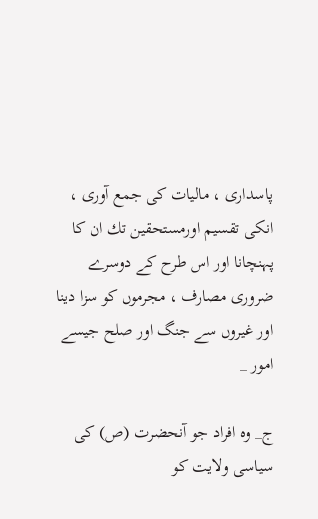پاسدارى ، ماليات كى جمع آورى ، انكى تقسيم اورمستحقين تك ان كا پہنچانا اور اس طرح كے دوسرے ضرورى مصارف ، مجرموں كو سزا دينا اور غيروں سے جنگ اور صلح جيسے امور _

ج_ وہ افراد جو آنحضرت (ص) كى سياسى ولايت كو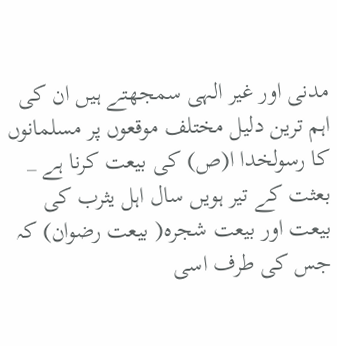مدنى اور غير الہى سمجھتے ہيں ان كى اہم ترين دليل مختلف موقعوں پر مسلمانوں كا رسولخدا ا(ص) كى بيعت كرنا ہے _ بعثت كے تير ہويں سال اہل يثرب كى بيعت اور بيعت شجرہ( بيعت رضوان) كہ جس كى طرف اسى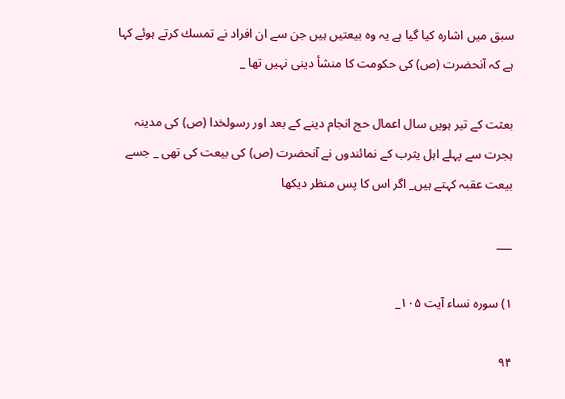سبق ميں اشارہ كيا گيا ہے يہ وہ بيعتيں ہيں جن سے ان افراد نے تمسك كرتے ہوئے كہا ہے كہ آنحضرت (ص) كى حكومت كا منشأ دينى نہيں تھا _

بعثت كے تير ہويں سال اعمال حج انجام دينے كے بعد اور رسولخدا (ص) كى مدينہ ہجرت سے پہلے اہل يثرب كے نمائندوں نے آنحضرت (ص) كى بيعت كى تھى _ جسے بيعت عقبہ كہتے ہيں_ اگر اس كا پس منظر ديكھا

___

۱) سورہ نساء آيت ۱۰۵_

۹۴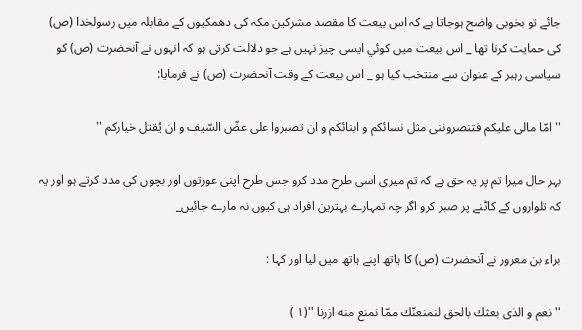جائے تو بخوبى واضح ہوجاتا ہے كہ اس بيعت كا مقصد مشركين مكہ كى دھمكيوں كے مقابلہ ميں رسولخدا (ص) كى حمايت كرنا تھا _ اس بيعت ميں كوئي ايسى چيز نہيں ہے جو دلالت كرتى ہو كہ انہوں نے آنحضرت (ص) كو سياسى رہبر كے عنوان سے منتخب كيا ہو _ اس بيعت كے وقت آنحضرت (ص) نے فرمايا:

''امّا مالى عليكم فتنصروننى مثل نسائكم و ابنائكم و ان تصبروا على عضّ السّيف و ان يُقتل خياركم ''

بہر حال ميرا تم پر يہ حق ہے كہ تم ميرى اسى طرح مدد كرو جس طرح اپنى عورتوں اور بچوں كى مدد كرتے ہو اور يہ كہ تلواروں كے كاٹنے پر صبر كرو اگر چہ تمہارے بہترين افراد ہى كيوں نہ مارے جائيں_

براء بن معرور نے آنحضرت (ص) كا ہاتھ اپنے ہاتھ ميں ليا اور كہا :

''نعم و الذى بعثك بالحق لنمنعنّك ممّا نمنع منه ازرنا ''(۱ )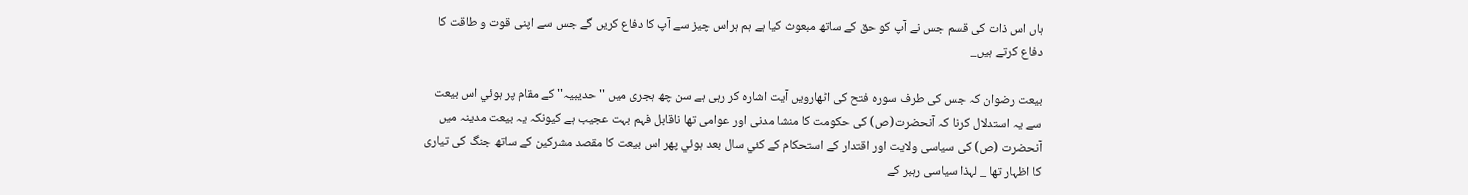ہاں اس ذات كى قسم جس نے آپ كو حق كے ساتھ مبعوث كيا ہے ہم ہراس چيز سے آپ كا دفاع كريں گے جس سے اپنى قوت و طاقت كا دفاع كرتے ہيں_

بيعت رضوان كہ جس كى طرف سورہ فتح كى اٹھارويں آيت اشارہ كر رہى ہے سن چھ ہجرى ميں ''حديبيہ'' كے مقام پر ہوئي اس بيعت سے يہ استدلال كرنا كہ آنحضرت(ص) كى حكومت كا منشا مدنى اور عوامى تھا ناقابل فہم بہت عجيب ہے كيونكہ يہ بيعت مدينہ ميں آنحضرت (ص) كى سياسى ولايت اور اقتدار كے استحكام كے كئي سال بعد ہوئي پھر اس بيعت كا مقصد مشركين كے ساتھ جنگ كى تيارى كا اظہار تھا _ لہذا سياسى رہبر كے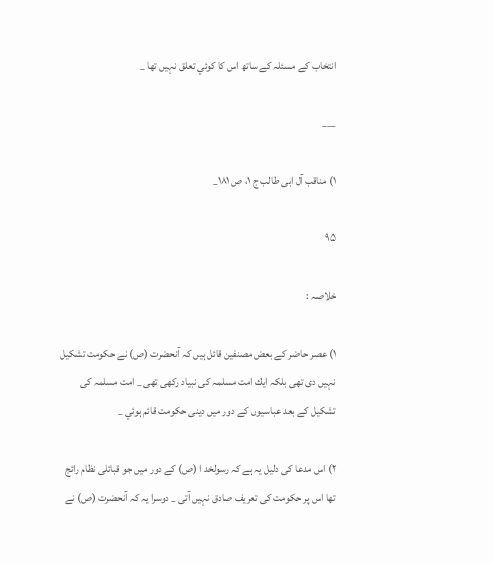انتخاب كے مسئلہ كے ساتھ اس كا كوئي تعلق نہيں تھا _

___

۱) مناقب آل ابى طالب ج ۱، ص ۱۸۱_

۹۵

خلاصہ :

۱) عصر حاضر كے بعض مصنفين قائل ہيں كہ آنحضرت (ص) نے حكومت تشكيل نہيں دى تھى بلكہ ايك امت مسلمہ كى نبياد ركھى تھى _ امت مسلمہ كى تشكيل كے بعد عباسيوں كے دور ميں دينى حكومت قائم ہوئي _

۲) اس مدعا كى دليل يہ ہے كہ رسولخد ا (ص) كے دور ميں جو قبائلى نظام رائج تھا اس پر حكومت كى تعريف صادق نہيں آتى _ دوسرا يہ كہ آنحضرت (ص) نے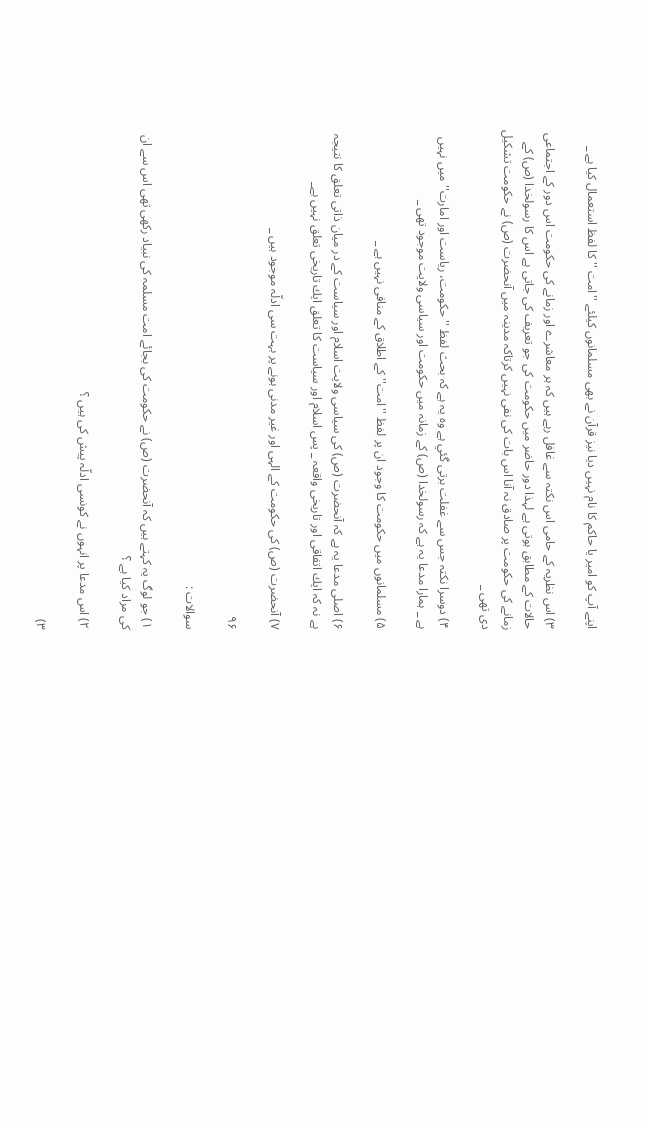اپنے آپ كو امير يا حاكم كا نام نہيں ديا نيز قرآن نے بھى مسلمانوں كيلئے ''امت ''كا لفظ استعمال كيا ہے _

۳) اس نظريہ كے حامى اس نكتہ سے غافل رہے ہيں كہ ہر معاشرے اور زمانے كى حكومت اس دور كے اجتماعى حالات كے مطابق ہوتى ہے لہذا دور حاضر ميں حكومت كى جو تعريف كى جاتى ہے اس كا رسولخدا (ص) كے زمانے كى حكومت پر صادق نہ آنا اس بات كى نفى نہيں كرتاكہ مدينہ ميں آنحضرت (ص) نے حكومت تشكيل دى تھى _

۴) دوسرا نكتہ جس سے غفلت برتى گئي ہے وہ يہ ہے كہ بحث لفظ ''حكومت، رياست اور امارت'' ميں نہيں ہے _ ہمارا مدعا يہ ہے كہ رسولخدا (ص) كے زمانہ ميں حكومت اور سياسى ولايت موجود تھى _

۵) مسلمانوں ميں حكومت كا وجود ان پر لفظ ''امت'' كے اطلاق كے منافى نہيں ہے _

۶) اصلى مدعا يہ ہے كہ آنحضرت (ص) كى سياسى ولايت اسلام اور سياست كے در ميان ذاتى تعلق كا نتيجہ ہے نہ كہ ايك اتفاقى اور تاريخى واقعہ _ پس اسلام اور سياست كا تعلق ايك تاريخى تعلق نہيں ہے_

۷) آنحضرت (ص) كى حكومت كے الہى اور غير مدنى ہونے پر بہت سى ادلّہ موجود ہيں _

۹۶

سوالات :

۱) جو لوگ يہ كہتے ہيں كہ آنحضرت (ص) نے حكومت كى بجائے امت مسلمہ كى نبياد ركھى تھى اس سے ان كى مراد كيا ہے ؟

۲) اس مدعا پر انہوں نے كونسى ادلّہ پيش كى ہيں ؟

۳)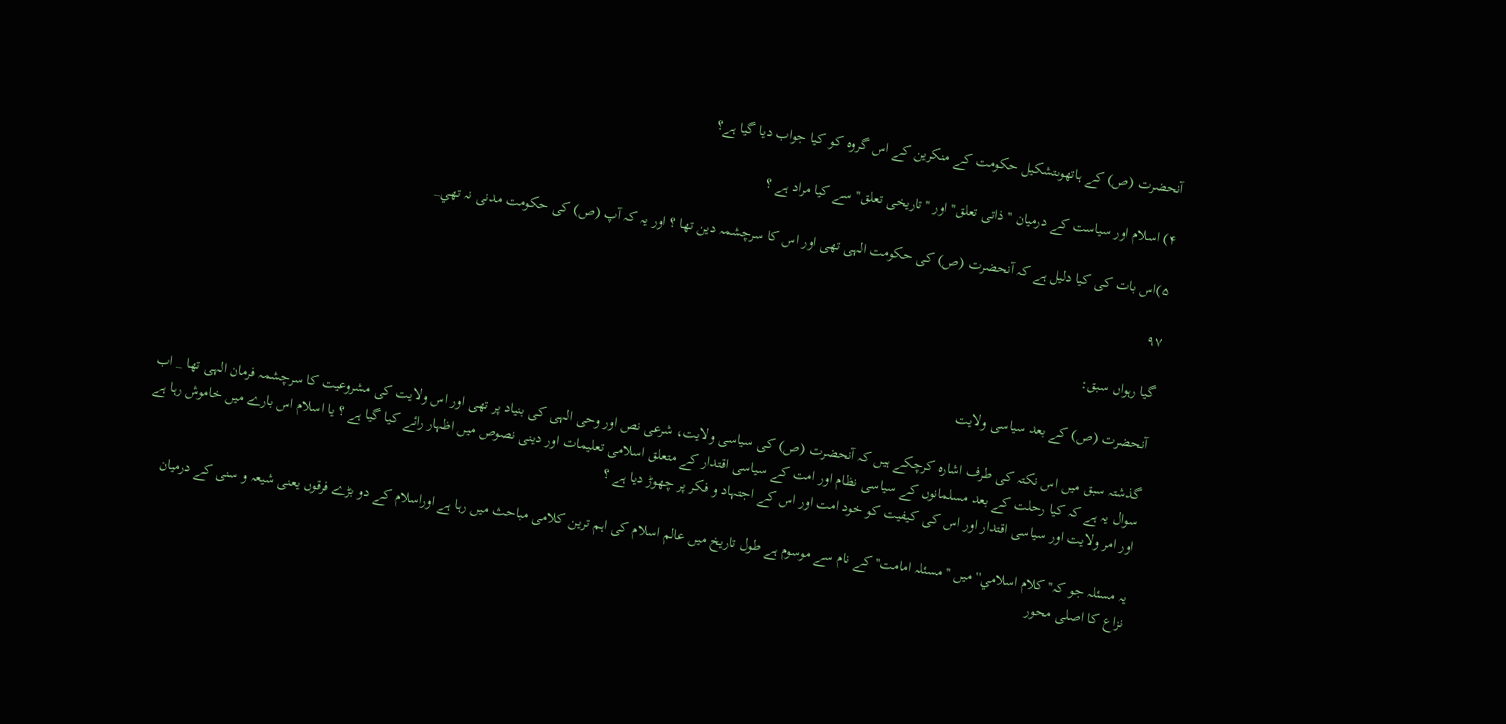آنحضرت (ص) كے ہاتھوںتشكيل حكومت كے منكرين كے اس گروہ كو كيا جواب ديا گيا ہے؟

۴) اسلام اور سياست كے درميان ''ذاتى تعلق'' اور ''تاريخى تعلق'' سے كيا مراد ہے ؟

۵)اس بات كى كيا دليل ہے كہ آنحضرت (ص) كى حكومت الہى تھى اور اس كا سرچشمہ دين تھا ؟ اور يہ كہ آپ (ص) كى حكومت مدنى نہ تھي_

۹۷

گيا رہواں سبق:

آنحضرت (ص) كے بعد سياسى ولايت

گذشتہ سبق ميں اس نكتہ كى طرف اشارہ كرچكے ہيں كہ آنحضرت (ص) كى سياسى ولايت، شرعى نص اور وحى الہى كى بنياد پر تھى اور اس ولايت كى مشروعيت كا سرچشمہ فرمان الہى تھا _ اب سوال يہ ہے كہ كيا رحلت كے بعد مسلمانوں كے سياسى نظام اور امت كے سياسى اقتدار كے متعلق اسلامى تعليمات اور دينى نصوص ميں اظہار رائے كيا گيا ہے ؟ يا اسلام اس بارے ميں خاموش رہا ہے اور امر ولايت اور سياسى اقتدار اور اس كى كيفيت كو خود امت اور اس كے اجتہاد و فكر پر چھوڑ ديا ہے ؟

يہ مسئلہ جو كہ'' كلام اسلامي'' ميں ''مسئلہ امامت'' كے نام سے موسوم ہے طول تاريخ ميں عالم اسلام كى اہم ترين كلامى مباحث ميں رہا ہے اوراسلام كے دو بڑے فرقوں يعنى شيعہ و سنى كے درميان نزاع كا اصلى محور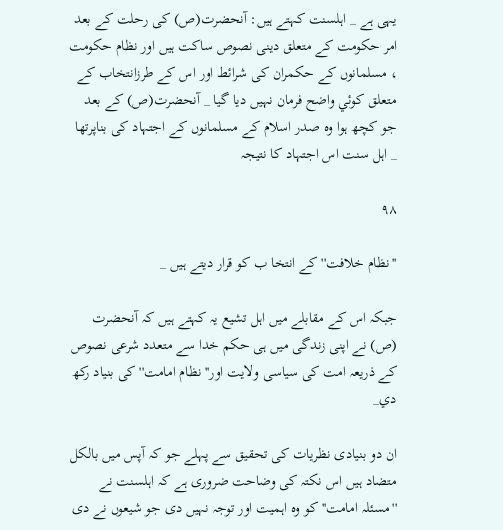يہى ہے _ اہلسنت كہتے ہيں: آنحضرت(ص) كى رحلت كے بعد امر حكومت كے متعلق دينى نصوص ساكت ہيں اور نظام حكومت ، مسلمانوں كے حكمران كى شرائط اور اس كے طرزانتخاب كے متعلق كوئي واضح فرمان نہيں ديا گيا _ آنحضرت(ص) كے بعد جو كچھ ہوا وہ صدر اسلام كے مسلمانوں كے اجتہاد كى بناپرتھا _ اہل سنت اس اجتہاد كا نتيجہ

۹۸

''نظام خلافت''كے انتخا ب كو قرار ديتے ہيں _

جبكہ اس كے مقابلے ميں اہل تشيع يہ كہتے ہيں كہ آنحضرت (ص) نے اپنى زندگى ميں ہى حكم خدا سے متعدد شرعى نصوص كے ذريعہ امت كى سياسى ولايت اور'' نظام امامت'' كى بنياد ركھ دي_

ان دو بنيادى نظريات كى تحقيق سے پہلے جو كہ آپس ميں بالكل متضاد ہيں اس نكتہ كى وضاحت ضرورى ہے كہ اہلسنت نے ''مسئلہ امامت'' كو وہ اہميت اور توجہ نہيں دى جو شيعوں نے دى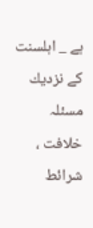ہے _ اہلسنت كے نزديك مسئلہ خلافت ، شرائط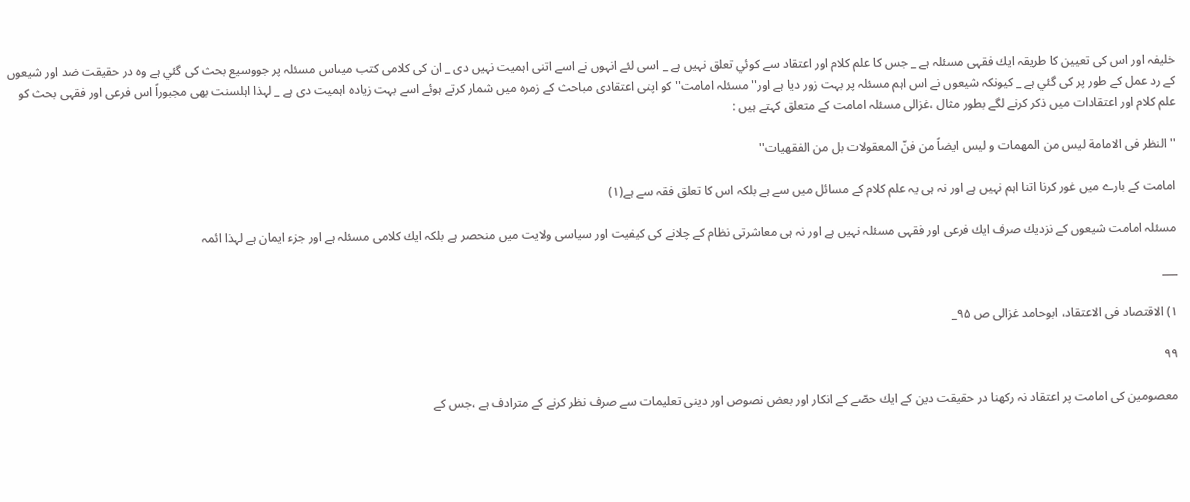خليفہ اور اس كى تعيين كا طريقہ ايك فقہى مسئلہ ہے _ جس كا علم كلام اور اعتقاد سے كوئي تعلق نہيں ہے _ اسى لئے انہوں نے اسے اتنى اہميت نہيں دى _ ان كى كلامى كتب ميںاس مسئلہ پر جووسيع بحث كى گئي ہے وہ در حقيقت ضد اور شيعوں كے رد عمل كے طور پر كى گئي ہے _ كيونكہ شيعوں نے اس اہم مسئلہ پر بہت زور ديا ہے اور'' مسئلہ امامت'' كو اپنى اعتقادى مباحث كے زمرہ ميں شمار كرتے ہوئے اسے بہت زيادہ اہميت دى ہے _ لہذا اہلسنت بھى مجبوراً اس فرعى اور فقہى بحث كو علم كلام اور اعتقادات ميں ذكر كرنے لگے بطور مثال ،غزالى مسئلہ امامت كے متعلق كہتے ہيں :

''النظر فى الامامة ليس من المهمات و ليس ايضاً من فنّ المعقولات بل من الفقهيات''

امامت كے بارے ميں غور كرنا اتنا اہم نہيں ہے اور نہ ہى يہ علم كلام كے مسائل ميں سے ہے بلكہ اس كا تعلق فقہ سے ہے(۱)

مسئلہ امامت شيعوں كے نزديك صرف ايك فرعى اور فقہى مسئلہ نہيں ہے اور نہ ہى معاشرتى نظام كے چلانے كى كيفيت اور سياسى ولايت ميں منحصر ہے بلكہ ايك كلامى مسئلہ ہے اور جزء ايمان ہے لہذا ائمہ

___

۱) الاقتصاد فى الاعتقاد، ابوحامد غزالى ص ۹۵_

۹۹

معصومين كى امامت پر اعتقاد نہ ركھنا در حقيقت دين كے ايك حصّے كے انكار اور بعض نصوص اور دينى تعليمات سے صرف نظر كرنے كے مترادف ہے ،جس كے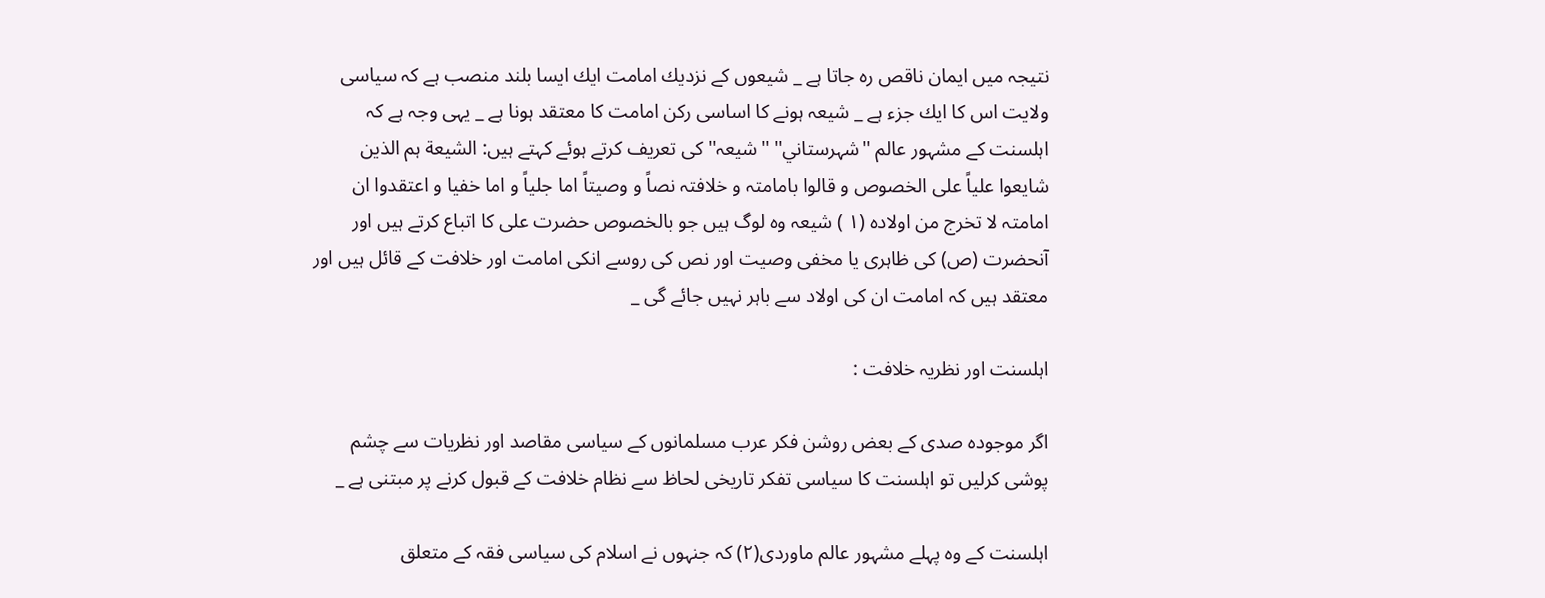نتيجہ ميں ايمان ناقص رہ جاتا ہے _ شيعوں كے نزديك امامت ايك ايسا بلند منصب ہے كہ سياسى ولايت اس كا ايك جزء ہے _ شيعہ ہونے كا اساسى ركن امامت كا معتقد ہونا ہے _ يہى وجہ ہے كہ اہلسنت كے مشہور عالم ''شہرستاني'' '' شيعہ'' كى تعريف كرتے ہوئے كہتے ہيں: الشيعة ہم الذين شايعوا علياً على الخصوص و قالوا بامامتہ و خلافتہ نصاً و وصيتاً اما جلياً و اما خفيا و اعتقدوا ان امامتہ لا تخرج من اولادہ (۱ ) شيعہ وہ لوگ ہيں جو بالخصوص حضرت على كا اتباع كرتے ہيں اور آنحضرت (ص) كى ظاہرى يا مخفى وصيت اور نص كى روسے انكى امامت اور خلافت كے قائل ہيں اور معتقد ہيں كہ امامت ان كى اولاد سے باہر نہيں جائے گى _

اہلسنت اور نظريہ خلافت :

اگر موجودہ صدى كے بعض روشن فكر عرب مسلمانوں كے سياسى مقاصد اور نظريات سے چشم پوشى كرليں تو اہلسنت كا سياسى تفكر تاريخى لحاظ سے نظام خلافت كے قبول كرنے پر مبتنى ہے _

اہلسنت كے وہ پہلے مشہور عالم ماوردى(۲) كہ جنہوں نے اسلام كى سياسى فقہ كے متعلق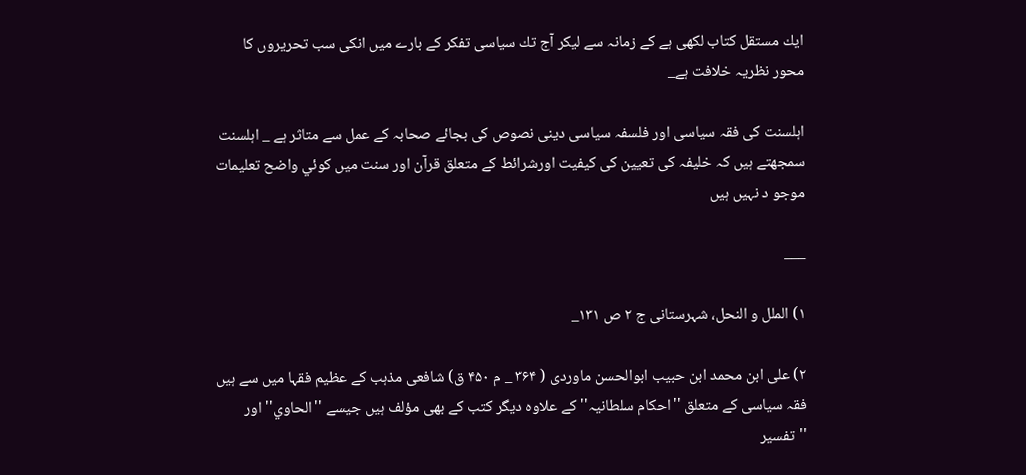ايك مستقل كتاب لكھى ہے كے زمانہ سے ليكر آج تك سياسى تفكر كے بارے ميں انكى سب تحريروں كا محور نظريہ خلافت ہے_

اہلسنت كى فقہ سياسى اور فلسفہ سياسى دينى نصوص كى بجائے صحابہ كے عمل سے متاثر ہے _ اہلسنت سمجھتے ہيں كہ خليفہ كى تعيين كى كيفيت اورشرائط كے متعلق قرآن اور سنت ميں كوئي واضح تعليمات موجو د نہيں ہيں

___

۱) الملل و النحل، شہرستانى ج ۲ ص ۱۳۱_

۲) على ابن محمد ابن حبيب ابوالحسن ماوردى ( ۳۶۴ _ م ۴۵۰ ق) شافعى مذہب كے عظيم فقہا ميں سے ہيں فقہ سياسى كے متعلق ''احكام سلطانيہ'' كے علاوہ ديگر كتب كے بھى مؤلف ہيں جيسے ''الحاوي'' اور ''تفسير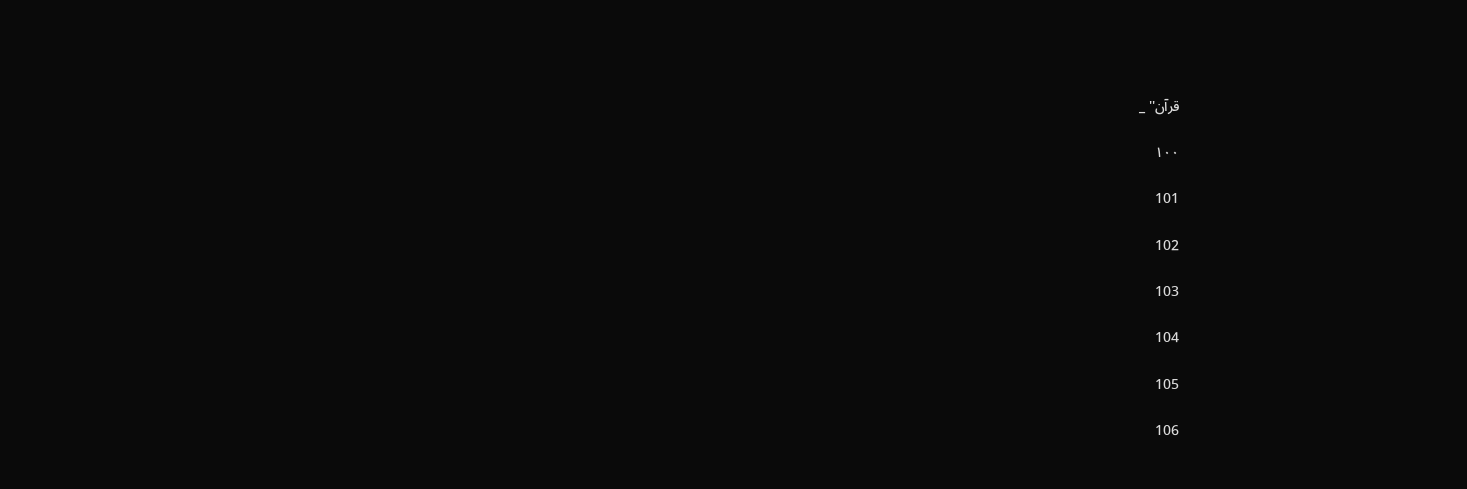قرآن'' _

۱۰۰

101

102

103

104

105

106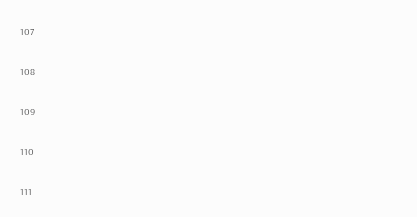107

108

109

110

111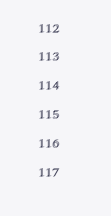112

113

114

115

116

117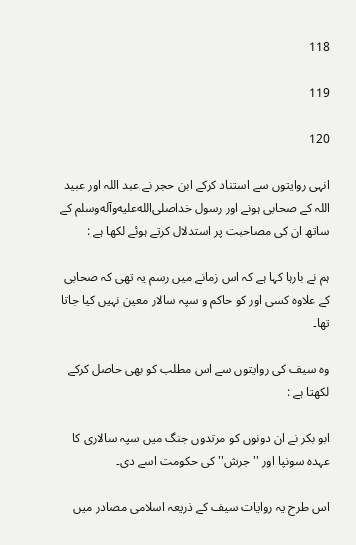118

119

120

انہی روایتوں سے استناد کرکے ابن حجر نے عبد اللہ اور عبید اللہ کے صحابی ہونے اور رسول خداصلى‌الله‌عليه‌وآله‌وسلم کے ساتھ ان کی مصاحبت پر استدلال کرتے ہوئے لکھا ہے :

ہم نے بارہا کہا ہے کہ اس زمانے میں رسم یہ تھی کہ صحابی کے علاوہ کسی اور کو حاکم و سپہ سالار معین نہیں کیا جاتا تھا۔

وہ سیف کی روایتوں سے اس مطلب کو بھی حاصل کرکے لکھتا ہے :

ابو بکر نے ان دونوں کو مرتدوں جنگ میں سپہ سالاری کا عہدہ سونپا اور '' جرش'' کی حکومت اسے دی۔

اس طرح یہ روایات سیف کے ذریعہ اسلامی مصادر میں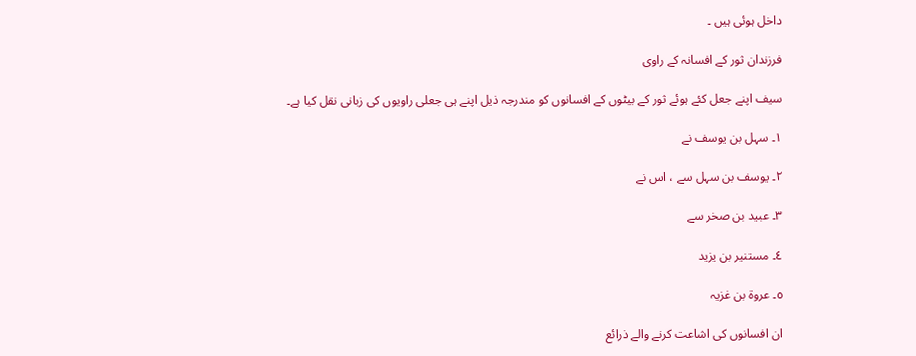داخل ہوئی ہیں ۔

فرزندان ثور کے افسانہ کے راوی

سیف اپنے جعل کئے ہوئے ثور کے بیٹوں کے افسانوں کو مندرجہ ذیل اپنے ہی جعلی راویوں کی زبانی نقل کیا ہے۔

١۔ سہل بن یوسف نے

٢۔ یوسف بن سہل سے ، اس نے

٣۔ عبید بن صخر سے

٤۔ مستنیر بن یزید

٥۔ عروة بن غزیہ

ان افسانوں کی اشاعت کرنے والے ذرائع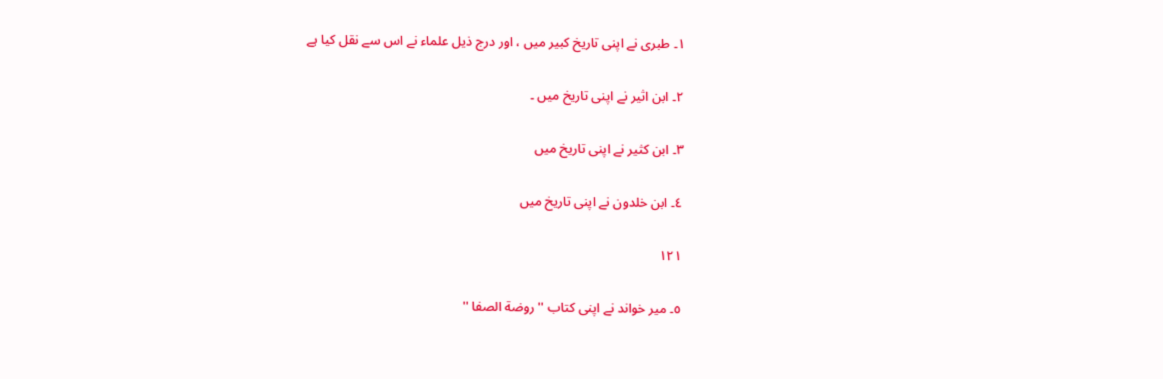١۔ طبری نے اپنی تاریخ کبیر میں ، اور درج ذیل علماء نے اس سے نقل کیا ہے

٢۔ ابن اثیر نے اپنی تاریخ میں ۔

٣۔ ابن کثیر نے اپنی تاریخ میں

٤۔ ابن خلدون نے اپنی تاریخ میں

۱۲۱

٥۔ میر خواند نے اپنی کتاب '' روضة الصفا ''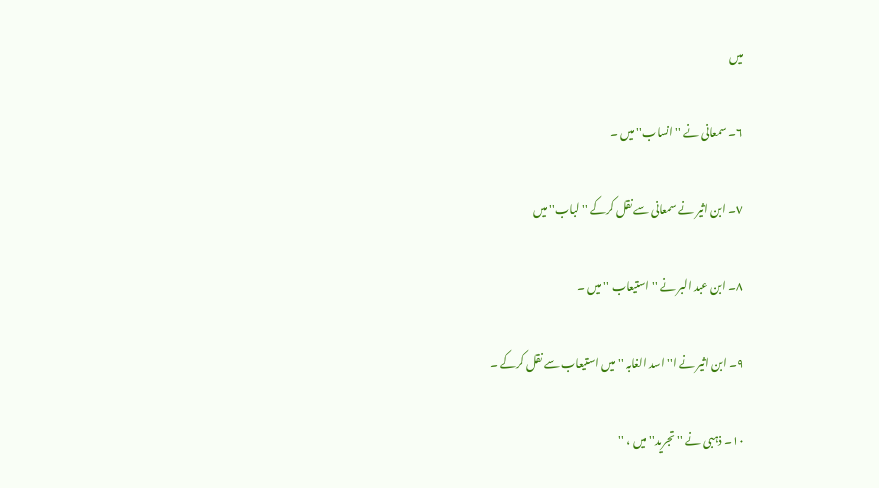میں

٦۔ سمعانی نے '' انساب'' میں ۔

٧۔ ابن اثیر نے سمعانی سے نقل کرکے ''لباب'' میں

٨۔ ابن عبد البر نے '' استیعاب '' میں ۔

٩۔ ابن اثیر نے ا'' اسد الغابہ '' میں استیعاب سے نقل کرکے ۔

١٠۔ ذہبی نے '' تجرید'' میں ، ''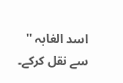اسد الغابہ '' سے نقل کرکے۔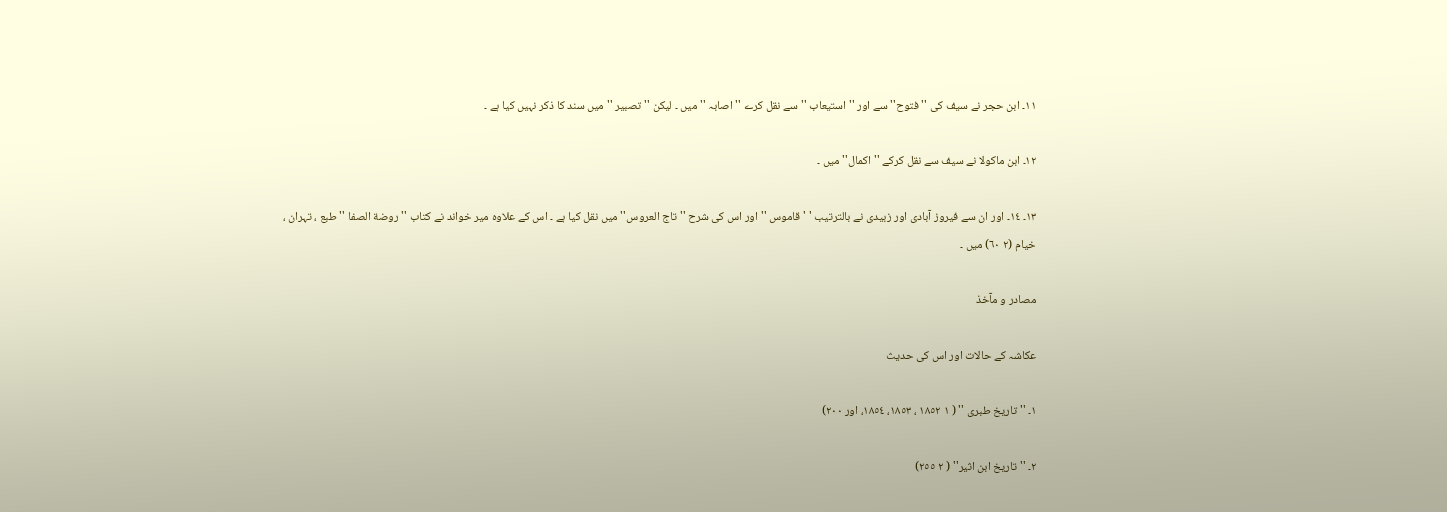١١۔ ابن حجر نے سیف کی '' فتوح'' سے اور '' استیعاب '' سے نقل کرے '' اصابہ '' میں ۔ لیکن '' تصبیر '' میں سند کا ذکر نہیں کیا ہے ۔

١٢۔ ابن ماکولا نے سیف سے نقل کرکے '' اکمال'' میں ۔

١٣۔ ١٤۔ اور ان سے فیروز آبادی اور زبیدی نے بالترتیب ' ' قاموس '' اور اس کی شرح '' تاج العروس'' میں نقل کیا ہے ۔ اس کے علاوہ میر خواند نے کتاب '' روضة الصفا '' طبع ، تہران ، خیام (٢ ٦٠) میں ۔

مصادر و مآخذ

عکاشہ کے حالات اور اس کی حدیث

١۔ '' تاریخ طبری '' ( ١ ١٨٥٢ ، ١٨٥٣، ١٨٥٤، اور ٢٠٠)

٢۔ '' تاریخ ابن اثیر'' ( ٢ ٢٥٥)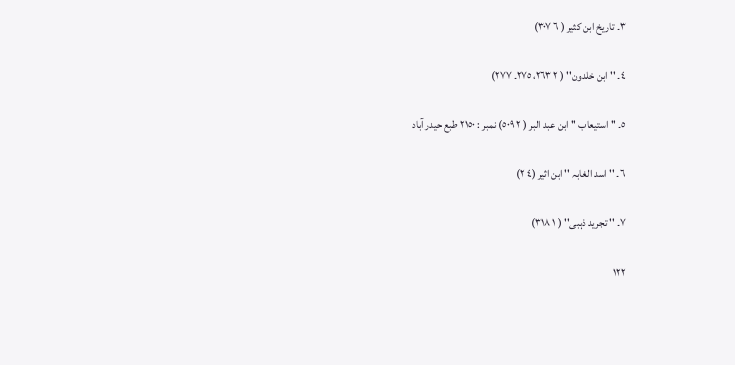٣۔ تاریخ ابن کثیر ( ٦ ٣٠٧)

٤۔ '' ابن خلدون'' ( ٢ ٢٦٣، ٢٧٥۔ ٢٧٧)

٥۔ '' استیعاب '' ابن عبد البر ( ٢ ٥٠٩) نمبر : ٢١٥٠ طبع حیدر آباد

٦۔ '' اسد الغابہ '' ابن اثیر (٤ ٢)

٧۔ '' تجرید ذہبی'' ( ١ ٣١٨)

۱۲۲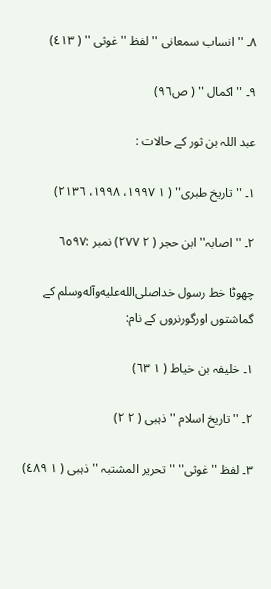٨۔ '' انساب سمعانی '' لفظ '' غوثی '' ( ٤١٣)

٩۔ '' اکمال '' ( ص٩٦)

عبد اللہ بن ثور کے حالات :

١۔ '' تاریخ طبری'' ( ١ ١٩٩٧، ١٩٩٨، ٢١٣٦)

٢۔ '' اصابہ'' ابن حجر ( ٢ ٢٧٧) نمبر :٦٥٩٧

چھوٹا خط رسول خداصلى‌الله‌عليه‌وآله‌وسلم کے گماشتوں اورگورنروں کے نام:

١۔ خلیفہ بن خیاط ( ١ ٦٣)

٢۔ '' تاریخ اسلام '' ذہبی ( ٢ ٢)

٣۔ لفظ '' غوثی'' '' تحریر المشتبہ '' ذہبی ( ١ ٤٨٩)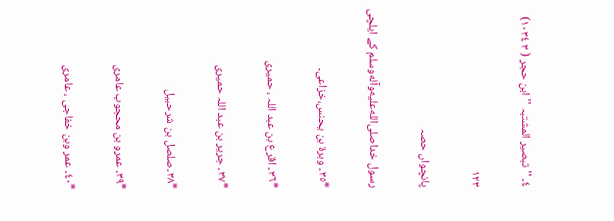٤۔ '' تبصیر المشتبہ '' ابن حجر ( ٣ ١٠٣٤)

۱۲۳

پانچواں حصہ

رسول خداصلى‌الله‌عليه‌وآله‌وسلم کے ایلچی

*٣٥۔ وبرة بن یحنس،خزاعی۔

*٣٦۔ اقرع بن عبد اللہ ، حمیری

*٣٧۔ جریر بن عبد اللہ حمیری

*٣٨۔صلصل بن شرحبیل

*٣٩۔ عمرو بن محجوب عامری

*٤٠۔ عمر وبن خفاجی ، عامری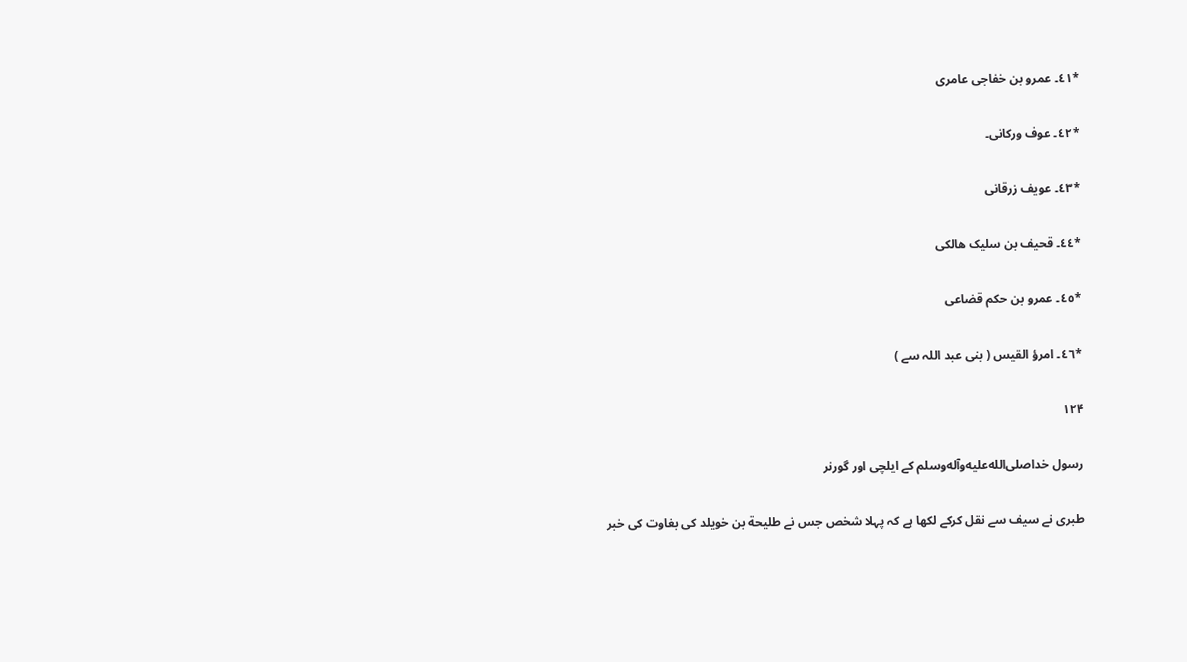*٤١۔ عمرو بن خفاجی عامری

*٤٢۔ عوف ورکانی۔

*٤٣۔ عویف زرقانی

*٤٤۔ قحیف بن سلیک ھالکی

*٤٥۔ عمرو بن حکم قضاعی

*٤٦۔ امرؤ القیس ( بنی عبد اللہ سے )

۱۲۴

رسول خداصلى‌الله‌عليه‌وآله‌وسلم کے ایلچی اور گورنر

طبری نے سیف سے نقل کرکے لکھا ہے کہ پہلا شخص جس نے طلیحة بن خویلد کی بغاوت کی خبر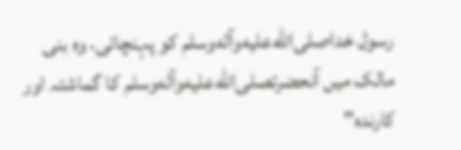رسول خداصلى‌الله‌عليه‌وآله‌وسلم کو پہنچائی، وہ بنی مالک میں آنحضرتصلى‌الله‌عليه‌وآله‌وسلم کا گماشتہ اور کارندہ''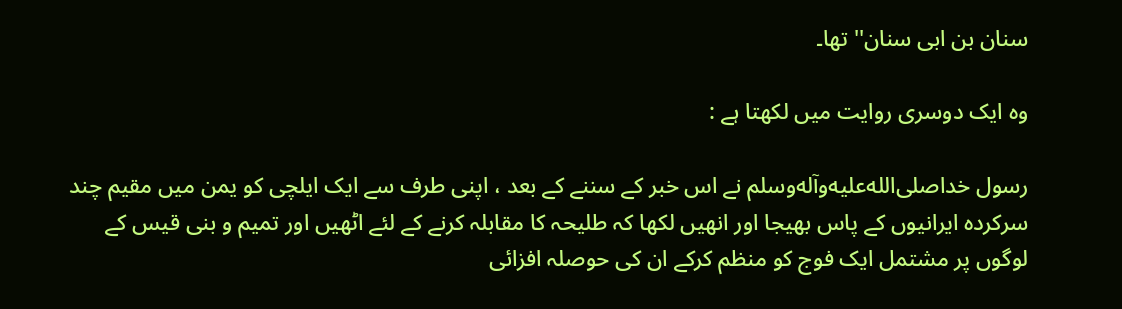سنان بن ابی سنان'' تھا۔

وہ ایک دوسری روایت میں لکھتا ہے :

رسول خداصلى‌الله‌عليه‌وآله‌وسلم نے اس خبر کے سننے کے بعد ، اپنی طرف سے ایک ایلچی کو یمن میں مقیم چند سرکردہ ایرانیوں کے پاس بھیجا اور انھیں لکھا کہ طلیحہ کا مقابلہ کرنے کے لئے اٹھیں اور تمیم و بنی قیس کے لوگوں پر مشتمل ایک فوج کو منظم کرکے ان کی حوصلہ افزائی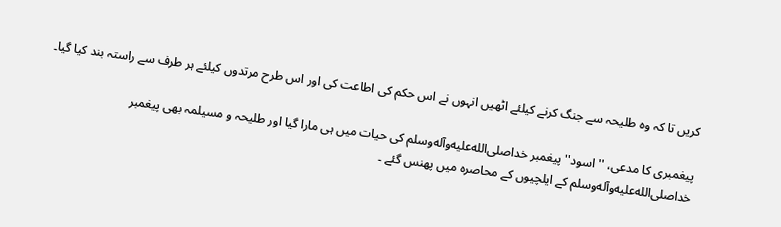کریں تا کہ وہ طلیحہ سے جنگ کرنے کیلئے اٹھیں انہوں نے اس حکم کی اطاعت کی اور اس طرح مرتدوں کیلئے ہر طرف سے راستہ بند کیا گیا۔

پیغمبری کا مدعی، '' اسود'' پیغمبر خداصلى‌الله‌عليه‌وآله‌وسلم کی حیات میں ہی مارا گیا اور طلیحہ و مسیلمہ بھی پیغمبر خداصلى‌الله‌عليه‌وآله‌وسلم کے ایلچیوں کے محاصرہ میں پھنس گئے ۔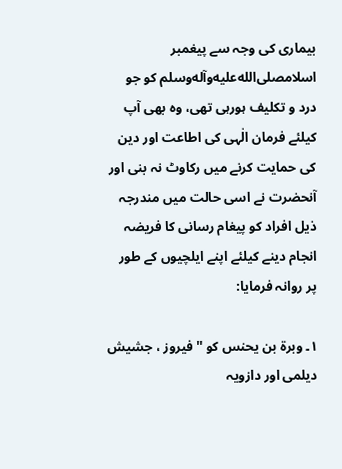بیماری کی وجہ سے پیغمبر اسلامصلى‌الله‌عليه‌وآله‌وسلم کو جو درد و تکلیف ہورہی تھی، وہ بھی آپ کیلئے فرمان الٰہی کی اطاعت اور دین کی حمایت کرنے میں رکاوٹ نہ بنی اور آنحضرت نے اسی حالت میں مندرجہ ذیل افراد کو پیغام رسانی کا فریضہ انجام دینے کیلئے اپنے ایلچیوں کے طور پر روانہ فرمایا:

١۔ وبرة بن یحنس کو '' فیروز ، جشیش دیلمی اور دازویہ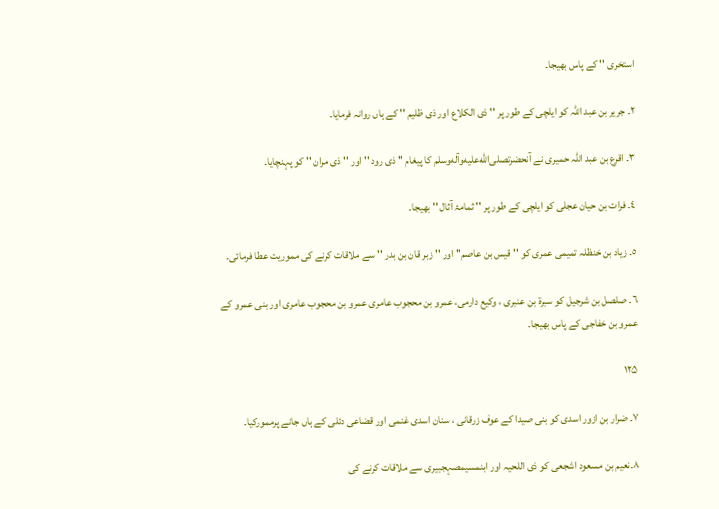استخری '' کے پاس بھیجا۔

٢۔ جریر بن عبد اللہ کو ایلچی کے طور پر '' ذی الکلاع اور ذی ظلیم '' کے ہاں روانہ فرمایا۔

٣۔ اقرع بن عبد اللہ حمیری نے آنحضرتصلى‌الله‌عليه‌وآله‌وسلم کا پیغام '' ذی رود '' اور '' ذی مران '' کو پہنچایا۔

٤۔ فرات بن حیان عجلی کو ایلچی کے طور پر '' ثمامۂ آثال '' بھیجا۔

٥۔ زیاد بن خنظلہ تمیمی عمری کو '' قیس بن عاصم'' اور '' زبر قان بن بدر '' سے ملاقات کرنے کی مموریت عطا فرمائی۔

٦۔ صلصل بن شرجیل کو سبرة بن عنبری ، وکیع دارمی، عمرو بن محجوب عامری عمرو بن محجوب عامری اور بنی عمرو کے عمرو بن خفاجی کے پاس بھیجا۔

۱۲۵

٧۔ ضرار بن ازور اسدی کو بنی صیدا کے عوف زرقانی ، سنان اسدی غنمی اور قضاعی دئلی کے ہاں جانے پرممورکیا۔

٨۔نعیم بن مسعود اشجعی کو ذی اللحیہ اور ابنمسیمصہجبیری سے ملاقات کرنے کی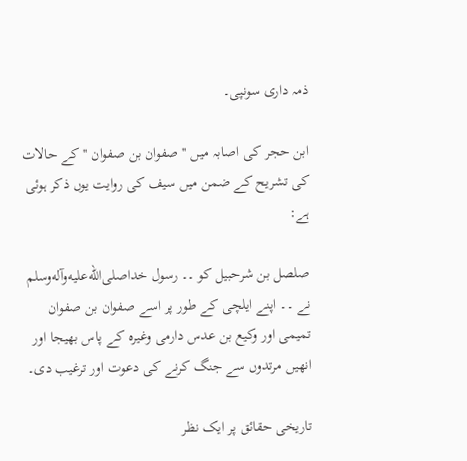ذمہ داری سونپی۔

ابن حجر کی اصابہ میں '' صفوان بن صفوان '' کے حالات کی تشریح کے ضمن میں سیف کی روایت یوں ذکر ہوئی ہے:

صلصل بن شرحبیل کو ۔۔ رسول خداصلى‌الله‌عليه‌وآله‌وسلم نے ۔۔ اپنے ایلچی کے طور پر اسے صفوان بن صفوان تمیمی اور وکیع بن عدس دارمی وغیرہ کے پاس بھیجا اور انھیں مرتدوں سے جنگ کرنے کی دعوت اور ترغیب دی۔

تاریخی حقائق پر ایک نظر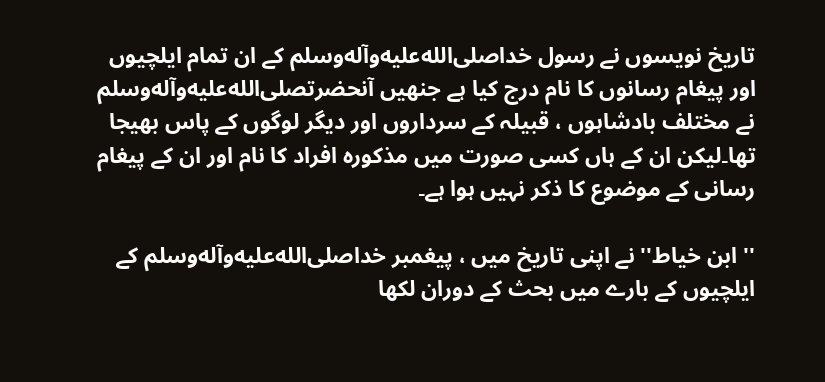تاریخ نویسوں نے رسول خداصلى‌الله‌عليه‌وآله‌وسلم کے ان تمام ایلچیوں اور پیغام رسانوں کا نام درج کیا ہے جنھیں آنحضرتصلى‌الله‌عليه‌وآله‌وسلم نے مختلف بادشاہوں ، قبیلہ کے سرداروں اور دیگر لوگوں کے پاس بھیجا تھا۔لیکن ان کے ہاں کسی صورت میں مذکورہ افراد کا نام اور ان کے پیغام رسانی کے موضوع کا ذکر نہیں ہوا ہے۔

'' ابن خیاط'' نے اپنی تاریخ میں ، پیغمبر خداصلى‌الله‌عليه‌وآله‌وسلم کے ایلچیوں کے بارے میں بحث کے دوران لکھا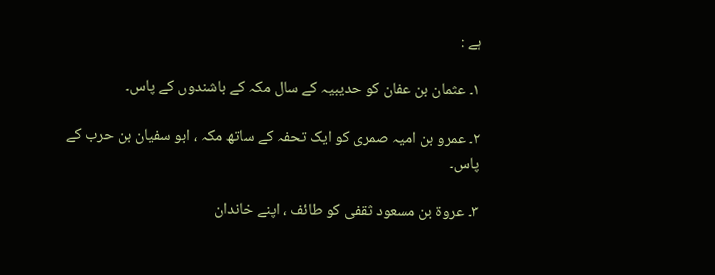ہے :

١۔ عثمان بن عفان کو حدیبیہ کے سال مکہ کے باشندوں کے پاس۔

٢۔ عمرو بن امیہ صمری کو ایک تحفہ کے ساتھ مکہ ، ابو سفیان بن حرب کے پاس۔

٣۔ عروة بن مسعود ثقفی کو طائف ، اپنے خاندان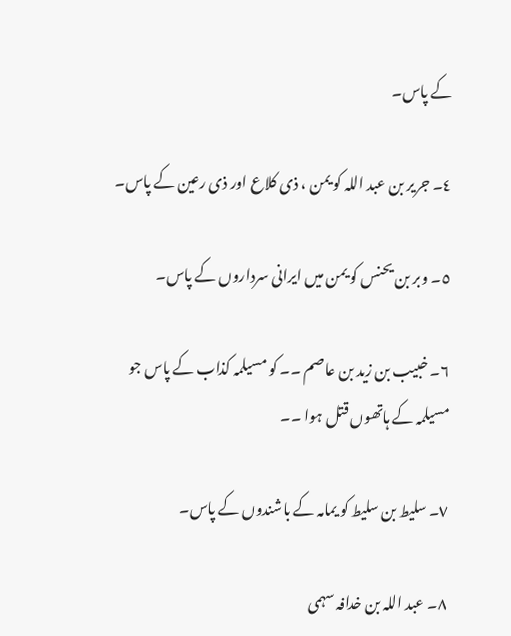کے پاس۔

٤۔ جریر بن عبد اللہ کو یمن ، ذی کلاع اور ذی رعین کے پاس۔

٥۔ وبر بن یحنس کو یمن میں ایرانی سرداروں کے پاس۔

٦۔ خبیب بن زید بن عاصم ۔۔ کو مسیلمہ کذاب کے پاس جو مسیلمہ کے ہاتھوں قتل ہوا ۔۔

٧۔ سلیط بن سلیط کو یمامہ کے باشندوں کے پاس۔

٨۔ عبد اللہ بن خدافہ سہمی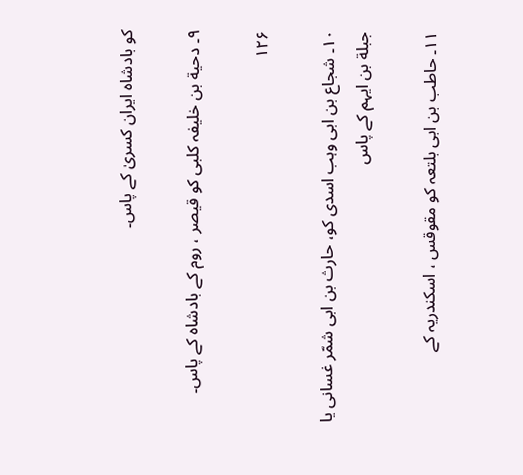کو بادشاہ ایران کسریٰ کے پاس۔

٩۔ دحیة بن خلیفہ کلبی کو قیصر ، روم کے بادشاہ کے پاس۔

۱۲۶

١٠۔ شجاع بن ابی وہب اسدی کو، حارث بن ابی شمّر غسانی یا جبلة بن ایہم کے پاس

١١۔ حاطب بن ابی بلتعہ کو مقوقس ، اسکندریہ کے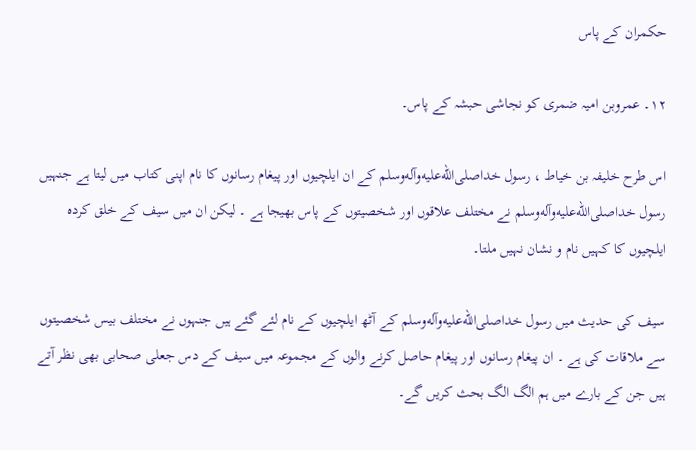حکمران کے پاس

١٢۔ عمروبن امیہ ضمری کو نجاشی حبشہ کے پاس۔

اس طرح خلیفہ بن خیاط ، رسول خداصلى‌الله‌عليه‌وآله‌وسلم کے ان ایلچیوں اور پیغام رسانوں کا نام اپنی کتاب میں لیتا ہے جنہیں رسول خداصلى‌الله‌عليه‌وآله‌وسلم نے مختلف علاقوں اور شخصیتوں کے پاس بھیجا ہے ۔ لیکن ان میں سیف کے خلق کردہ ایلچیوں کا کہیں نام و نشان نہیں ملتا۔

سیف کی حدیث میں رسول خداصلى‌الله‌عليه‌وآله‌وسلم کے آٹھ ایلچیوں کے نام لئے گئے ہیں جنہوں نے مختلف بیس شخصیتوں سے ملاقات کی ہے ۔ ان پیغام رسانوں اور پیغام حاصل کرنے والوں کے مجموعہ میں سیف کے دس جعلی صحابی بھی نظر آتے ہیں جن کے بارے میں ہم الگ الگ بحث کریں گے۔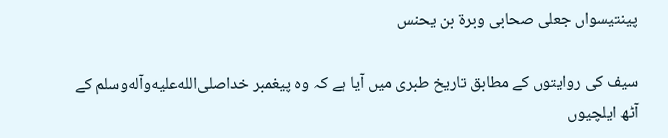پینتیسواں جعلی صحابی وبرة بن یحنس

سیف کی روایتوں کے مطابق تاریخ طبری میں آیا ہے کہ وہ پیغمبر خداصلى‌الله‌عليه‌وآله‌وسلم کے آٹھ ایلچیوں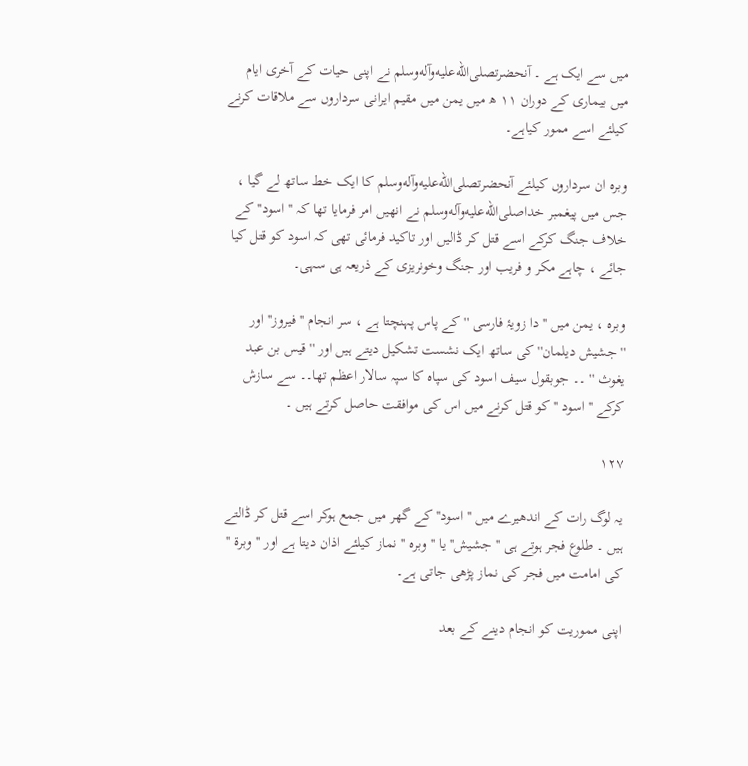میں سے ایک ہے ۔ آنحضرتصلى‌الله‌عليه‌وآله‌وسلم نے اپنی حیات کے آخری ایام میں بیماری کے دوران ١١ ھ میں یمن میں مقیم ایرانی سرداروں سے ملاقات کرنے کیلئے اسے ممور کیاہے۔

وبرہ ان سرداروں کیلئے آنحضرتصلى‌الله‌عليه‌وآله‌وسلم کا ایک خط ساتھ لے گیا ، جس میں پیغمبر خداصلى‌الله‌عليه‌وآله‌وسلم نے انھیں امر فرمایا تھا کہ '' اسود'' کے خلاف جنگ کرکے اسے قتل کر ڈالیں اور تاکید فرمائی تھی کہ اسود کو قتل کیا جائے ، چاہے مکر و فریب اور جنگ وخونریزی کے ذریعہ ہی سہی۔

وبرہ ، یمن میں '' دا زویۂ فارسی '' کے پاس پہنچتا ہے ، سر انجام '' فیروز'' اور ''جشیش دیلمان'' کی ساتھ ایک نشست تشکیل دیتے ہیں اور '' قیس بن عبد یغوث '' ۔۔ جوبقول سیف اسود کی سپاہ کا سپہ سالار اعظم تھا۔۔ سے سازش کرکے '' اسود '' کو قتل کرنے میں اس کی موافقت حاصل کرتے ہیں ۔

۱۲۷

یہ لوگ رات کے اندھیرے میں '' اسود'' کے گھر میں جمع ہوکر اسے قتل کر ڈالتے ہیں ۔ طلوع فجر ہوتے ہی ''جشیش'' یا '' وبرہ '' نماز کیلئے اذان دیتا ہے اور '' وبرة '' کی امامت میں فجر کی نماز پڑھی جاتی ہے۔

اپنی مموریت کو انجام دینے کے بعد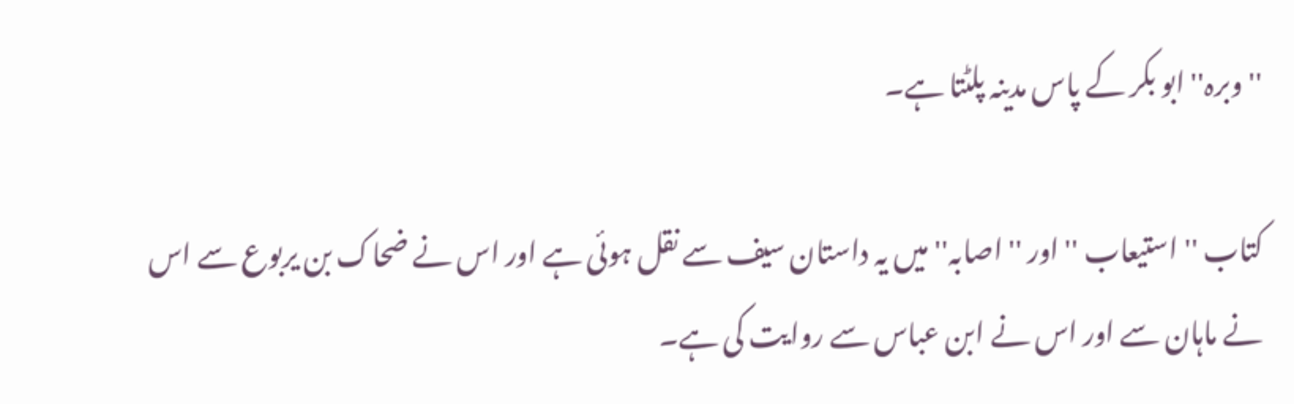''وبرہ'' ابو بکر کے پاس مدینہ پلٹتا ہے۔

کتاب '' استیعاب '' اور '' اصابہ'' میں یہ داستان سیف سے نقل ہوئی ہے اور اس نے ضحاک بن یربوع سے اس نے ماہان سے اور اس نے ابن عباس سے روایت کی ہے۔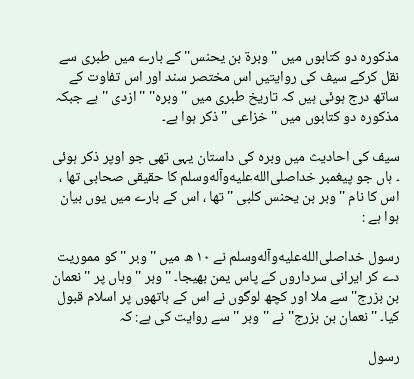مذکورہ دو کتابوں میں '' وبرة بن یحنس'' کے بارے میں طبری سے نقل کرکے سیف کی روایتیں اس مختصر سند اور اس تفاوت کے ساتھ درج ہوئی ہیں کہ تاریخ طبری میں '' وبرہ'' '' ازدی '' ہے جبکہ مذکورہ دو کتابوں میں '' خزاعی '' ذکر ہوا ہے۔

سیف کی احادیث میں وبرہ کی داستان یہی تھی جو اوپر ذکر ہوئی ۔ ہاں جو پیغمبر خداصلى‌الله‌عليه‌وآله‌وسلم کا حقیقی صحابی تھا ، اس کا نام '' وبر بن یحنس کلبی '' تھا ، اس کے بارے میں یوں بیان ہوا ہے :

رسول خداصلى‌الله‌عليه‌وآله‌وسلم نے ١٠ ھ میں '' وبر '' کو مموریت دے کر ایرانی سرداروں کے پاس یمن بھیجا۔ '' وبر '' وہاں پر '' نعمان بن بزرج'' سے ملا اور کچھ لوگوں نے اس کے ہاتھوں پر اسلام قبول کیا۔ ''نعمان بن بزرج'' نے '' وبر '' سے روایت کی ہے: کہ

رسول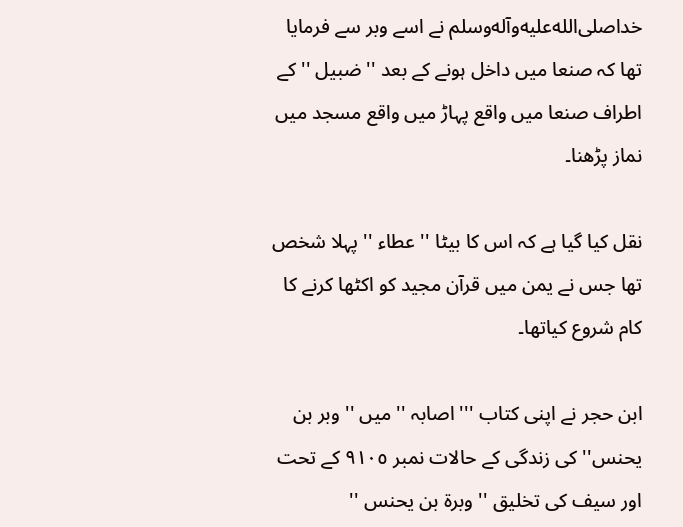خداصلى‌الله‌عليه‌وآله‌وسلم نے اسے وبر سے فرمایا تھا کہ صنعا میں داخل ہونے کے بعد '' ضبیل '' کے اطراف صنعا میں واقع پہاڑ میں واقع مسجد میں نماز پڑھنا۔

نقل کیا گیا ہے کہ اس کا بیٹا '' عطاء '' پہلا شخص تھا جس نے یمن میں قرآن مجید کو اکٹھا کرنے کا کام شروع کیاتھا۔

ابن حجر نے اپنی کتاب ''' اصابہ '' میں '' وبر بن یحنس'' کی زندگی کے حالات نمبر ٩١٠٥ کے تحت اور سیف کی تخلیق '' وبرة بن یحنس ''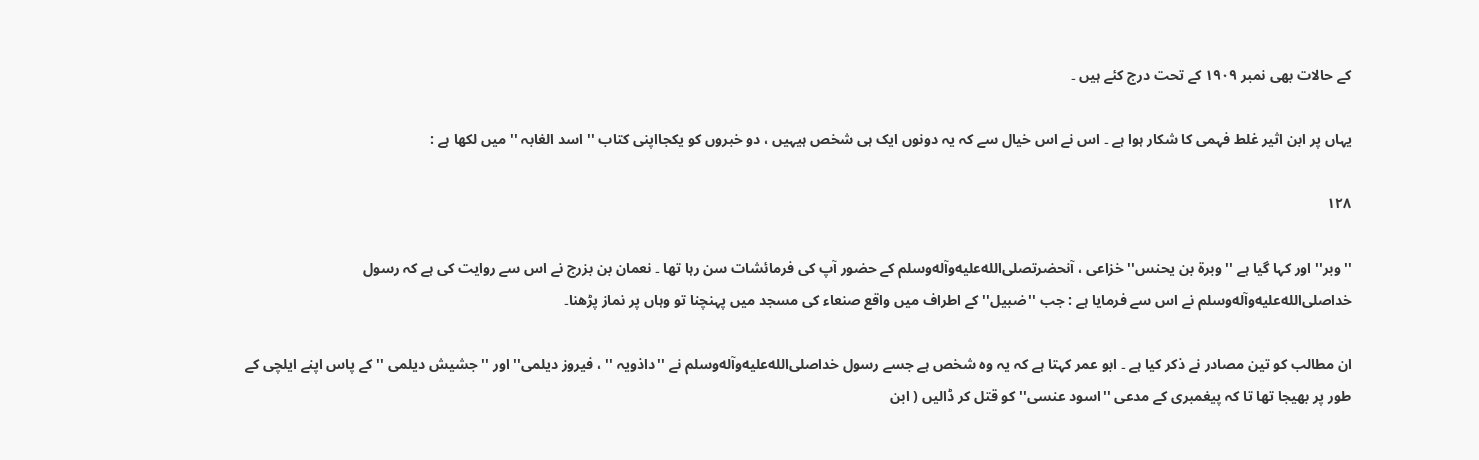کے حالات بھی نمبر ١٩٠٩ کے تحت درج کئے ہیں ۔

یہاں پر ابن اثیر غلط فہمی کا شکار ہوا ہے ۔ اس نے اس خیال سے کہ یہ دونوں ایک ہی شخص ہیہیں ، دو خبروں کو یکجااپنی کتاب '' اسد الغابہ '' میں لکھا ہے :

۱۲۸

''وبر'' اور کہا گیا ہے '' وبرة بن یحنس'' خزاعی ، آنحضرتصلى‌الله‌عليه‌وآله‌وسلم کے حضور آپ کی فرمائشات سن رہا تھا ۔ نعمان بن بزرج نے اس سے روایت کی ہے کہ رسول خداصلى‌الله‌عليه‌وآله‌وسلم نے اس سے فرمایا ہے : جب ''ضبیل'' کے اطراف میں واقع صنعاء کی مسجد میں پہنچنا تو وہاں پر نماز پڑھنا۔

ان مطالب کو تین مصادر نے ذکر کیا ہے ۔ ابو عمر کہتا ہے کہ یہ وہ شخص ہے جسے رسول خداصلى‌الله‌عليه‌وآله‌وسلم نے ''داذویہ '' ، فیروز دیلمی'' اور '' جشیش دیلمی '' کے پاس اپنے ایلچی کے طور پر بھیجا تھا تا کہ پیغمبری کے مدعی ''اسود عنسی'' کو قتل کر ڈالیں ( ابن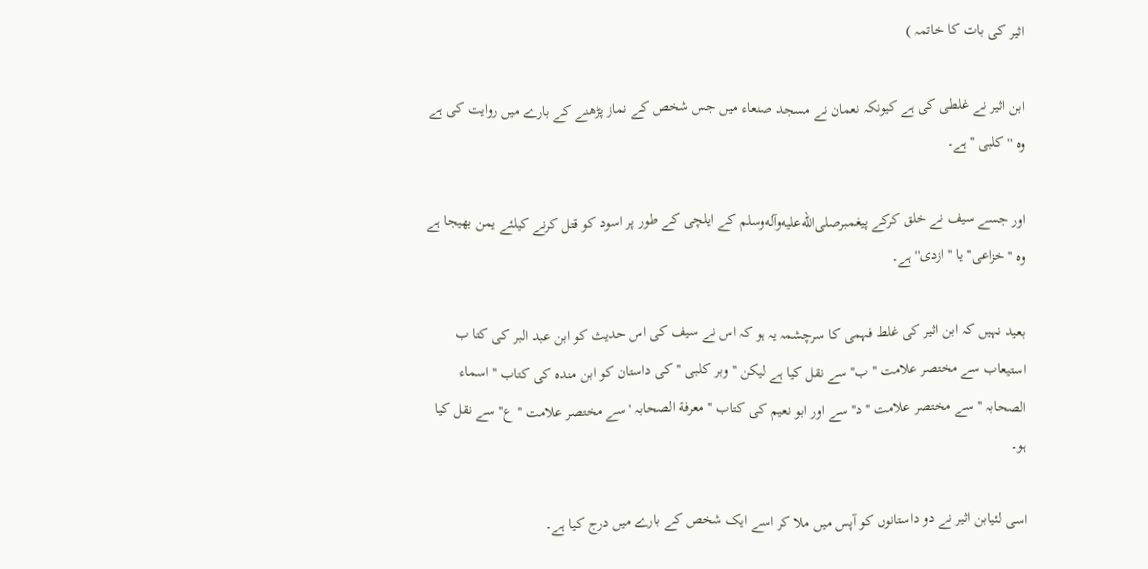اثیر کی بات کا خاتمہ )

ابن اثیر نے غلطی کی ہے کیونکہ نعمان نے مسجد صنعاء میں جس شخص کے نماز پڑھنے کے بارے میں روایت کی ہے وہ '' کلبی ''ہے۔

اور جسے سیف نے خلق کرکے پیغمبرصلى‌الله‌عليه‌وآله‌وسلم کے ایلچی کے طور پر اسود کو قتل کرنے کیلئے یمن بھیجا ہے وہ ''خزاعی'' یا '' ازدی'' ہے۔

بعید نہیں کہ ابن اثیر کی غلط فہمی کا سرچشمہ یہ ہو کہ اس نے سیف کی اس حدیث کو ابن عبد البر کی کتا ب استیعاب سے مختصر علامت '' ب'' سے نقل کیا ہے لیکن '' وبر کلبی '' کی داستان کو ابن مندہ کی کتاب '' اسماء الصحابہ '' سے مختصر علامت '' د'' سے اور ابو نعیم کی کتاب '' معرفة الصحابہ ' سے مختصر علامت ''ع'' سے نقل کیا ہو۔

اسی لئیابن اثیر نے دو داستانوں کو آپس میں ملا کر اسے ایک شخص کے بارے میں درج کیا ہے۔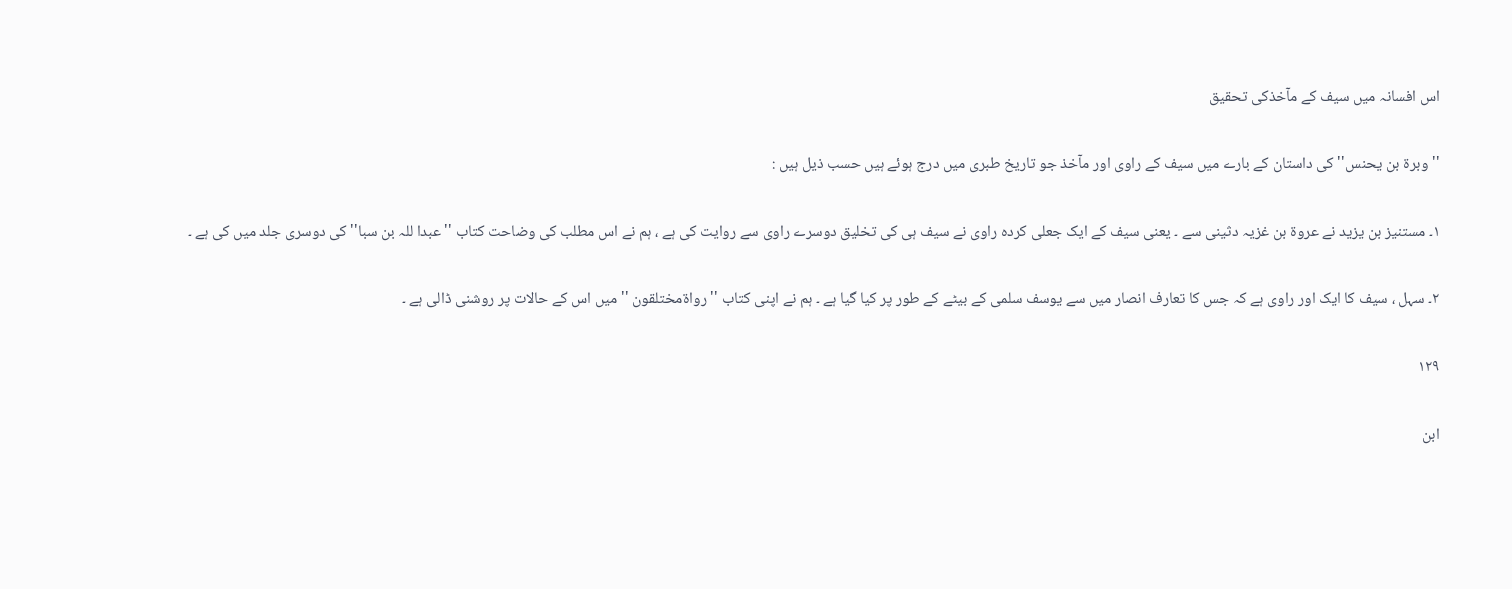اس افسانہ میں سیف کے مآخذکی تحقیق

'' وبرة بن یحنس'' کی داستان کے بارے میں سیف کے راوی اور مآخذ جو تاریخ طبری میں درج ہوئے ہیں حسب ذیل ہیں :

١۔ مستنیز بن یزید نے عروة بن غزیہ دثینی سے ۔ یعنی سیف کے ایک جعلی کردہ راوی نے سیف ہی کی تخلیق دوسرے راوی سے روایت کی ہے ، ہم نے اس مطلب کی وضاحت کتاب '' عبدا للہ بن سبا'' کی دوسری جلد میں کی ہے ۔

٢۔ سہل ، سیف کا ایک اور راوی ہے کہ جس کا تعارف انصار میں سے یوسف سلمی کے بیٹے کے طور پر کیا گیا ہے ۔ ہم نے اپنی کتاب '' رواةمختلقون '' میں اس کے حالات پر روشنی ڈالی ہے ۔

۱۲۹

ابن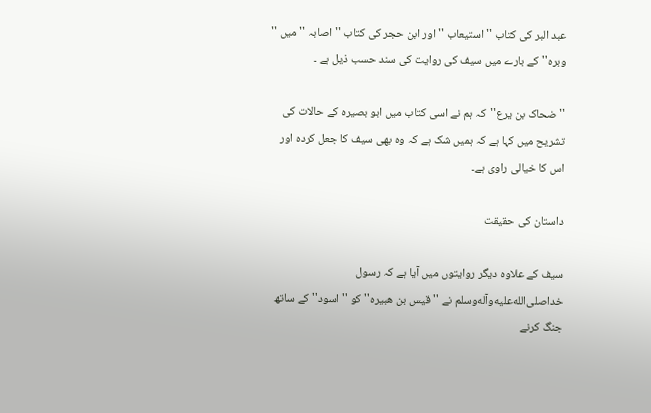عبد البر کی کتاب '' استیعاب '' اور ابن حجر کی کتاب '' اصابہ '' میں '' وبرہ'' کے بارے میں سیف کی روایت کی سند حسب ذیل ہے ۔

'' ضحاک بن یرع''کہ ہم نے اسی کتاب میں ابو بصیرہ کے حالات کی تشریح میں کہا ہے کہ ہمیں شک ہے کہ وہ بھی سیف کا جعل کردہ اور اس کا خیالی راوی ہے۔

داستان کی حقیقت

سیف کے علاوہ دیگر روایتوں میں آیا ہے کہ رسول خداصلى‌الله‌عليه‌وآله‌وسلم نے '' قیس بن ھبیرہ'' کو '' اسود'' کے ساتھ جنگ کرنے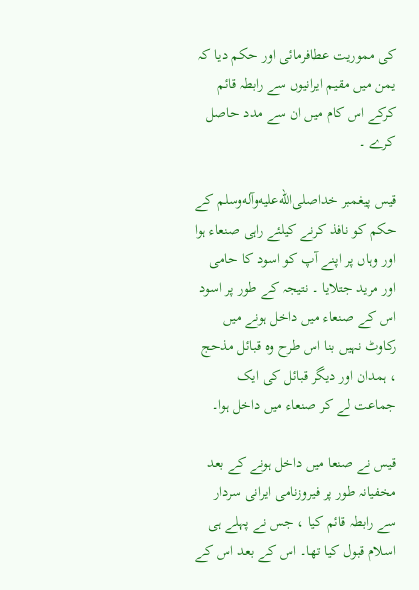کی مموریت عطافرمائی اور حکم دیا کہ یمن میں مقیم ایرانیوں سے رابطہ قائم کرکے اس کام میں ان سے مدد حاصل کرے ۔

قیس پیغمبر خداصلى‌الله‌عليه‌وآله‌وسلم کے حکم کو نافذ کرنے کیلئے راہی صنعاء ہوا اور وہاں پر اپنے آپ کو اسود کا حامی اور مرید جتلایا ۔ نتیجہ کے طور پر اسود اس کے صنعاء میں داخل ہونے میں رکاوٹ نہیں بنا اس طرح وہ قبائل مذحج ، ہمدان اور دیگر قبائل کی ایک جماعت لے کر صنعاء میں داخل ہوا۔

قیس نے صنعا میں داخل ہونے کے بعد مخفیانہ طور پر فیروزنامی ایرانی سردار سے رابطہ قائم کیا ، جس نے پہلے ہی اسلام قبول کیا تھا۔ اس کے بعد اس کے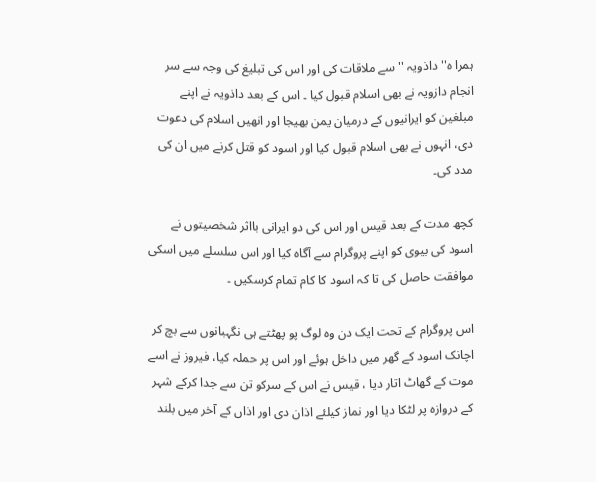ہمرا ہ'' داذویہ '' سے ملاقات کی اور اس کی تبلیغ کی وجہ سے سر انجام دازویہ نے بھی اسلام قبول کیا ۔ اس کے بعد داذویہ نے اپنے مبلغین کو ایرانیوں کے درمیان یمن بھیجا اور انھیں اسلام کی دعوت دی، انہوں نے بھی اسلام قبول کیا اور اسود کو قتل کرنے میں ان کی مدد کی۔

کچھ مدت کے بعد قیس اور اس کی دو ایرانی بااثر شخصیتوں نے اسود کی بیوی کو اپنے پروگرام سے آگاہ کیا اور اس سلسلے میں اسکی موافقت حاصل کی تا کہ اسود کا کام تمام کرسکیں ۔

اس پروگرام کے تحت ایک دن وہ لوگ پو پھٹتے ہی نگہبانوں سے بچ کر اچانک اسود کے گھر میں داخل ہوئے اور اس پر حملہ کیا، فیروز نے اسے موت کے گھاٹ اتار دیا ، قیس نے اس کے سرکو تن سے جدا کرکے شہر کے دروازہ پر لٹکا دیا اور نماز کیلئے اذان دی اور اذاں کے آخر میں بلند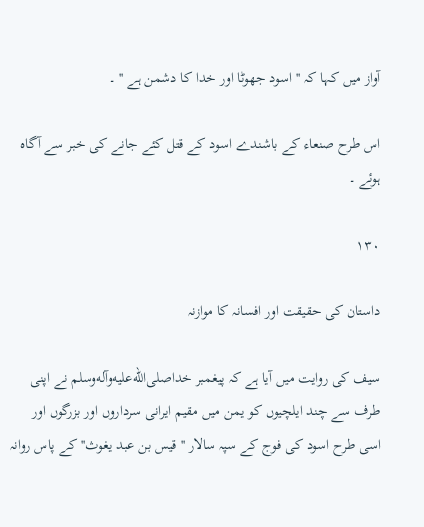آواز میں کہا کہ '' اسود جھوٹا اور خدا کا دشمن ہے '' ۔

اس طرح صنعاء کے باشندے اسود کے قتل کئے جانے کی خبر سے آگاہ ہوئے ۔

۱۳۰

داستان کی حقیقت اور افسانہ کا موازنہ

سیف کی روایت میں آیا ہے کہ پیغمبر خداصلى‌الله‌عليه‌وآله‌وسلم نے اپنی طرف سے چند ایلچیوں کو یمن میں مقیم ایرانی سرداروں اور بزرگوں اور اسی طرح اسود کی فوج کے سپہ سالار '' قیس بن عبد یغوث'' کے پاس روانہ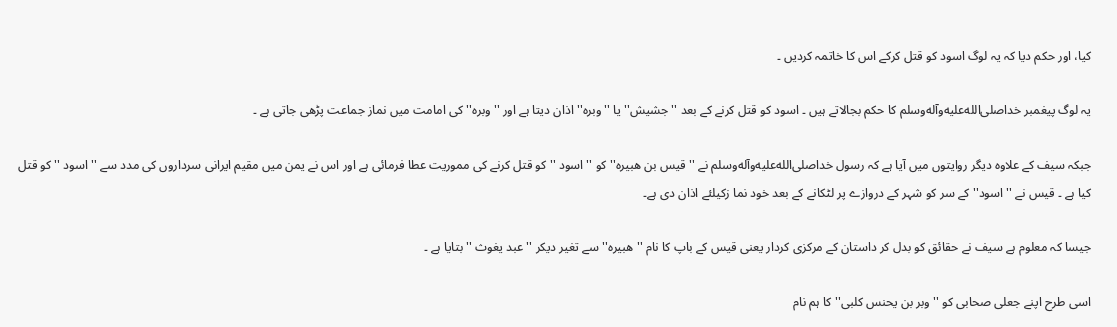کیا، اور حکم دیا کہ یہ لوگ اسود کو قتل کرکے اس کا خاتمہ کردیں ۔

یہ لوگ پیغمبر خداصلى‌الله‌عليه‌وآله‌وسلم کا حکم بجالاتے ہیں ۔ اسود کو قتل کرنے کے بعد '' جشیش'' یا '' وبرہ'' اذان دیتا ہے اور '' وبرہ'' کی امامت میں نماز جماعت پڑھی جاتی ہے ۔

جبکہ سیف کے علاوہ دیگر روایتوں میں آیا ہے کہ رسول خداصلى‌الله‌عليه‌وآله‌وسلم نے '' قیس بن ھبیرہ'' کو '' اسود '' کو قتل کرنے کی مموریت عطا فرمائی ہے اور اس نے یمن میں مقیم ایرانی سرداروں کی مدد سے '' اسود '' کو قتل کیا ہے ۔ قیس نے '' اسود'' کے سر کو شہر کے دروازے پر لٹکانے کے بعد خود نما زکیلئے اذان دی ہے۔

جیسا کہ معلوم ہے سیف نے حقائق کو بدل کر داستان کے مرکزی کردار یعنی قیس کے باپ کا نام '' ھبیرہ'' سے تغیر دیکر ''عبد یغوث '' بتایا ہے ۔

اسی طرح اپنے جعلی صحابی کو '' وبر بن یحنس کلبی'' کا ہم نام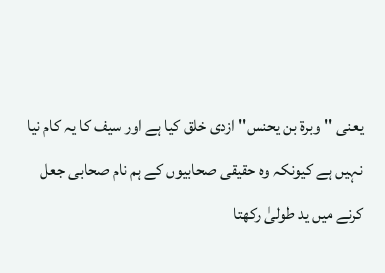یعنی '' وبرة بن یحنس'' ازدی خلق کیا ہے اور سیف کا یہ کام نیا نہیں ہے کیونکہ وہ حقیقی صحابیوں کے ہم نام صحابی جعل کرنے میں ید طولیٰ رکھتا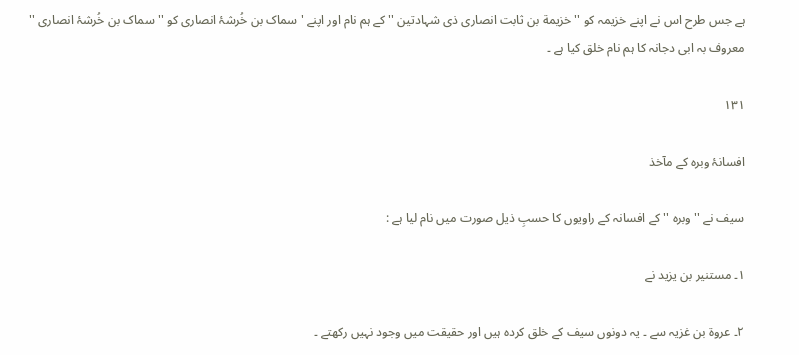ہے جس طرح اس نے اپنے خزیمہ کو '' خزیمة بن ثابت انصاری ذی شہادتین '' کے ہم نام اور اپنے ' سماک بن خُرشۂ انصاری کو '' سماک بن خُرشۂ انصاری '' معروف بہ ابی دجانہ کا ہم نام خلق کیا ہے ۔

۱۳۱

افسانۂ وبرہ کے مآخذ

سیف نے '' وبرہ '' کے افسانہ کے راویوں کا حسبِ ذیل صورت میں نام لیا ہے :

١۔ مستنیر بن یزید نے

٢۔ عروة بن غزیہ سے ۔ یہ دونوں سیف کے خلق کردہ ہیں اور حقیقت میں وجود نہیں رکھتے ۔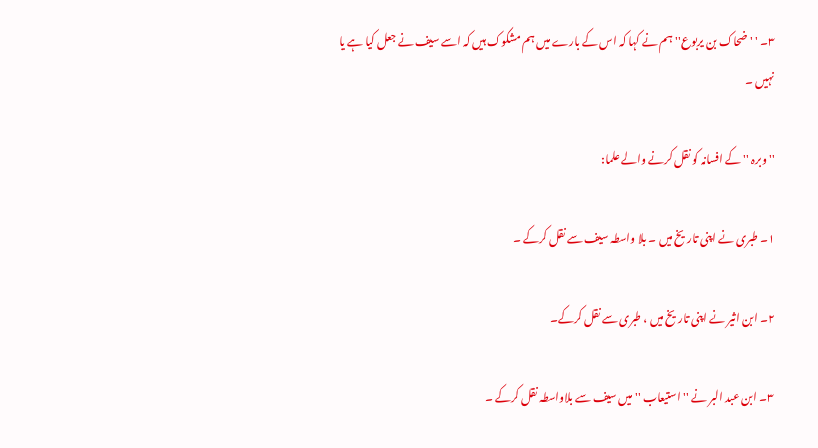٣۔ ' ' ضحاک بن یربوع'' ہم نے کہا کہ اس کے بارے میں ہم مشکوک ہیں کہ اسے سیف نے جعل کیا ہے یا نہیں ۔

'' وبرہ '' کے افسانہ کو نقل کرنے والے علما:

١۔ طبری نے اپنی تاریخ میں ۔ بلا واسطہ سیف سے نقل کرکے ۔

٢۔ ابن اثیر نے اپنی تاریخ میں ، طبری سے نقل کرکے۔

٣۔ ابن عبد البر نے '' استیعاب '' میں سیف سے بلاواسطہ نقل کرکے ۔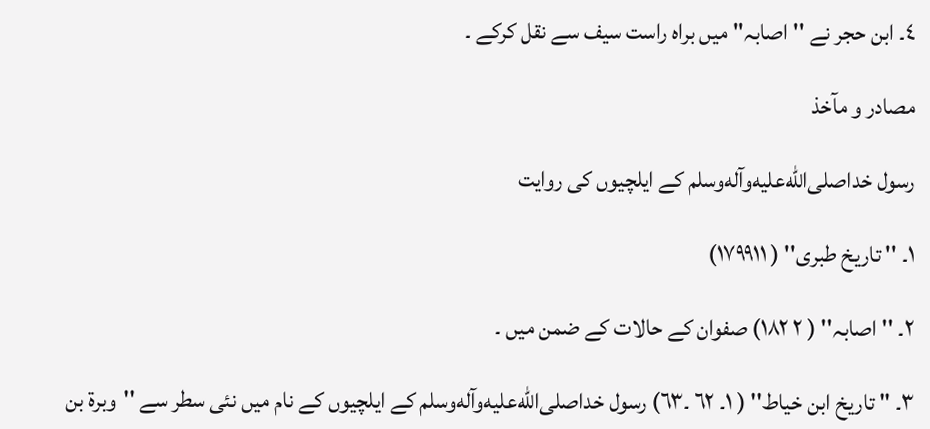٤۔ ابن حجر نے '' اصابہ'' میں براہ راست سیف سے نقل کرکے ۔

مصادر و مآخذ

رسول خداصلى‌الله‌عليه‌وآله‌وسلم کے ایلچیوں کی روایت

١۔ '' تاریخ طبری'' ( ١٧٩٩١١)

٢۔ '' اصابہ'' ( ٢ ١٨٢) صفوان کے حالات کے ضمن میں ۔

٣۔ '' تاریخ ابن خیاط'' ( ١۔ ٦٢ ۔٦٣) رسول خداصلى‌الله‌عليه‌وآله‌وسلم کے ایلچیوں کے نام میں نئی سطر سے ''وبرة بن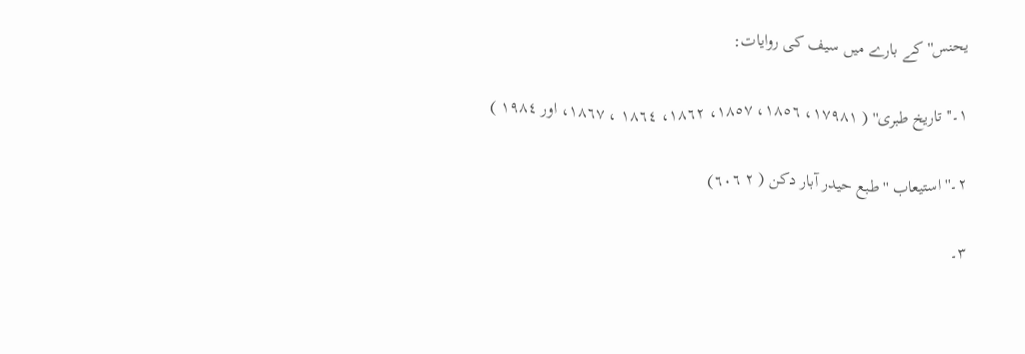یحنس'' کے بارے میں سیف کی روایات:

١۔'' تاریخ طبری'' ( ١٧٩٨١، ١٨٥٦، ١٨٥٧، ١٨٦٢، ١٨٦٤ ، ١٨٦٧، اور ١٩٨٤ )

٢۔'' استیعاب ''طبع حیدر آبار دکن ( ٢ ٦٠٦)

٣۔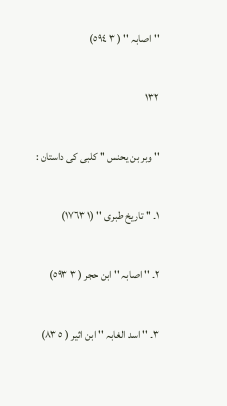'' اصابہ '' ( ٣ ٥٩٤)

۱۳۲

'' وبر بن یحنس '' کلبی کی داستان :

١۔ '' تاریخ طبری '' (١ ١٧٦٣)

٢۔ '' اصابہ '' ابن حجر ( ٣ ٥٩٣)

٣۔ '' اسد الغابہ '' ابن اثیر ( ٥ ٨٣)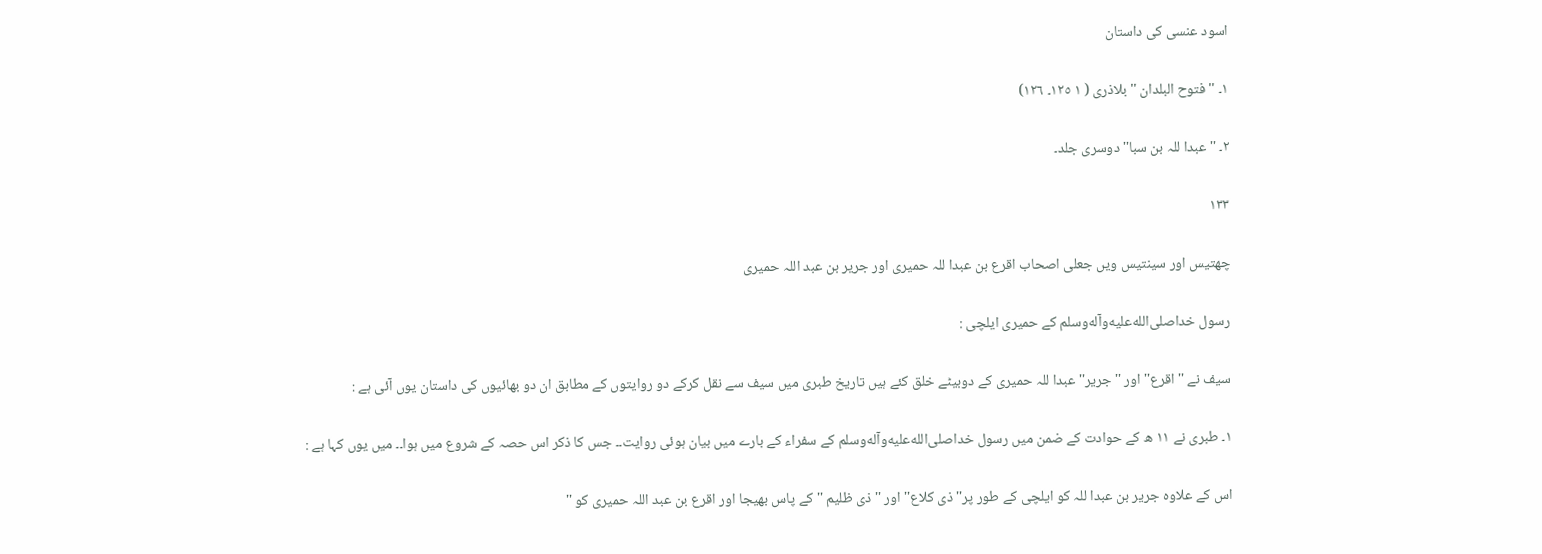اسود عنسی کی داستان

١۔ '' فتوح البلدان '' بلاذری ( ١ ١٢٥۔ ١٢٦)

٢۔ '' عبدا للہ بن سبا'' دوسری جلد۔

۱۳۳

چھتیس اور سینتیس ویں جعلی اصحاب اقرع بن عبدا للہ حمیری اور جریر بن عبد اللہ حمیری

رسول خداصلى‌الله‌عليه‌وآله‌وسلم کے حمیری ایلچی :

سیف نے '' اقرع'' اور '' جریر'' عبدا للہ حمیری کے دوبیٹے خلق کئے ہیں تاریخ طبری میں سیف سے نقل کرکے دو روایتوں کے مطابق ان دو بھائیوں کی داستان یوں آئی ہے :

١۔ طبری نے ١١ ھ کے حوادت کے ضمن میں رسول خداصلى‌الله‌عليه‌وآله‌وسلم کے سفراء کے بارے میں بیان ہوئی روایت۔۔ جس کا ذکر اس حصہ کے شروع میں ہوا۔۔ میں یوں کہا ہے :

اس کے علاوہ جریر بن عبدا للہ کو ایلچی کے طور پر'' ذی کلاع'' اور ''ذی ظلیم '' کے پاس بھیجا اور اقرع بن عبد اللہ حمیری کو ''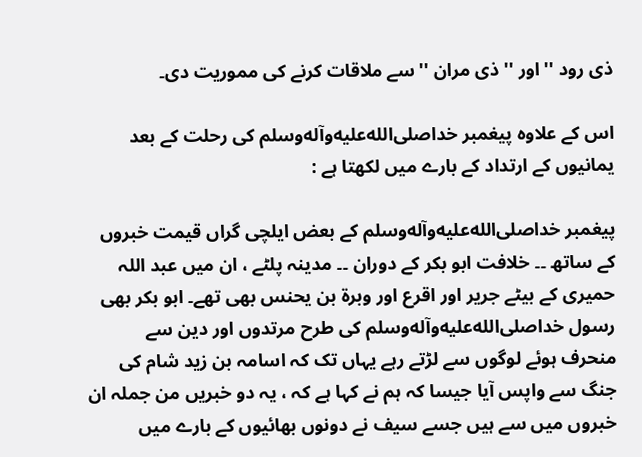ذی رود '' اور '' ذی مران '' سے ملاقات کرنے کی مموریت دی۔

اس کے علاوہ پیغمبر خداصلى‌الله‌عليه‌وآله‌وسلم کی رحلت کے بعد یمانیوں کے ارتداد کے بارے میں لکھتا ہے :

پیغمبر خداصلى‌الله‌عليه‌وآله‌وسلم کے بعض ایلچی گراں قیمت خبروں کے ساتھ ۔۔ خلافت ابو بکر کے دوران ۔۔ مدینہ پلٹے ، ان میں عبد اللہ حمیری کے بیٹے جریر اور اقرع اور وبرة بن یحنس بھی تھے۔ ابو بکر بھی رسول خداصلى‌الله‌عليه‌وآله‌وسلم کی طرح مرتدوں اور دین سے منحرف ہوئے لوگوں سے لڑتے رہے یہاں تک کہ اسامہ بن زید شام کی جنگ سے واپس آیا جیسا کہ ہم نے کہا ہے کہ ، یہ دو خبریں من جملہ ان خبروں میں سے ہیں جسے سیف نے دونوں بھائیوں کے بارے میں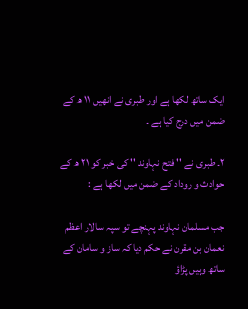ایک ساتھ لکھا ہے اور طبری نے انھیں ١١ ھ کے ضمن میں درج کیا ہے ۔

٢۔ طبری نے '' فتح نہاوند '' کی خبر کو ٢١ ھ کے حوادث و روداد کے ضمن میں لکھا ہے :

جب مسلمان نہاوند پہنچے تو سپہ سالار اعظم نعمان بن مقرن نے حکم دیا کہ ساز و سامان کے ساتھ وہیں پڑاؤ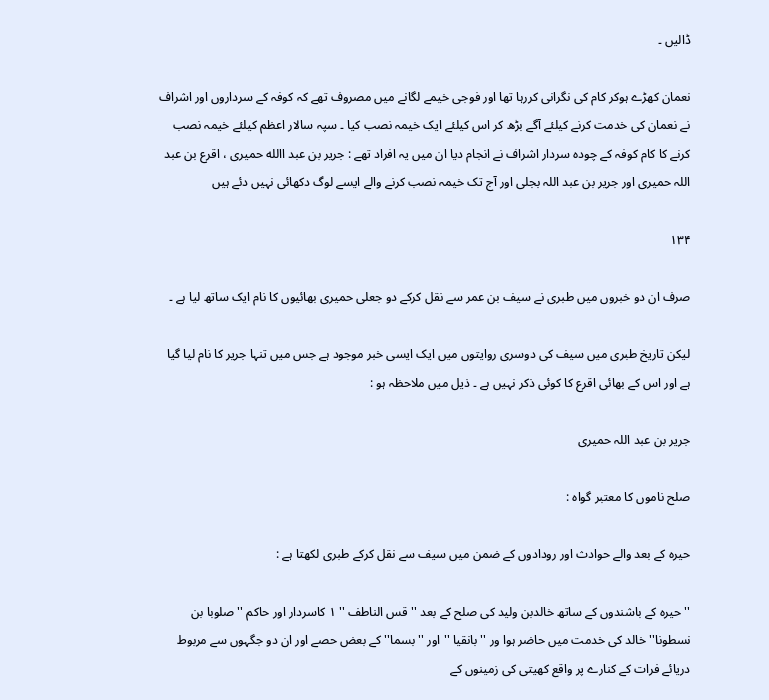ڈالیں ۔

نعمان کھڑے ہوکر کام کی نگرانی کررہا تھا اور فوجی خیمے لگانے میں مصروف تھے کہ کوفہ کے سرداروں اور اشراف نے نعمان کی خدمت کرنے کیلئے آگے بڑھ کر اس کیلئے ایک خیمہ نصب کیا ۔ سپہ سالار اعظم کیلئے خیمہ نصب کرنے کا کام کوفہ کے چودہ سردار اشراف نے انجام دیا ان میں یہ افراد تھے : جریر بن عبد االله حمیری ، اقرع بن عبد اللہ حمیری اور جریر بن عبد اللہ بجلی اور آج تک خیمہ نصب کرنے والے ایسے لوگ دکھائی نہیں دئے ہیں

۱۳۴

صرف ان دو خبروں میں طبری نے سیف بن عمر سے نقل کرکے دو جعلی حمیری بھائیوں کا نام ایک ساتھ لیا ہے ۔

لیکن تاریخ طبری میں سیف کی دوسری روایتوں میں ایک ایسی خبر موجود ہے جس میں تنہا جریر کا نام لیا گیا ہے اور اس کے بھائی اقرع کا کوئی ذکر نہیں ہے ۔ ذیل میں ملاحظہ ہو :

جریر بن عبد اللہ حمیری

صلح ناموں کا معتبر گواہ :

حیرہ کے بعد والے حوادث اور رودادوں کے ضمن میں سیف سے نقل کرکے طبری لکھتا ہے :

'' حیرہ کے باشندوں کے ساتھ خالدبن ولید کی صلح کے بعد '' قس الناطف '' ١ کاسردار اور حاکم '' صلوبا بن نسطونا'' خالد کی خدمت میں حاضر ہوا ور '' بانقیا '' اور '' بسما'' کے بعض حصے اور ان دو جگہوں سے مربوط دریائے فرات کے کنارے پر واقع کھیتی کی زمینوں کے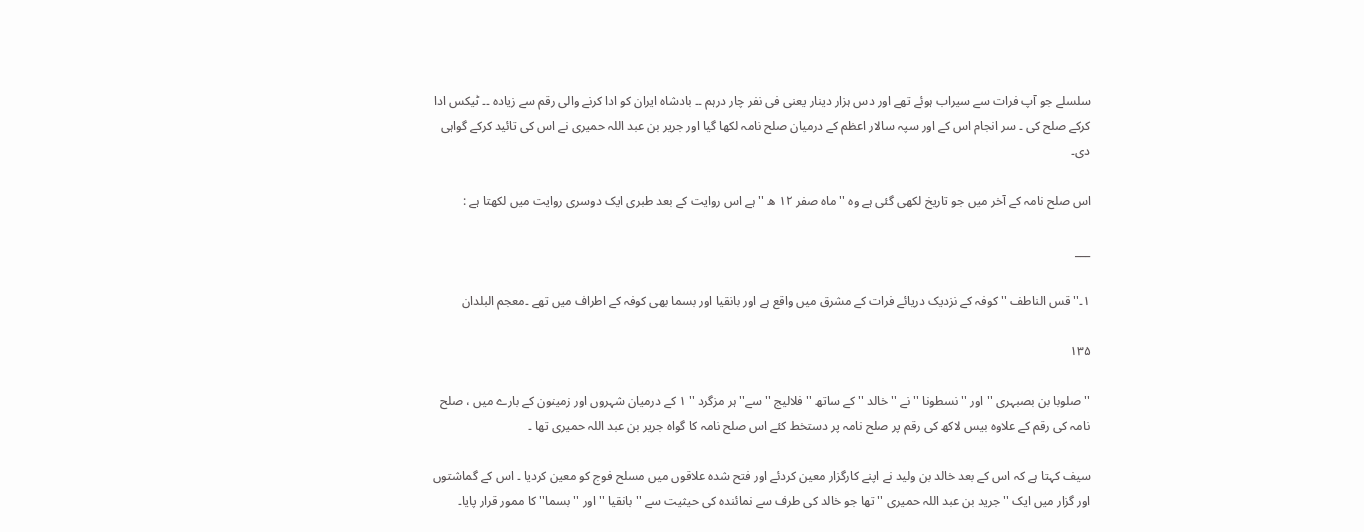سلسلے جو آپ فرات سے سیراب ہوئے تھے اور دس ہزار دینار یعنی فی نفر چار درہم ۔۔ بادشاہ ایران کو ادا کرنے والی رقم سے زیادہ ۔۔ ٹیکس ادا کرکے صلح کی ۔ سر انجام اس کے اور سپہ سالار اعظم کے درمیان صلح نامہ لکھا گیا اور جریر بن عبد اللہ حمیری نے اس کی تائید کرکے گواہی دی۔

اس صلح نامہ کے آخر میں جو تاریخ لکھی گئی ہے وہ '' ماہ صفر ١٢ ھ '' ہے اس روایت کے بعد طبری ایک دوسری روایت میں لکھتا ہے :

___

١۔'' قس الناطف '' کوفہ کے نزدیک دریائے فرات کے مشرق میں واقع ہے اور بانقیا اور بسما بھی کوفہ کے اطراف میں تھے ۔معجم البلدان

۱۳۵

'' صلوبا بن بصبہری '' اور '' نسطونا '' نے '' خالد '' کے ساتھ '' فلالیج '' سے'' ہر مزگرد '' ١ کے درمیان شہروں اور زمینون کے بارے میں ، صلح نامہ کی رقم کے علاوہ بیس لاکھ کی رقم پر صلح نامہ پر دستخط کئے اس صلح نامہ کا گواہ جریر بن عبد اللہ حمیری تھا ۔

سیف کہتا ہے کہ اس کے بعد خالد بن ولید نے اپنے کارگزار معین کردئے اور فتح شدہ علاقوں میں مسلح فوج کو معین کردیا ۔ اس کے گماشتوں اور گزار میں ایک '' جرید بن عبد اللہ حمیری '' تھا جو خالد کی طرف سے نمائندہ کی حیثیت سے '' بانقیا '' اور '' بسما'' کا ممور قرار پایا۔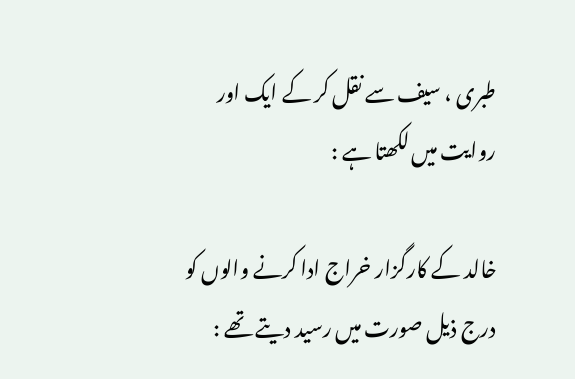طبری ، سیف سے نقل کر کے ایک اور روایت میں لکھتا ہے :

خالد کے کارگزار خراج ادا کرنے والوں کو درج ذیل صورت میں رسید دیتے تھے :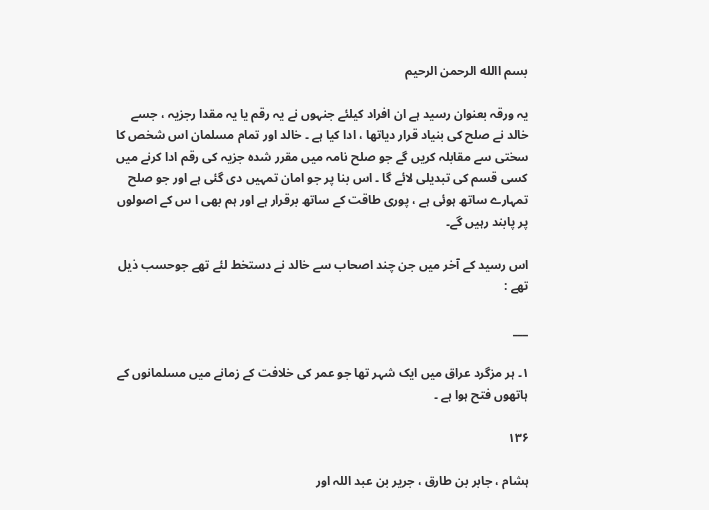بسم االله الرحمن الرحیم

یہ ورقہ بعنوان رسید ہے ان افراد کیلئے جنہوں نے یہ رقم یا یہ مقدا رجزیہ ، جسے خالد نے صلح کی بنیاد قرار دیاتھا ، ادا کیا ہے ۔ خالد اور تمام مسلمان اس شخص کا سختی سے مقابلہ کریں گے جو صلح نامہ میں مقرر شدہ جزیہ کی رقم ادا کرنے میں کسی قسم کی تبدیلی لائے گا ۔ اس بنا پر جو امان تمہیں دی گئی ہے اور جو صلح تمہارے ساتھ ہوئی ہے ، پوری طاقت کے ساتھ برقرار ہے اور ہم بھی ا س کے اصولوں پر پابند رہیں گے۔

اس رسید کے آخر میں جن چند اصحاب سے خالد نے دستخط لئے تھے جوحسب ذیل تھے :

___

١۔ ہر مزگرد عراق میں ایک شہر تھا جو عمر کی خلافت کے زمانے میں مسلمانوں کے ہاتھوں فتح ہوا ہے ۔

۱۳۶

ہشام ، جابر بن طارق ، جریر بن عبد اللہ اور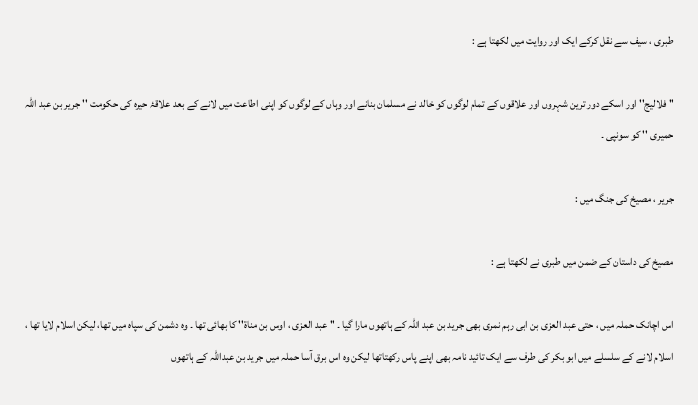طبری ، سیف سے نقل کرکے ایک اور روایت میں لکھتا ہے :

'' فلالیج'' اور اسکے دور ترین شہروں اور علاقوں کے تمام لوگوں کو خالد نے مسلمان بنانے اور وہاں کے لوگوں کو اپنی اطاعت میں لانے کے بعد علاقۂ حیرہ کی حکومت '' جریر بن عبد اللہ حمیری '' کو سونپی ۔

جریر ، مصیخ کی جنگ میں :

مصیخ کی داستان کے ضمن میں طبری نے لکھتا ہے :

اس اچانک حملہ میں ، حتی عبد العزی بن ابی رہم نمری بھی جرید بن عبد اللہ کے ہاتھوں مارا گیا ۔ '' عبد العزی ، اوس بن مناة'' کا بھائی تھا ۔ وہ دشمن کی سپاہ میں تھا، لیکن اسلام لایا تھا ، اسلام لانے کے سلسلے میں ابو بکر کی طرف سے ایک تائید نامہ بھی اپنے پاس رکھتاتھا لیکن وہ اس برق آسا حملہ میں جرید بن عبداللہ کے ہاتھوں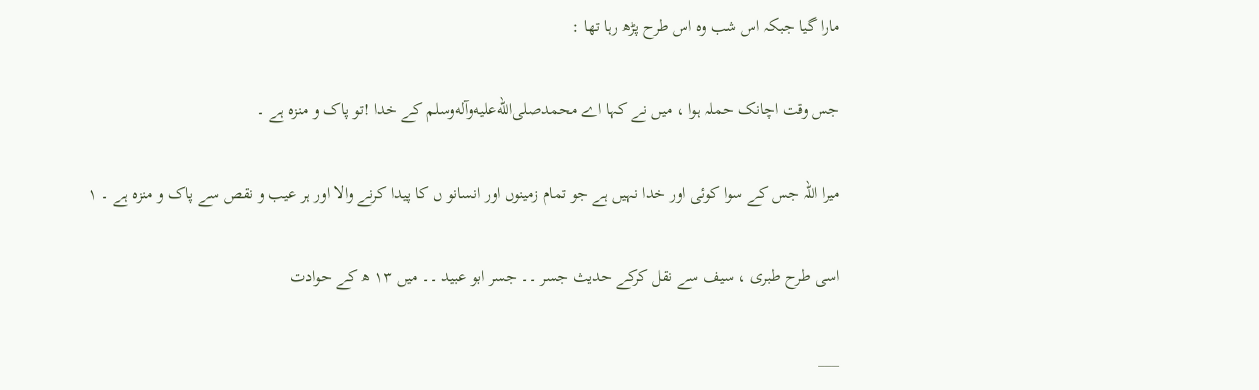مارا گیا جبکہ اس شب وہ اس طرح پڑھ رہا تھا :

جس وقت اچانک حملہ ہوا ، میں نے کہا اے محمدصلى‌الله‌عليه‌وآله‌وسلم کے خدا !تو پاک و منزہ ہے ۔

میرا اللہ جس کے سوا کوئی اور خدا نہیں ہے جو تمام زمینوں اور انسانو ں کا پیدا کرنے والا اور ہر عیب و نقص سے پاک و منزہ ہے ۔ ١

اسی طرح طبری ، سیف سے نقل کرکے حدیث جسر ۔۔ جسر ابو عبید ۔۔ میں ١٣ ھ کے حوادت

___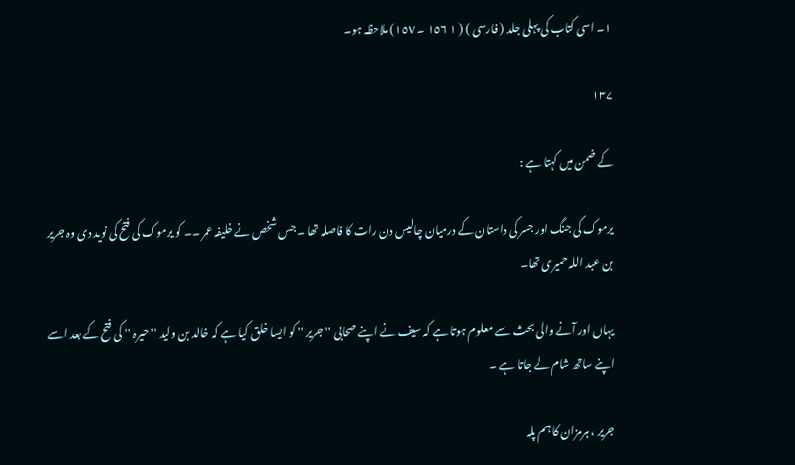١۔ اسی کتاب کی پہلی جلد ( فارسی ) ( ١ ١٥٦ ۔ ١٥٧) ملاحظہ ہو۔

۱۳۷

کے ضمن میں کہتا ہے :

یرموک کی جنگ اور جسر کی داستان کے درمیان چالیس دن رات کا فاصلہ تھا ۔ جس شخص نے خلیفہ عمر ۔۔ کو یرموک کی فتح کی نوید دی وہ جریر بن عبد اللہ حمیری تھا۔

یہاں اور آنے والی بحث سے معلوم ہوتا ہے کہ سیف نے اپنے صحابی '' جریر '' کو ایسا خلق کیا ہے کہ خالد بن ولید '' حیرہ '' کی فتح کے بعد اسے اپنے ساتھ شام لے جاتا ہے ۔

جریر ، ہرمزان کا ہم پلہ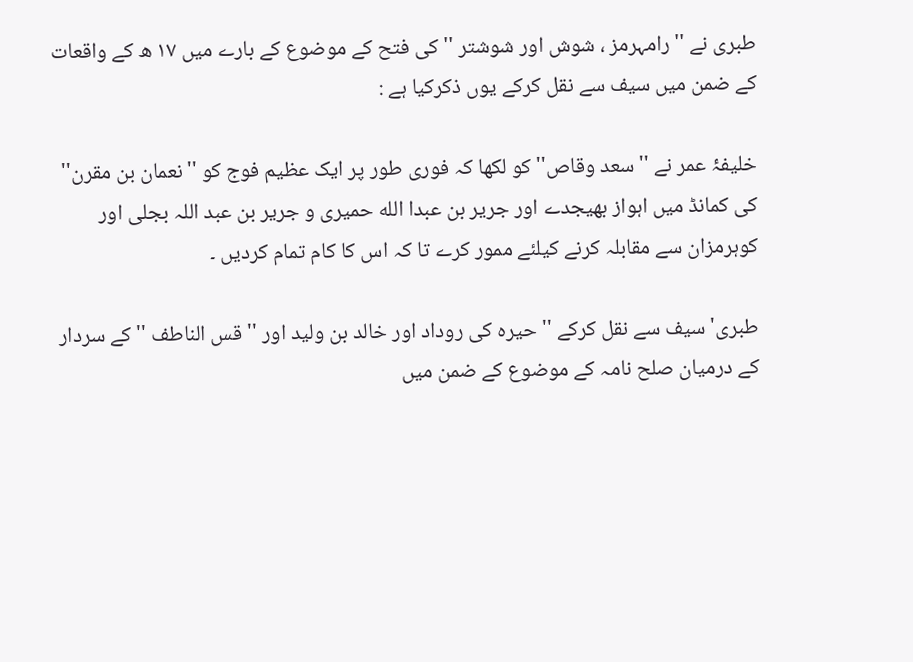طبری نے '' رامہرمز ، شوش اور شوشتر '' کی فتح کے موضوع کے بارے میں ١٧ ھ کے واقعات کے ضمن میں سیف سے نقل کرکے یوں ذکرکیا ہے :

خلیفۂ عمر نے ''سعد وقاص'' کو لکھا کہ فوری طور پر ایک عظیم فوج کو ''نعمان بن مقرن'' کی کمانڈ میں اہواز بھیجدے اور جریر بن عبدا الله حمیری و جریر بن عبد اللہ بجلی اور کوہرمزان سے مقابلہ کرنے کیلئے ممور کرے تا کہ اس کا کام تمام کردیں ۔

طبری'سیف سے نقل کرکے '' حیرہ کی روداد اور خالد بن ولید اور '' قس الناطف '' کے سردار کے درمیان صلح نامہ کے موضوع کے ضمن میں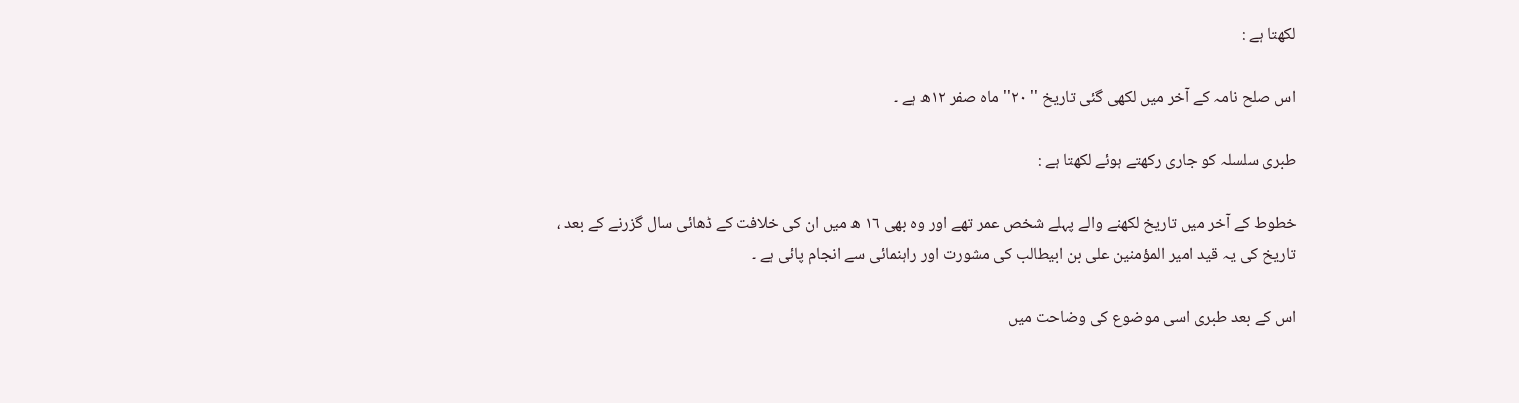لکھتا ہے :

اس صلح نامہ کے آخر میں لکھی گئی تاریخ '' ٢٠'' ماہ صفر ١٢ھ ہے ۔

طبری سلسلہ کو جاری رکھتے ہوئے لکھتا ہے :

خطوط کے آخر میں تاریخ لکھنے والے پہلے شخص عمر تھے اور وہ بھی ١٦ ھ میں ان کی خلافت کے ڈھائی سال گزرنے کے بعد ، تاریخ کی یہ قید امیر المؤمنین علی بن ابیطالب کی مشورت اور راہنمائی سے انجام پائی ہے ۔

اس کے بعد طبری اسی موضوع کی وضاحت میں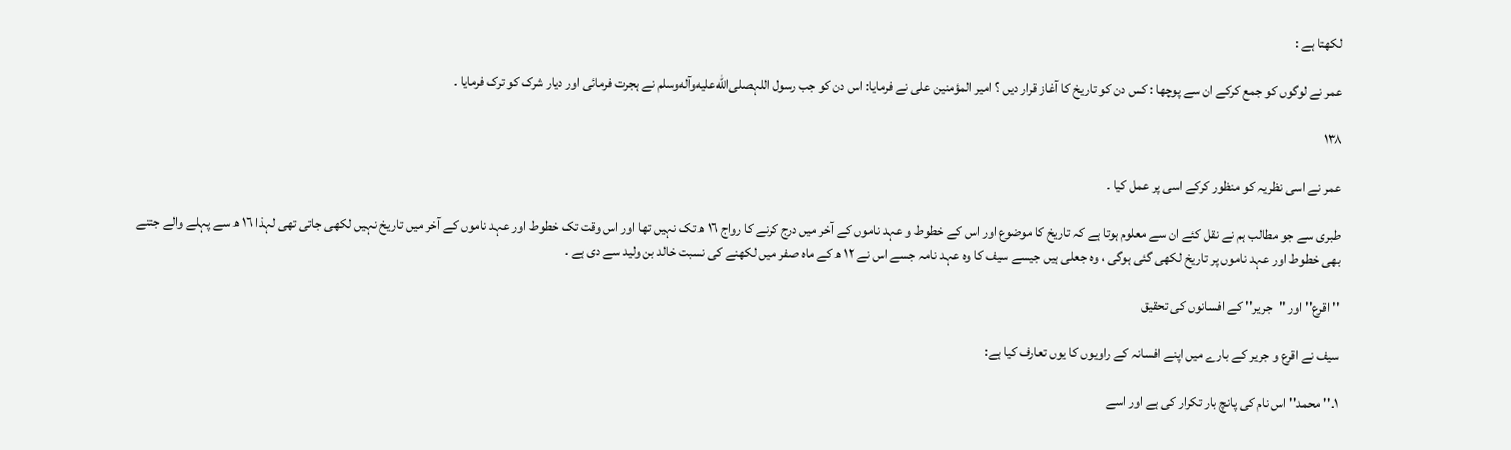لکھتا ہے :

عمر نے لوگوں کو جمع کرکے ان سے پوچھا : کس دن کو تاریخ کا آغاز قرار دیں ؟ امیر المؤمنین علی نے فرمایا: اس دن کو جب رسول اللہصلى‌الله‌عليه‌وآله‌وسلم نے ہجرت فرمائی اور دیار شرک کو ترک فرمایا ۔

۱۳۸

عمر نے اسی نظریہ کو منظور کرکے اسی پر عمل کیا ۔

طبری سے جو مطالب ہم نے نقل کئے ان سے معلوم ہوتا ہے کہ تاریخ کا موضوع اور اس کے خطوط و عہد ناموں کے آخر میں درج کرنے کا رواج ١٦ ھ تک نہیں تھا اور اس وقت تک خطوط اور عہد ناموں کے آخر میں تاریخ نہیں لکھی جاتی تھی لہذا ١٦ ھ سے پہلے والے جتنے بھی خطوط اور عہد ناموں پر تاریخ لکھی گئی ہوگی ، وہ جعلی ہیں جیسے سیف کا وہ عہد نامہ جسے اس نے ١٢ ھ کے ماہ صفر میں لکھنے کی نسبت خالد بن ولید سے دی ہے ۔

'' اقرع'' اور ''جریر'' کے افسانوں کی تحقیق

سیف نے اقرع و جریر کے بارے میں اپنے افسانہ کے راویوں کا یوں تعارف کیا ہے:

١۔'' محمد'' اس نام کی پانچ بار تکرار کی ہے اور اسے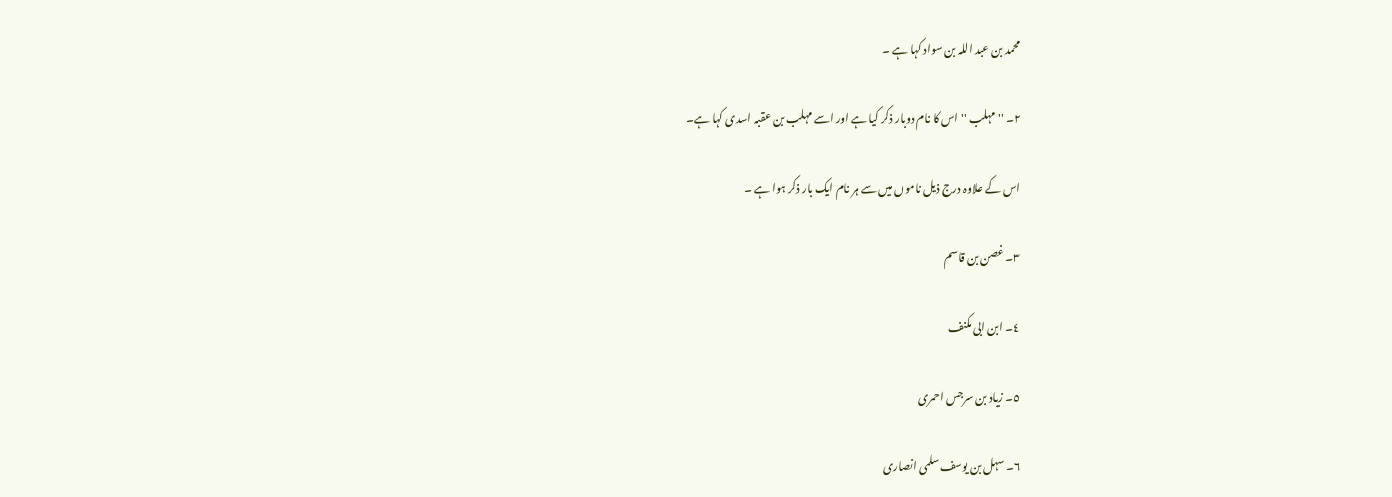محمد بن عبد اللہ بن سواد کہا ہے ۔

٢۔ '' مہلب '' اس کا نام دوبار ذکر کیا ہے اور اسے مہلب بن عقبہ اسدی کہا ہے۔

اس کے علاوہ درج ذیل ناموں میں سے ہر نام ایک بار ذکر ہوا ہے ۔

٣۔ غصن بن قاسم

٤۔ ابن ابی مکنف

٥۔ زیاد بن سرجس احمری

٦۔ سہل بن یوسف سلمی انصاری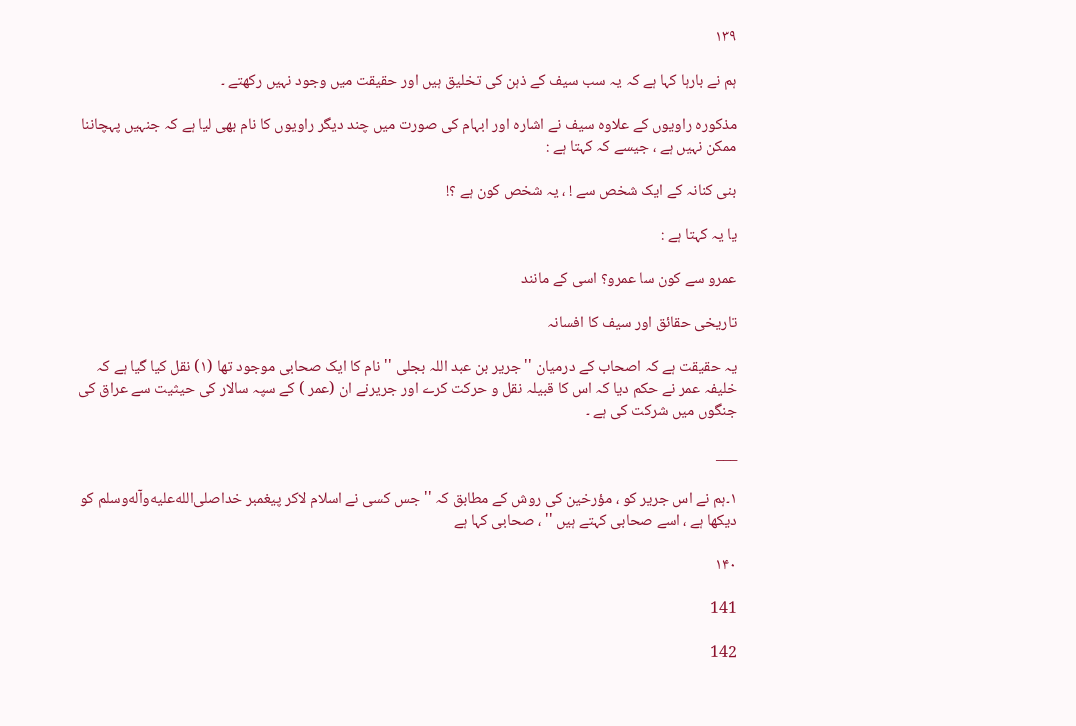۱۳۹

ہم نے بارہا کہا ہے کہ یہ سب سیف کے ذہن کی تخلیق ہیں اور حقیقت میں وجود نہیں رکھتے ۔

مذکورہ راویوں کے علاوہ سیف نے اشارہ اور ابہام کی صورت میں چند دیگر راویوں کا نام بھی لیا ہے کہ جنہیں پہچاننا ممکن نہیں ہے ، جیسے کہ کہتا ہے :

بنی کنانہ کے ایک شخص سے ! ، یہ شخص کون ہے ؟!

یا یہ کہتا ہے :

عمرو سے کون سا عمرو؟ اسی کے مانند

تاریخی حقائق اور سیف کا افسانہ

یہ حقیقت ہے کہ اصحاب کے درمیان '' جریر بن عبد اللہ بجلی '' نام کا ایک صحابی موجود تھا (۱) نقل کیا گیا ہے کہ خلیفہ عمر نے حکم دیا کہ اس کا قبیلہ نقل و حرکت کرے اور جریرنے ان (عمر ) کے سپہ سالار کی حیثیت سے عراق کی جنگوں میں شرکت کی ہے ۔

___

١۔ہم نے اس جریر کو ، مؤرخین کی روش کے مطابق کہ ''جس کسی نے اسلام لاکر پیغمبر خداصلى‌الله‌عليه‌وآله‌وسلم کو دیکھا ہے ، اسے صحابی کہتے ہیں '' ، صحابی کہا ہے

۱۴۰

141

142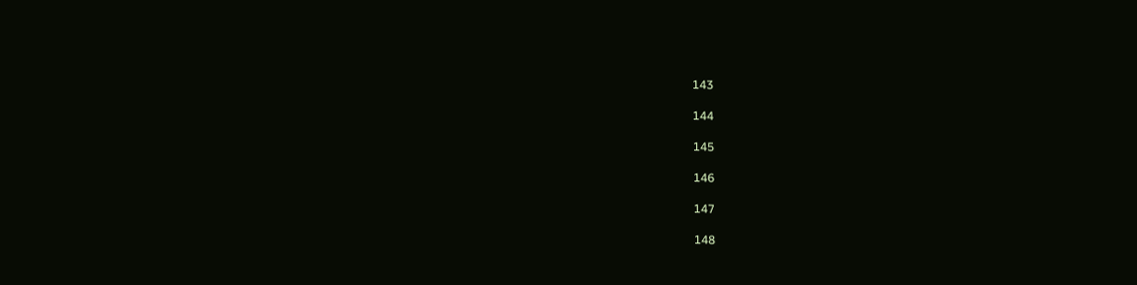143

144

145

146

147

148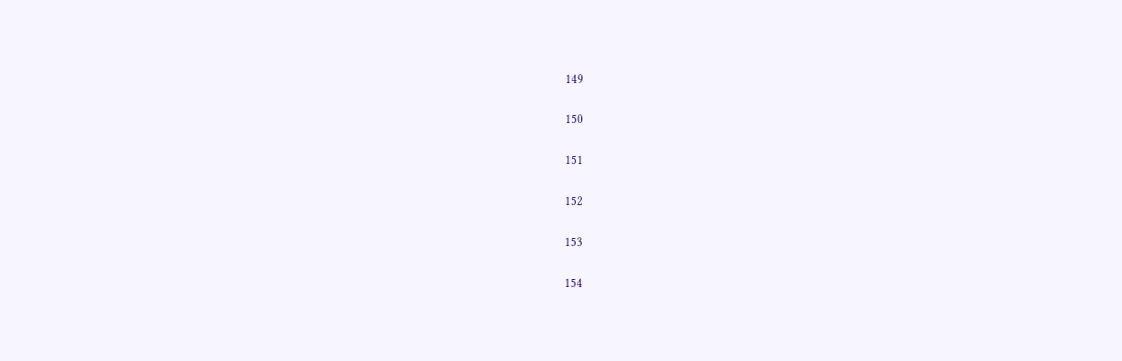149

150

151

152

153

154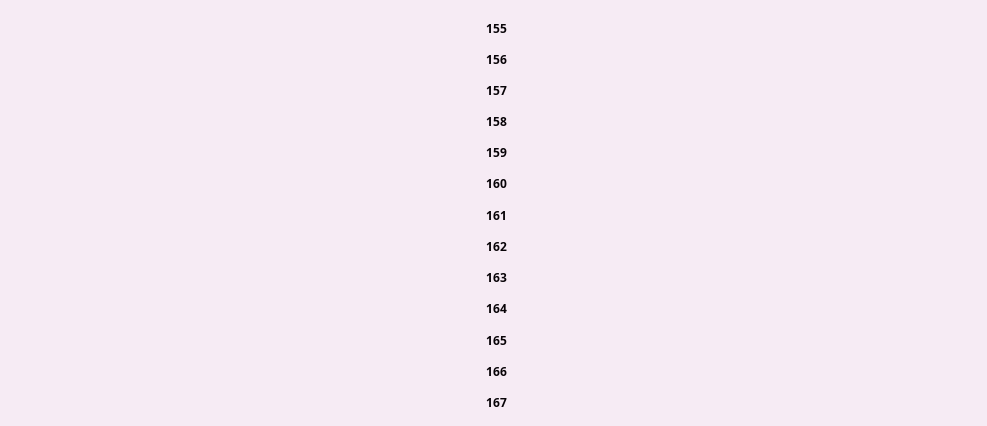155

156

157

158

159

160

161

162

163

164

165

166

167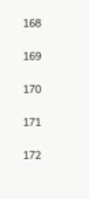168

169

170

171

172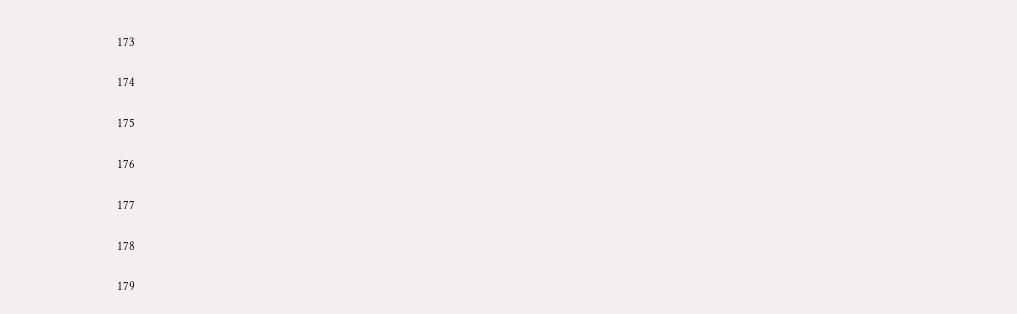173

174

175

176

177

178

179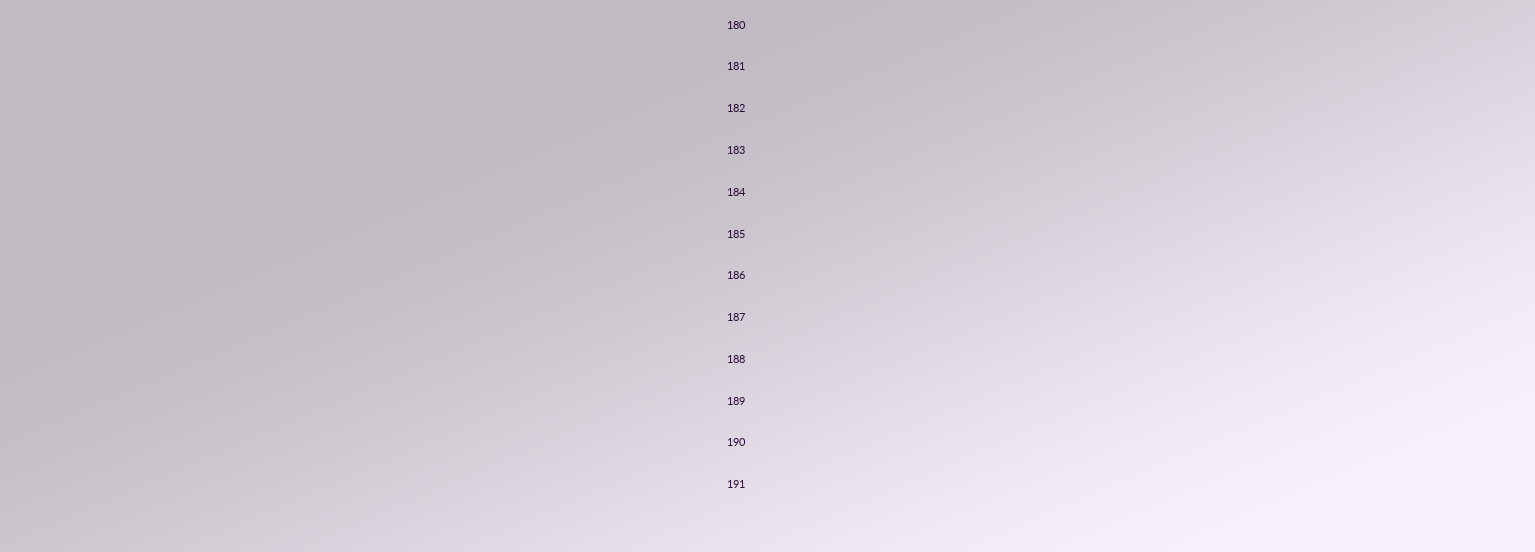180

181

182

183

184

185

186

187

188

189

190

191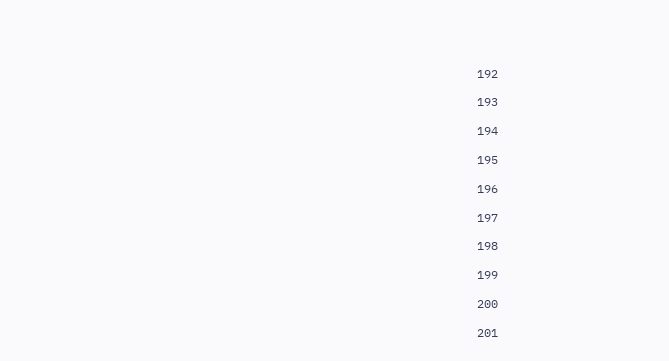192

193

194

195

196

197

198

199

200

201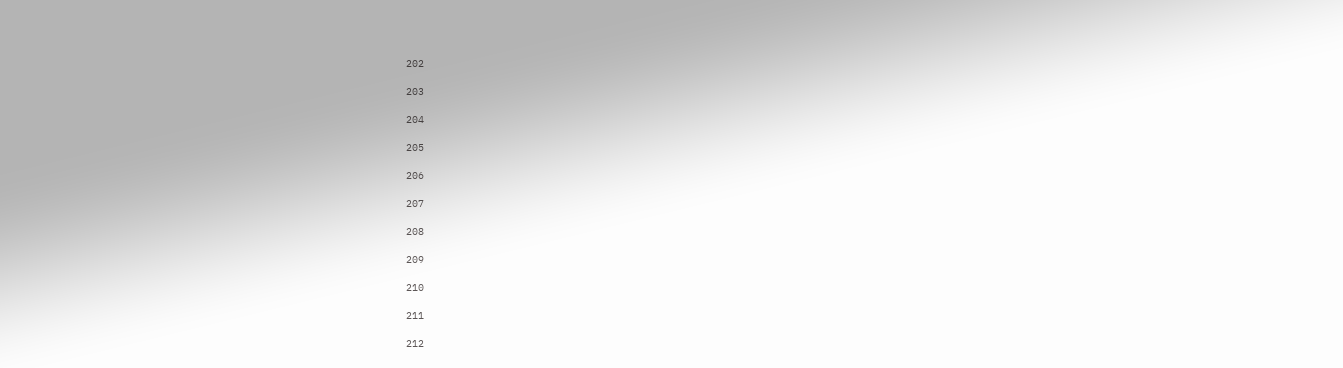202

203

204

205

206

207

208

209

210

211

212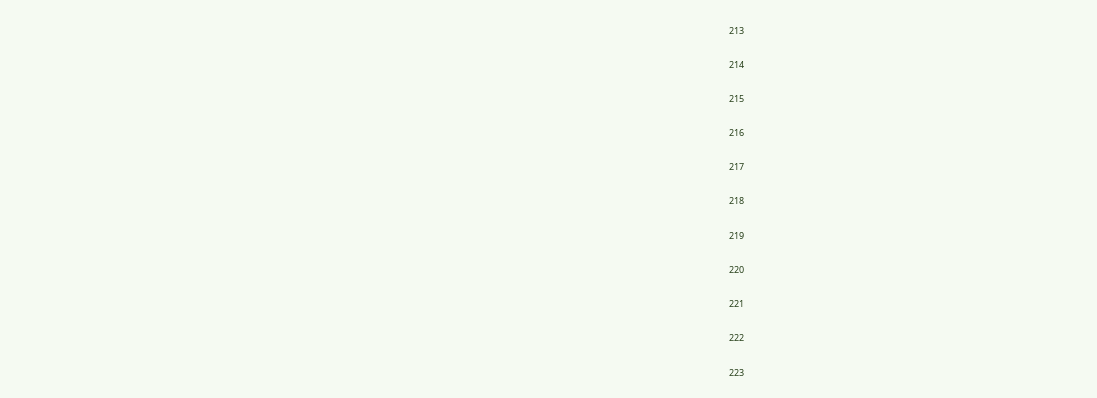213

214

215

216

217

218

219

220

221

222

223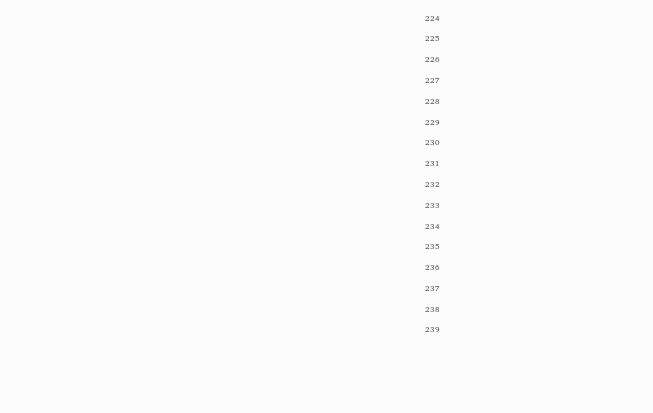224

225

226

227

228

229

230

231

232

233

234

235

236

237

238

239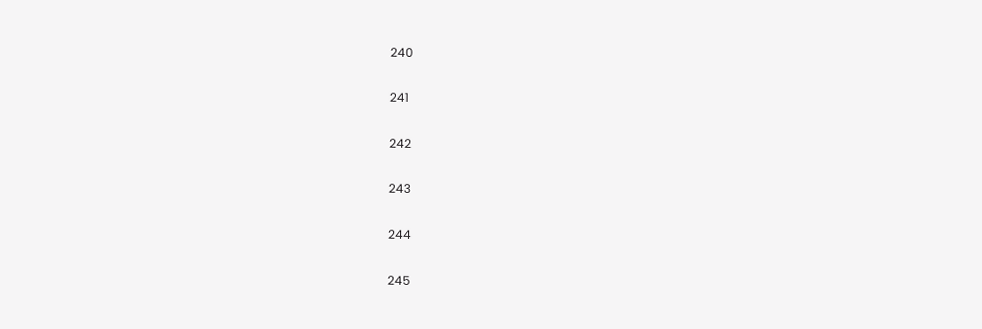240

241

242

243

244

245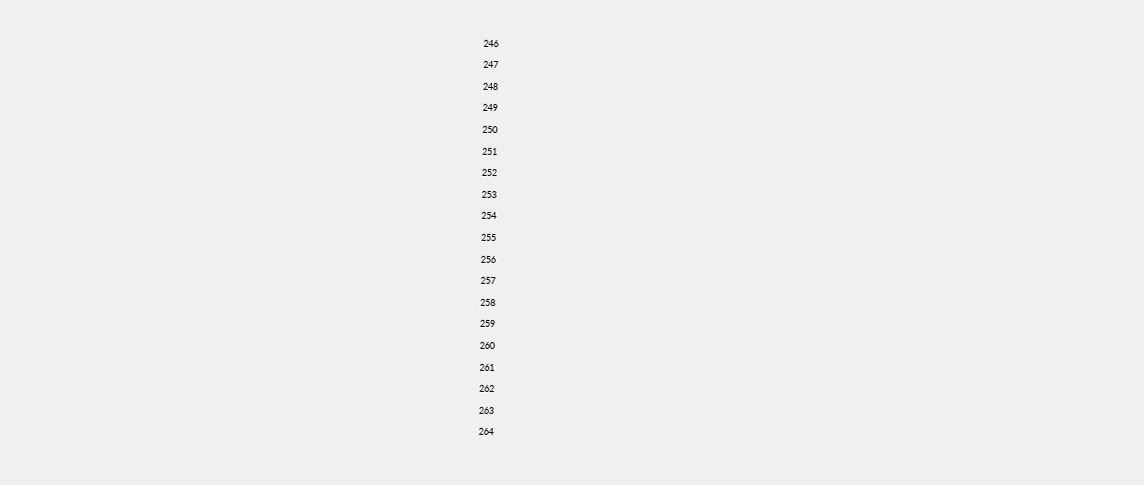246

247

248

249

250

251

252

253

254

255

256

257

258

259

260

261

262

263

264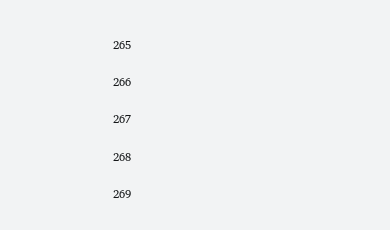265

266

267

268

269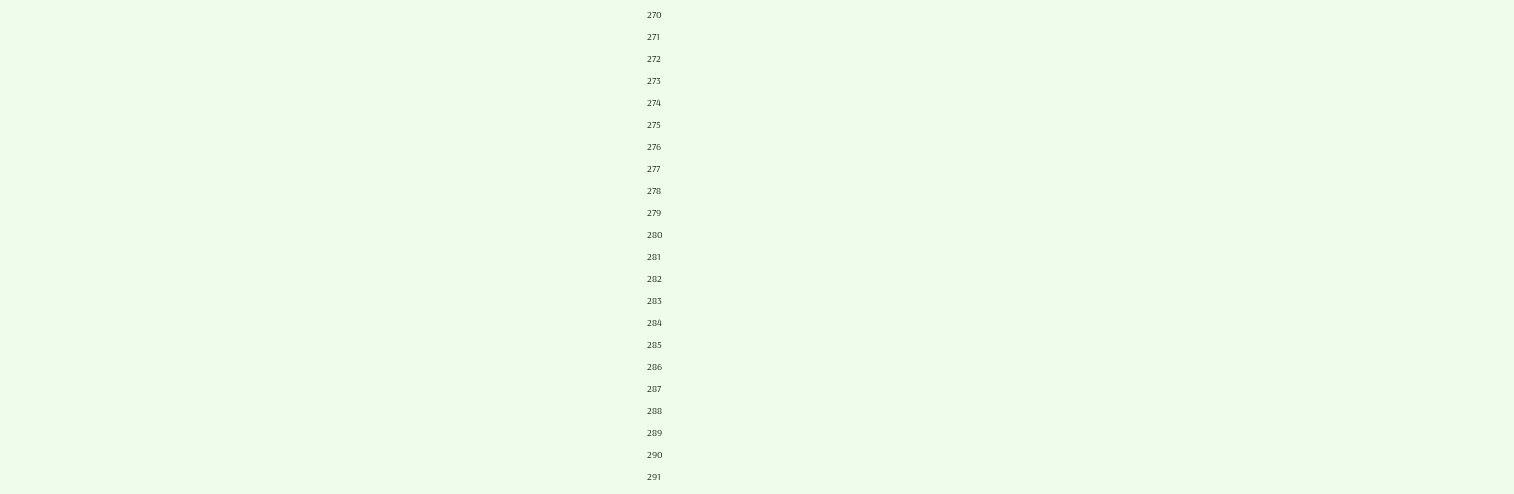270

271

272

273

274

275

276

277

278

279

280

281

282

283

284

285

286

287

288

289

290

291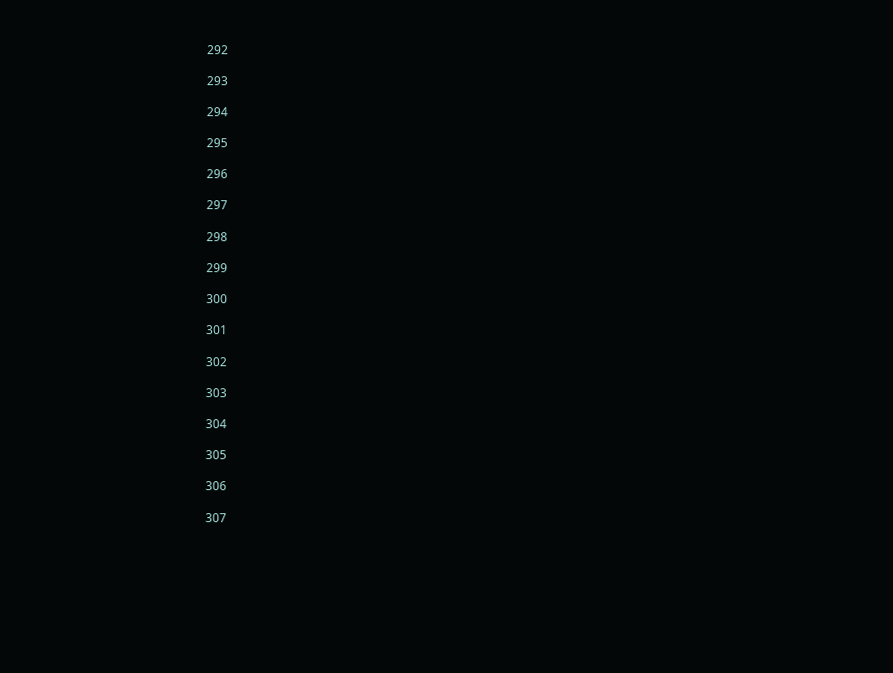292

293

294

295

296

297

298

299

300

301

302

303

304

305

306

307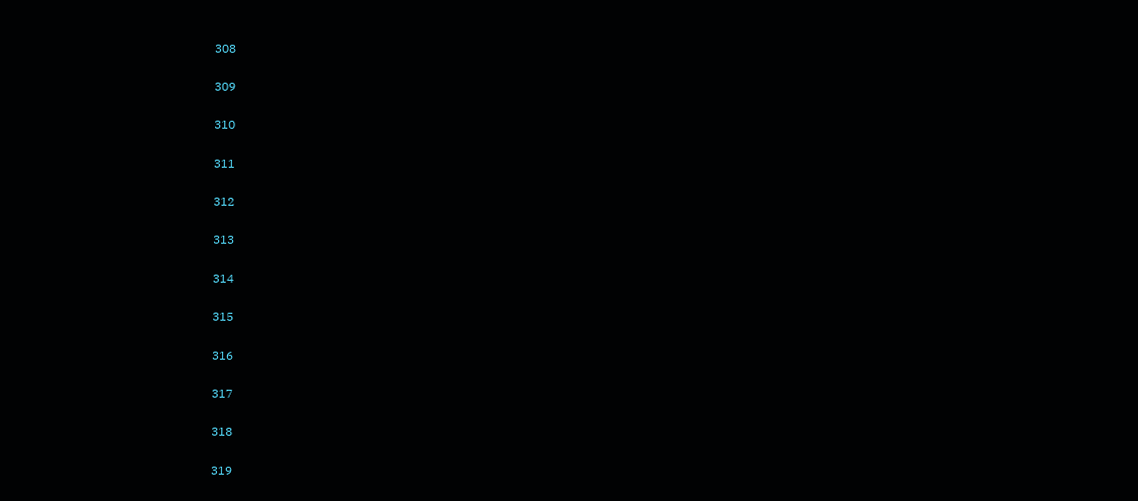308

309

310

311

312

313

314

315

316

317

318

319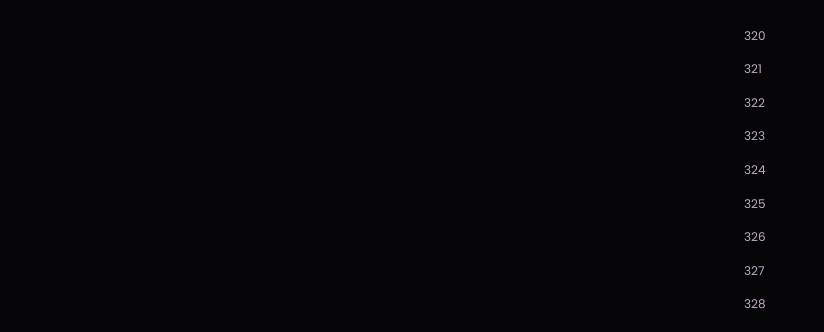320

321

322

323

324

325

326

327

328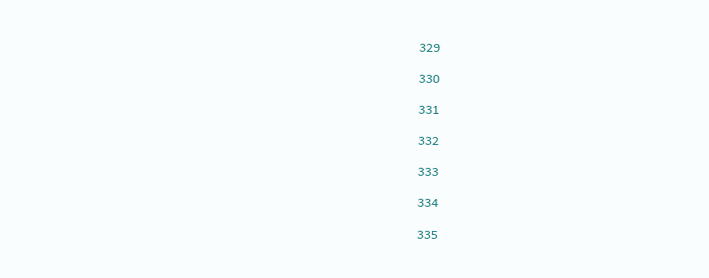329

330

331

332

333

334

335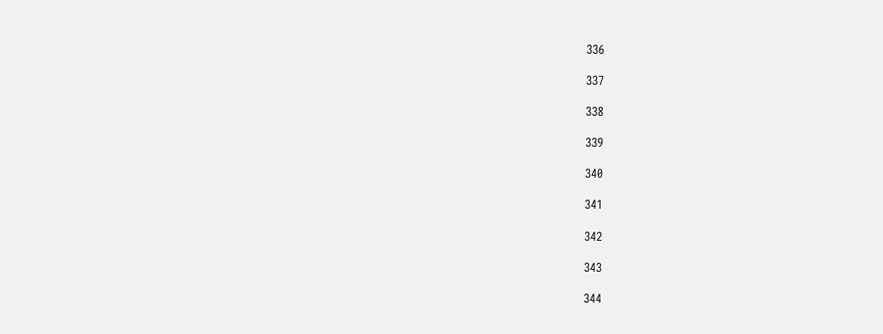336

337

338

339

340

341

342

343

344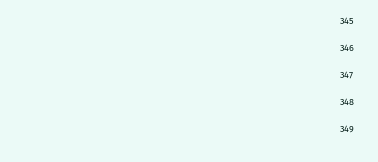345

346

347

348

349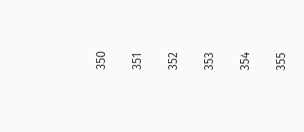350

351

352

353

354

355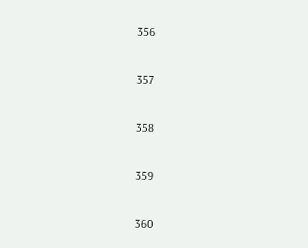356

357

358

359

360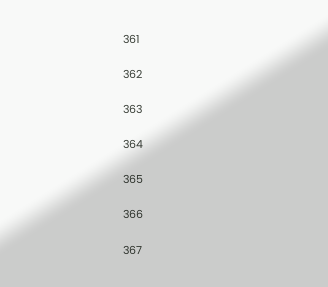361

362

363

364

365

366

367